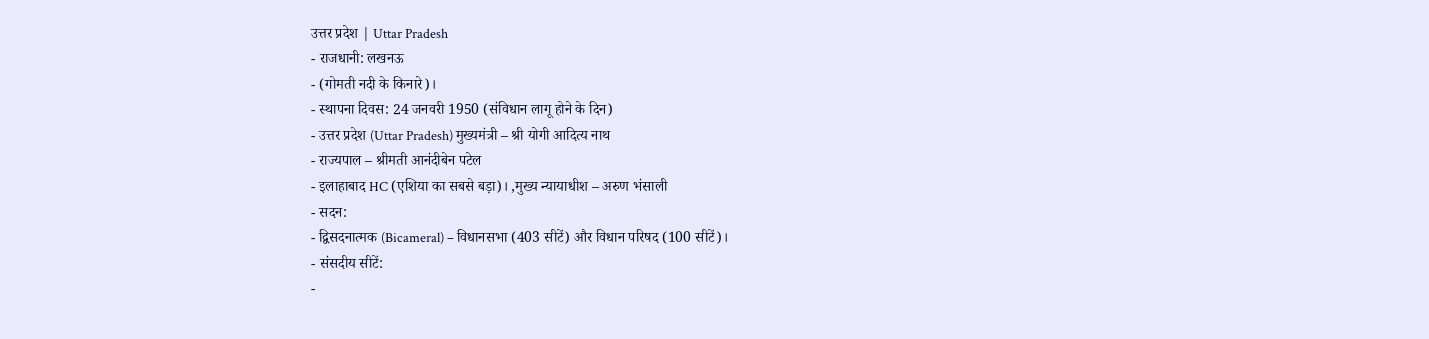उत्तर प्रदेश | Uttar Pradesh
- राजधानी: लखनऊ
- (गोमती नदी के किनारे)।
- स्थापना दिवस: 24 जनवरी 1950 (संविधान लागू होने के दिन)
- उत्तर प्रदेश (Uttar Pradesh) मुख्यमंत्री – श्री योगी आदित्य नाथ
- राज्यपाल – श्रीमती आनंदीबेन पटेल
- इलाहाबाद HC (एशिया का सबसे बड़ा)। ,मुख्य न्यायाधीश – अरुण भंसाली
- सदन:
- द्विसदनात्मक (Bicameral) – विधानसभा (403 सीटें) और विधान परिषद (100 सीटें)।
- संसदीय सीटें:
-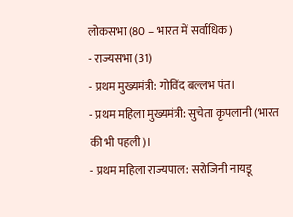लोकसभा (80 – भारत में सर्वाधिक)
- राज्यसभा (31)
- प्रथम मुख्यमंत्री: गोविंद बल्लभ पंत।
- प्रथम महिला मुख्यमंत्री: सुचेता कृपलानी (भारत की भी पहली)।
- प्रथम महिला राज्यपाल: सरोजिनी नायडू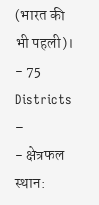(भारत की भी पहली)।
- 75 Districts –
- क्षेत्रफल स्थान: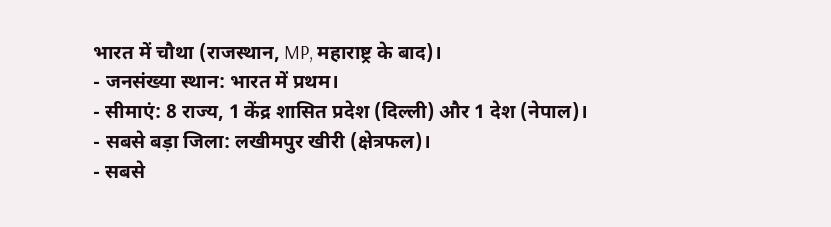भारत में चौथा (राजस्थान, MP, महाराष्ट्र के बाद)।
- जनसंख्या स्थान: भारत में प्रथम।
- सीमाएं: 8 राज्य, 1 केंद्र शासित प्रदेश (दिल्ली) और 1 देश (नेपाल)।
- सबसे बड़ा जिला: लखीमपुर खीरी (क्षेत्रफल)।
- सबसे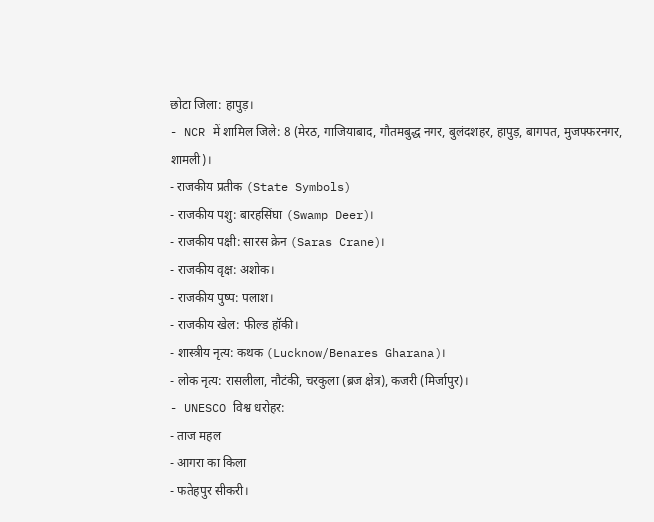छोटा जिला: हापुड़।
- NCR में शामिल जिले: 8 (मेरठ, गाजियाबाद, गौतमबुद्ध नगर, बुलंदशहर, हापुड़, बागपत, मुजफ्फरनगर, शामली)।
- राजकीय प्रतीक (State Symbols)
- राजकीय पशु: बारहसिंघा (Swamp Deer)।
- राजकीय पक्षी: सारस क्रेन (Saras Crane)।
- राजकीय वृक्ष: अशोक।
- राजकीय पुष्प: पलाश।
- राजकीय खेल: फील्ड हॉकी।
- शास्त्रीय नृत्य: कथक (Lucknow/Benares Gharana)।
- लोक नृत्य: रासलीला, नौटंकी, चरकुला (ब्रज क्षेत्र), कजरी (मिर्जापुर)।
- UNESCO विश्व धरोहर:
- ताज महल
- आगरा का किला
- फतेहपुर सीकरी।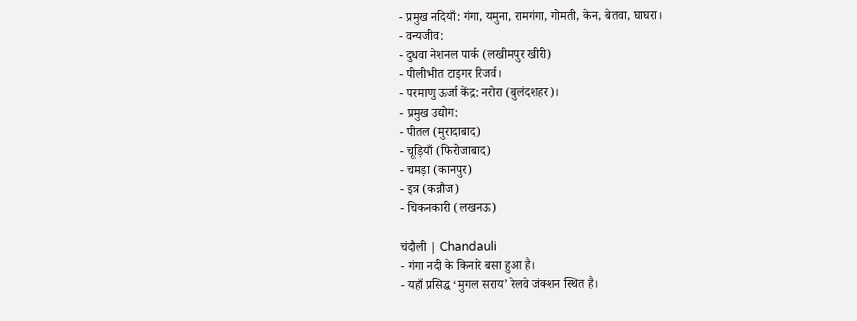- प्रमुख नदियाँ: गंगा, यमुना, रामगंगा, गोमती, केन, बेतवा, घाघरा।
- वन्यजीव:
- दुधवा नेशनल पार्क (लखीमपुर खीरी)
- पीलीभीत टाइगर रिजर्व।
- परमाणु ऊर्जा केंद्र: नरोरा (बुलंदशहर)।
- प्रमुख उद्योग:
- पीतल (मुरादाबाद)
- चूड़ियाँ (फिरोजाबाद)
- चमड़ा (कानपुर)
- इत्र (कन्नौज)
- चिकनकारी (लखनऊ)

चंदौली | Chandauli
- गंगा नदी के किनारे बसा हुआ है।
- यहाँ प्रसिद्ध ‘मुगल सराय’ रेलवे जंक्शन स्थित है।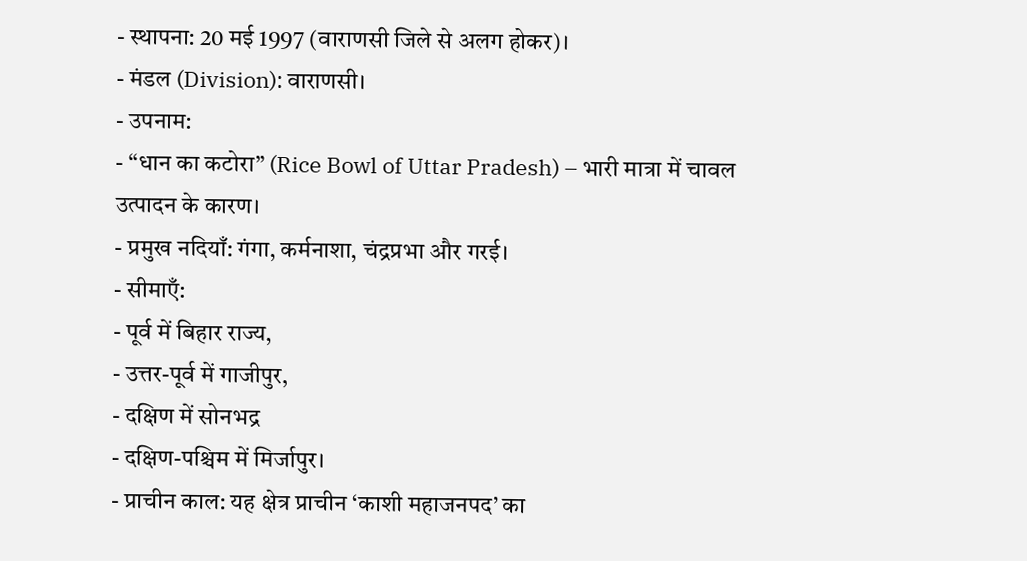- स्थापना: 20 मई 1997 (वाराणसी जिले से अलग होकर)।
- मंडल (Division): वाराणसी।
- उपनाम:
- “धान का कटोरा” (Rice Bowl of Uttar Pradesh) – भारी मात्रा में चावल उत्पादन के कारण।
- प्रमुख नदियाँ: गंगा, कर्मनाशा, चंद्रप्रभा और गरई।
- सीमाएँ:
- पूर्व में बिहार राज्य,
- उत्तर-पूर्व में गाजीपुर,
- दक्षिण में सोनभद्र
- दक्षिण-पश्चिम में मिर्जापुर।
- प्राचीन काल: यह क्षेत्र प्राचीन ‘काशी महाजनपद’ का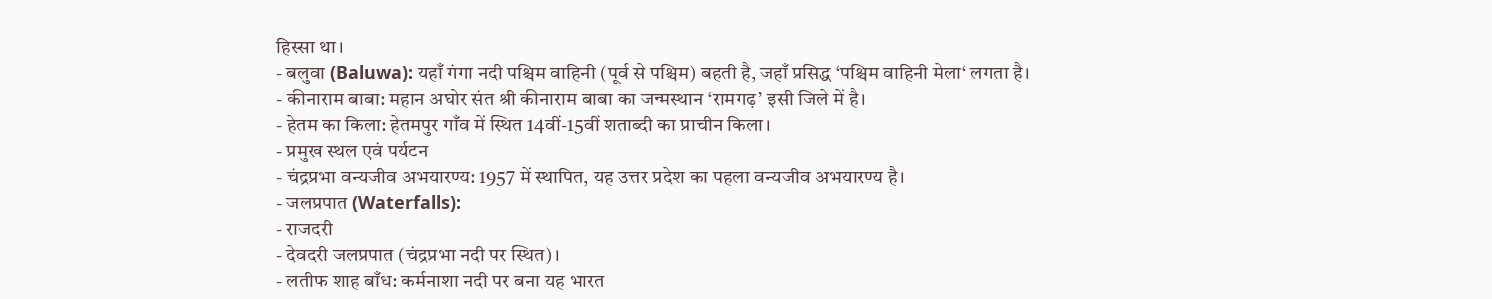हिस्सा था।
- बलुवा (Baluwa): यहाँ गंगा नदी पश्चिम वाहिनी (पूर्व से पश्चिम) बहती है, जहाँ प्रसिद्ध ‘पश्चिम वाहिनी मेला‘ लगता है।
- कीनाराम बाबा: महान अघोर संत श्री कीनाराम बाबा का जन्मस्थान ‘रामगढ़’ इसी जिले में है।
- हेतम का किला: हेतमपुर गाँव में स्थित 14वीं-15वीं शताब्दी का प्राचीन किला।
- प्रमुख स्थल एवं पर्यटन
- चंद्रप्रभा वन्यजीव अभयारण्य: 1957 में स्थापित, यह उत्तर प्रदेश का पहला वन्यजीव अभयारण्य है।
- जलप्रपात (Waterfalls):
- राजदरी
- देवदरी जलप्रपात (चंद्रप्रभा नदी पर स्थित)।
- लतीफ शाह बाँध: कर्मनाशा नदी पर बना यह भारत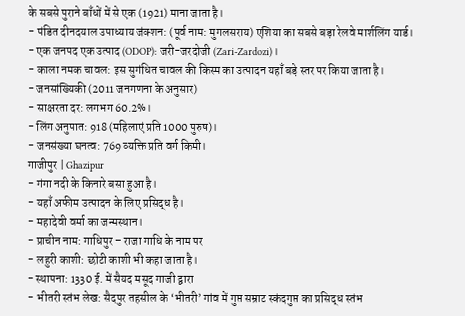के सबसे पुराने बाँधों में से एक (1921) माना जाता है।
- पंडित दीनदयाल उपाध्याय जंक्शन: (पूर्व नाम: मुगलसराय) एशिया का सबसे बड़ा रेलवे मार्शलिंग यार्ड।
- एक जनपद एक उत्पाद (ODOP): जरी-जरदोजी (Zari-Zardozi)।
- काला नमक चावल: इस सुगंधित चावल की किस्म का उत्पादन यहाँ बड़े स्तर पर किया जाता है।
- जनसांख्यिकी (2011 जनगणना के अनुसार)
- साक्षरता दर: लगभग 60.2%।
- लिंग अनुपात: 918 (महिलाएं प्रति 1000 पुरुष)।
- जनसंख्या घनत्व: 769 व्यक्ति प्रति वर्ग किमी।
गाजीपुर | Ghazipur
- गंगा नदी के किनारे बसा हुआ है।
- यहाँ अफीम उत्पादन के लिए प्रसिद्ध है।
- महादेवी वर्मा का जन्मस्थान।
- प्राचीन नाम: गाधिपुर – राजा गाधि के नाम पर
- लहुरी काशी: छोटी काशी भी कहा जाता है।
- स्थापना: 1330 ई. में सैयद मसूद गाजी द्वारा
- भीतरी स्तंभ लेख: सैदपुर तहसील के ‘भीतरी’ गांव में गुप्त सम्राट स्कंदगुप्त का प्रसिद्ध स्तंभ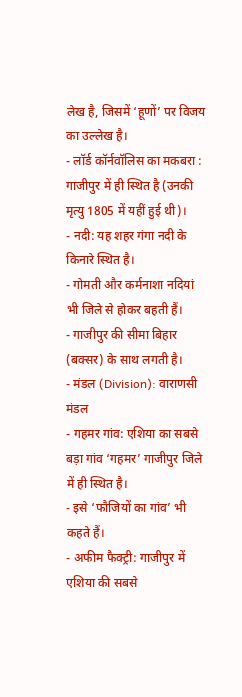लेख है, जिसमें ‘हूणों’ पर विजय का उल्लेख है।
- लॉर्ड कॉर्नवॉलिस का मकबरा : गाजीपुर में ही स्थित है (उनकी मृत्यु 1805 में यहीं हुई थी)।
- नदी: यह शहर गंगा नदी के किनारे स्थित है।
- गोमती और कर्मनाशा नदियां भी जिले से होकर बहती हैं।
- गाजीपुर की सीमा बिहार (बक्सर) के साथ लगती है।
- मंडल (Division): वाराणसी मंडल
- गहमर गांव: एशिया का सबसे बड़ा गांव ‘गहमर’ गाजीपुर जिले में ही स्थित है।
- इसे ‘फौजियों का गांव’ भी कहते हैं।
- अफीम फैक्ट्री: गाजीपुर में एशिया की सबसे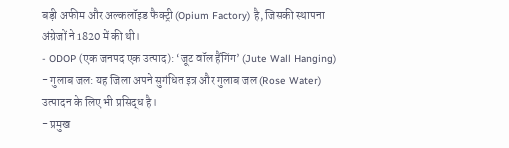बड़ी अफीम और अल्कलॉइड फैक्ट्री (Opium Factory) है, जिसकी स्थापना अंग्रेजों ने 1820 में की थी।
- ODOP (एक जनपद एक उत्पाद): ‘जूट वॉल हैंगिंग’ (Jute Wall Hanging)
- गुलाब जल: यह जिला अपने सुगंधित इत्र और गुलाब जल (Rose Water) उत्पादन के लिए भी प्रसिद्ध है।
- प्रमुख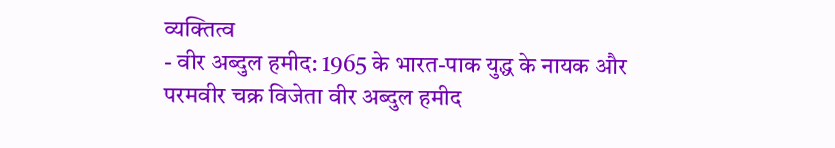व्यक्तित्व
- वीर अब्दुल हमीद: 1965 के भारत-पाक युद्ध के नायक और परमवीर चक्र विजेता वीर अब्दुल हमीद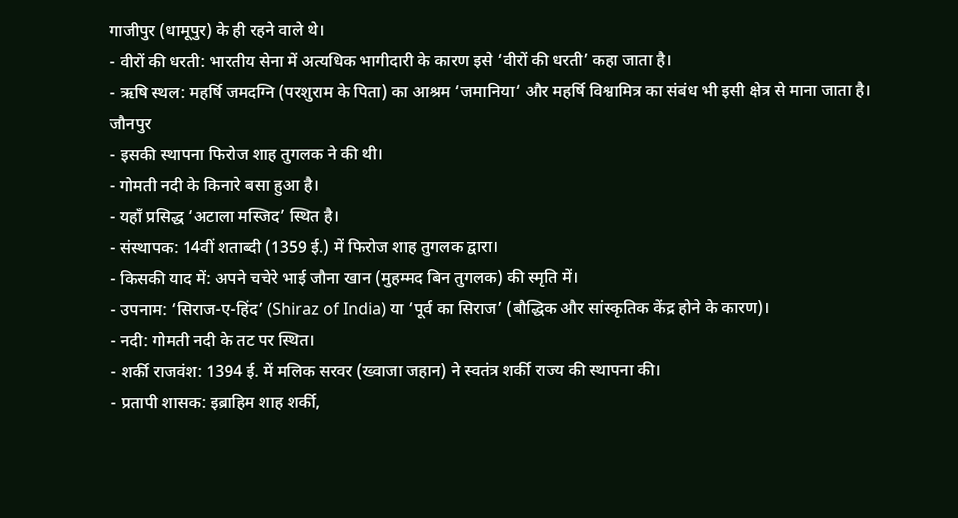गाजीपुर (धामूपुर) के ही रहने वाले थे।
- वीरों की धरती: भारतीय सेना में अत्यधिक भागीदारी के कारण इसे ‘वीरों की धरती’ कहा जाता है।
- ऋषि स्थल: महर्षि जमदग्नि (परशुराम के पिता) का आश्रम ‘जमानिया‘ और महर्षि विश्वामित्र का संबंध भी इसी क्षेत्र से माना जाता है।
जौनपुर
- इसकी स्थापना फिरोज शाह तुगलक ने की थी।
- गोमती नदी के किनारे बसा हुआ है।
- यहाँ प्रसिद्ध ‘अटाला मस्जिद’ स्थित है।
- संस्थापक: 14वीं शताब्दी (1359 ई.) में फिरोज शाह तुगलक द्वारा।
- किसकी याद में: अपने चचेरे भाई जौना खान (मुहम्मद बिन तुगलक) की स्मृति में।
- उपनाम: ‘सिराज-ए-हिंद’ (Shiraz of India) या ‘पूर्व का सिराज’ (बौद्धिक और सांस्कृतिक केंद्र होने के कारण)।
- नदी: गोमती नदी के तट पर स्थित।
- शर्की राजवंश: 1394 ई. में मलिक सरवर (ख्वाजा जहान) ने स्वतंत्र शर्की राज्य की स्थापना की।
- प्रतापी शासक: इब्राहिम शाह शर्की,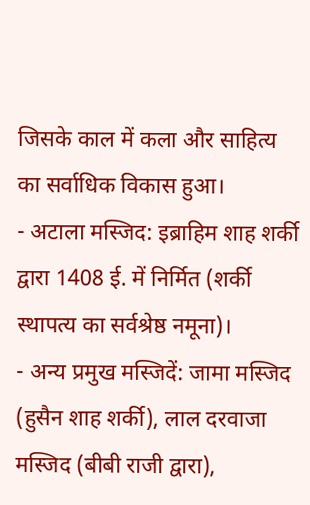जिसके काल में कला और साहित्य का सर्वाधिक विकास हुआ।
- अटाला मस्जिद: इब्राहिम शाह शर्की द्वारा 1408 ई. में निर्मित (शर्की स्थापत्य का सर्वश्रेष्ठ नमूना)।
- अन्य प्रमुख मस्जिदें: जामा मस्जिद (हुसैन शाह शर्की), लाल दरवाजा मस्जिद (बीबी राजी द्वारा),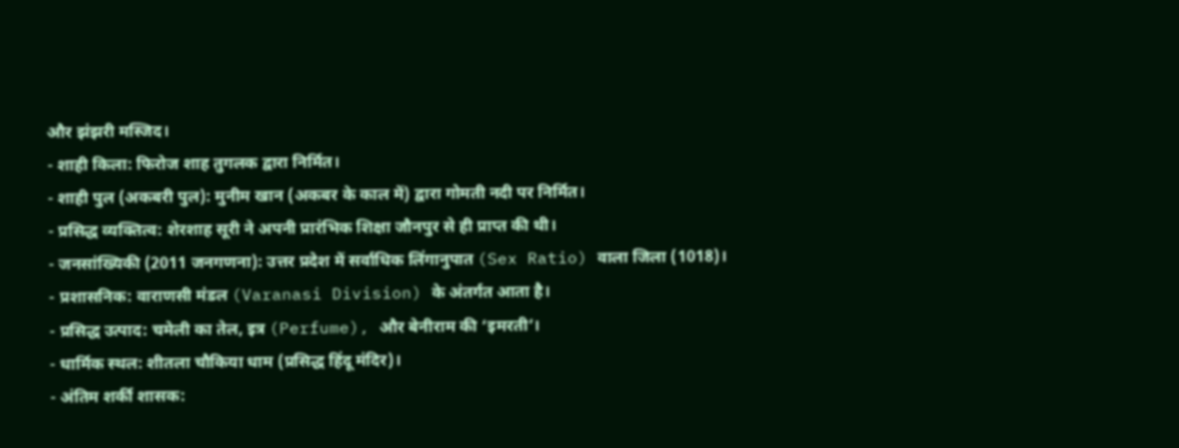और झंझरी मस्जिद।
- शाही किला: फिरोज शाह तुगलक द्वारा निर्मित।
- शाही पुल (अकबरी पुल): मुनीम खान (अकबर के काल में) द्वारा गोमती नदी पर निर्मित।
- प्रसिद्ध व्यक्तित्व: शेरशाह सूरी ने अपनी प्रारंभिक शिक्षा जौनपुर से ही प्राप्त की थी।
- जनसांख्यिकी (2011 जनगणना): उत्तर प्रदेश में सर्वाधिक लिंगानुपात (Sex Ratio) वाला जिला (1018)।
- प्रशासनिक: वाराणसी मंडल (Varanasi Division) के अंतर्गत आता है।
- प्रसिद्ध उत्पाद: चमेली का तेल, इत्र (Perfume), और बेनीराम की ‘इमरती’।
- धार्मिक स्थल: शीतला चौकिया धाम (प्रसिद्ध हिंदू मंदिर)।
- अंतिम शर्की शासक: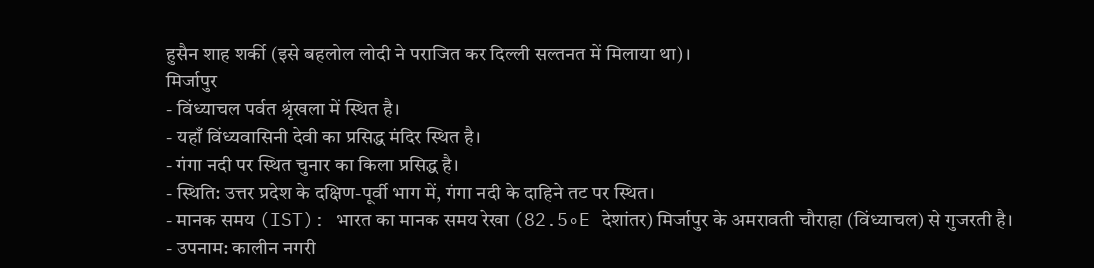हुसैन शाह शर्की (इसे बहलोल लोदी ने पराजित कर दिल्ली सल्तनत में मिलाया था)।
मिर्जापुर
- विंध्याचल पर्वत श्रृंखला में स्थित है।
- यहाँ विंध्यवासिनी देवी का प्रसिद्ध मंदिर स्थित है।
- गंगा नदी पर स्थित चुनार का किला प्रसिद्ध है।
- स्थिति: उत्तर प्रदेश के दक्षिण-पूर्वी भाग में, गंगा नदी के दाहिने तट पर स्थित।
- मानक समय (IST): भारत का मानक समय रेखा (82.5∘E देशांतर) मिर्जापुर के अमरावती चौराहा (विंध्याचल) से गुजरती है।
- उपनाम: कालीन नगरी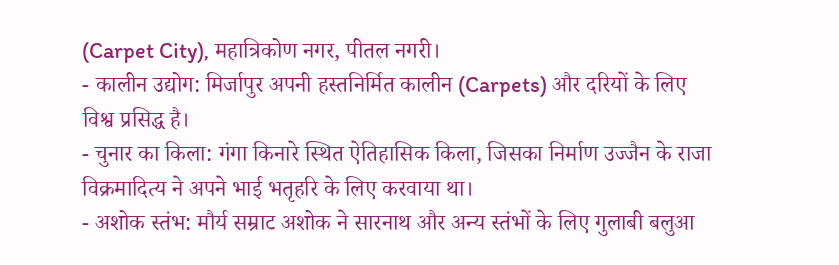(Carpet City), महात्रिकोण नगर, पीतल नगरी।
- कालीन उद्योग: मिर्जापुर अपनी हस्तनिर्मित कालीन (Carpets) और दरियों के लिए विश्व प्रसिद्ध है।
- चुनार का किला: गंगा किनारे स्थित ऐतिहासिक किला, जिसका निर्माण उज्जैन के राजा विक्रमादित्य ने अपने भाई भतृहरि के लिए करवाया था।
- अशोक स्तंभ: मौर्य सम्राट अशोक ने सारनाथ और अन्य स्तंभों के लिए गुलाबी बलुआ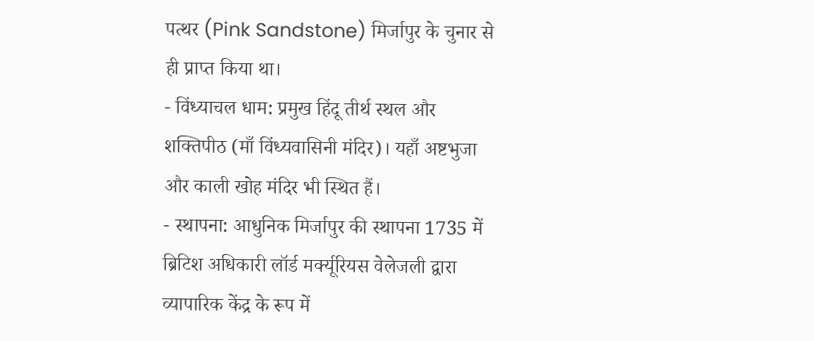पत्थर (Pink Sandstone) मिर्जापुर के चुनार से ही प्राप्त किया था।
- विंध्याचल धाम: प्रमुख हिंदू तीर्थ स्थल और शक्तिपीठ (माँ विंध्यवासिनी मंदिर)। यहाँ अष्टभुजा और काली खोह मंदिर भी स्थित हैं।
- स्थापना: आधुनिक मिर्जापुर की स्थापना 1735 में ब्रिटिश अधिकारी लॉर्ड मर्क्यूरियस वेलेजली द्वारा व्यापारिक केंद्र के रूप में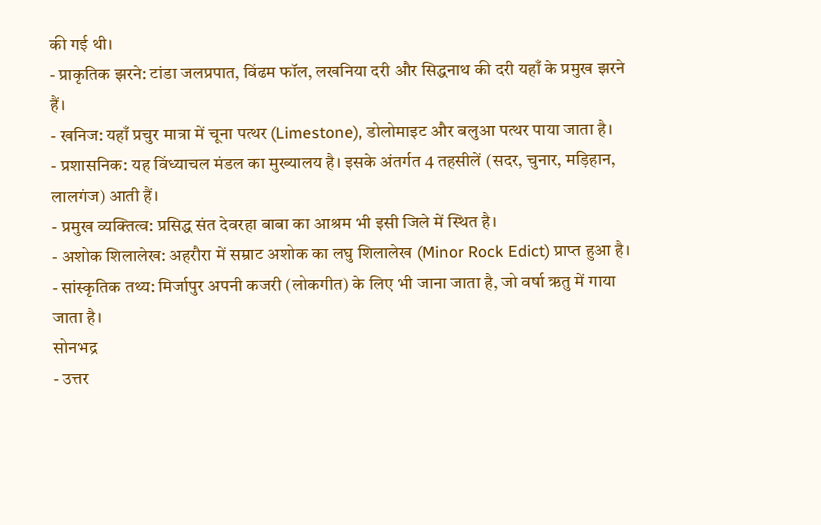की गई थी।
- प्राकृतिक झरने: टांडा जलप्रपात, विंढम फॉल, लखनिया दरी और सिद्धनाथ की दरी यहाँ के प्रमुख झरने हैं।
- खनिज: यहाँ प्रचुर मात्रा में चूना पत्थर (Limestone), डोलोमाइट और बलुआ पत्थर पाया जाता है।
- प्रशासनिक: यह विंध्याचल मंडल का मुख्यालय है। इसके अंतर्गत 4 तहसीलें (सदर, चुनार, मड़िहान, लालगंज) आती हैं।
- प्रमुख व्यक्तित्व: प्रसिद्ध संत देवरहा बाबा का आश्रम भी इसी जिले में स्थित है।
- अशोक शिलालेख: अहरौरा में सम्राट अशोक का लघु शिलालेख (Minor Rock Edict) प्राप्त हुआ है।
- सांस्कृतिक तथ्य: मिर्जापुर अपनी कजरी (लोकगीत) के लिए भी जाना जाता है, जो वर्षा ऋतु में गाया जाता है।
सोनभद्र
- उत्तर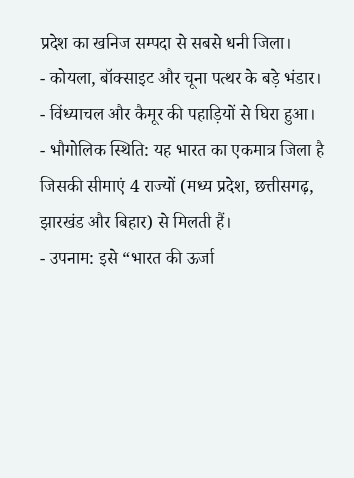प्रदेश का खनिज सम्पदा से सबसे धनी जिला।
- कोयला, बॉक्साइट और चूना पत्थर के बड़े भंडार।
- विंध्याचल और कैमूर की पहाड़ियों से घिरा हुआ।
- भौगोलिक स्थिति: यह भारत का एकमात्र जिला है जिसकी सीमाएं 4 राज्यों (मध्य प्रदेश, छत्तीसगढ़, झारखंड और बिहार) से मिलती हैं।
- उपनाम: इसे “भारत की ऊर्जा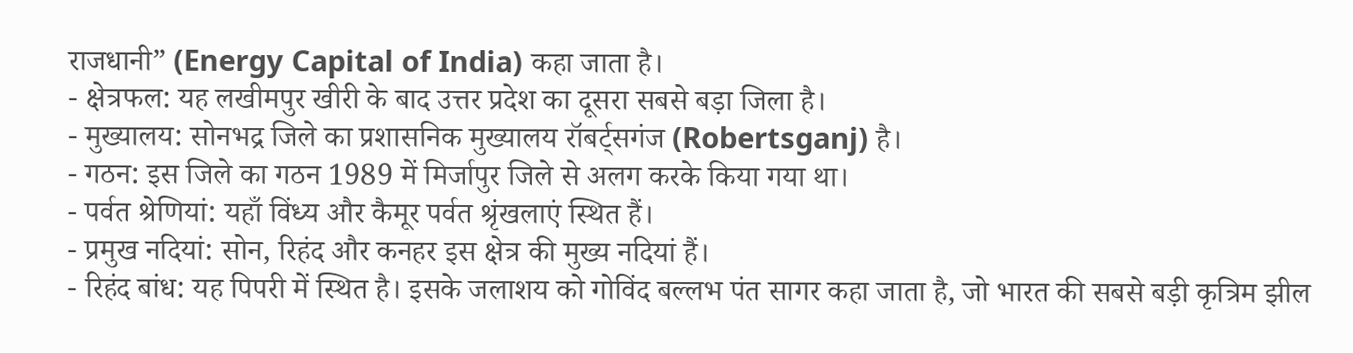राजधानी” (Energy Capital of India) कहा जाता है।
- क्षेत्रफल: यह लखीमपुर खीरी के बाद उत्तर प्रदेश का दूसरा सबसे बड़ा जिला है।
- मुख्यालय: सोनभद्र जिले का प्रशासनिक मुख्यालय रॉबर्ट्सगंज (Robertsganj) है।
- गठन: इस जिले का गठन 1989 में मिर्जापुर जिले से अलग करके किया गया था।
- पर्वत श्रेणियां: यहाँ विंध्य और कैमूर पर्वत श्रृंखलाएं स्थित हैं।
- प्रमुख नदियां: सोन, रिहंद और कनहर इस क्षेत्र की मुख्य नदियां हैं।
- रिहंद बांध: यह पिपरी में स्थित है। इसके जलाशय को गोविंद बल्लभ पंत सागर कहा जाता है, जो भारत की सबसे बड़ी कृत्रिम झील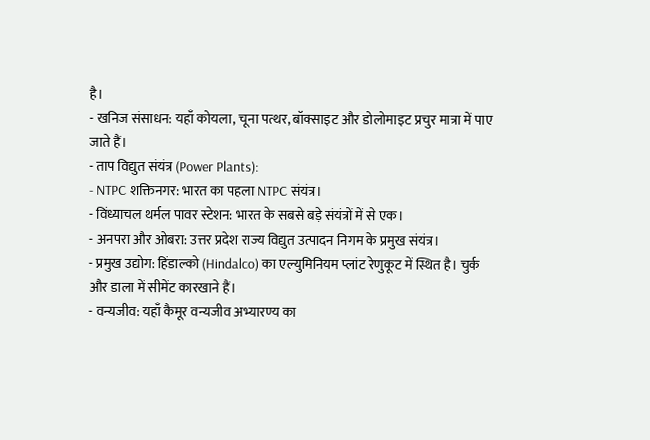है।
- खनिज संसाधन: यहाँ कोयला, चूना पत्थर, बॉक्साइट और डोलोमाइट प्रचुर मात्रा में पाए जाते हैं।
- ताप विद्युत संयंत्र (Power Plants):
- NTPC शक्तिनगर: भारत का पहला NTPC संयंत्र।
- विंध्याचल थर्मल पावर स्टेशन: भारत के सबसे बड़े संयंत्रों में से एक।
- अनपरा और ओबरा: उत्तर प्रदेश राज्य विद्युत उत्पादन निगम के प्रमुख संयंत्र।
- प्रमुख उद्योग: हिंडाल्को (Hindalco) का एल्युमिनियम प्लांट रेणुकूट में स्थित है। चुर्क और डाला में सीमेंट कारखाने हैं।
- वन्यजीव: यहाँ कैमूर वन्यजीव अभ्यारण्य का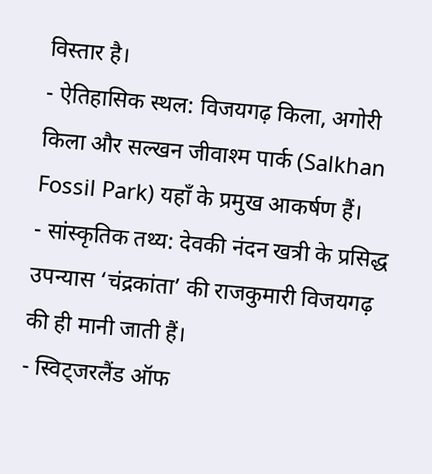विस्तार है।
- ऐतिहासिक स्थल: विजयगढ़ किला, अगोरी किला और सल्खन जीवाश्म पार्क (Salkhan Fossil Park) यहाँ के प्रमुख आकर्षण हैं।
- सांस्कृतिक तथ्य: देवकी नंदन खत्री के प्रसिद्ध उपन्यास ‘चंद्रकांता’ की राजकुमारी विजयगढ़ की ही मानी जाती हैं।
- स्विट्जरलैंड ऑफ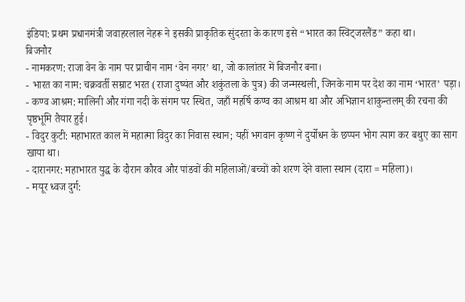इंडिया: प्रथम प्रधानमंत्री जवाहरलाल नेहरू ने इसकी प्राकृतिक सुंदरता के कारण इसे “भारत का स्विट्जरलैंड” कहा था।
बिजनौर
- नामकरण: राजा वेन के नाम पर प्राचीन नाम ‘वेन नगर’ था, जो कालांतर में बिजनौर बना।
- भारत का नाम: चक्रवर्ती सम्राट भरत (राजा दुष्यंत और शकुंतला के पुत्र) की जन्मस्थली, जिनके नाम पर देश का नाम ‘भारत’ पड़ा।
- कण्व आश्रम: मालिनी और गंगा नदी के संगम पर स्थित, जहाँ महर्षि कण्व का आश्रम था और अभिज्ञान शाकुन्तलम् की रचना की पृष्ठभूमि तैयार हुई।
- विदुर कुटी: महाभारत काल में महात्मा विदुर का निवास स्थान; यहीं भगवान कृष्ण ने दुर्योधन के छप्पन भोग त्याग कर बथुए का साग खाया था।
- दारानगर: महाभारत युद्ध के दौरान कौरव और पांडवों की महिलाओं/बच्चों को शरण देने वाला स्थान (दारा = महिला)।
- मयूर ध्वज दुर्ग: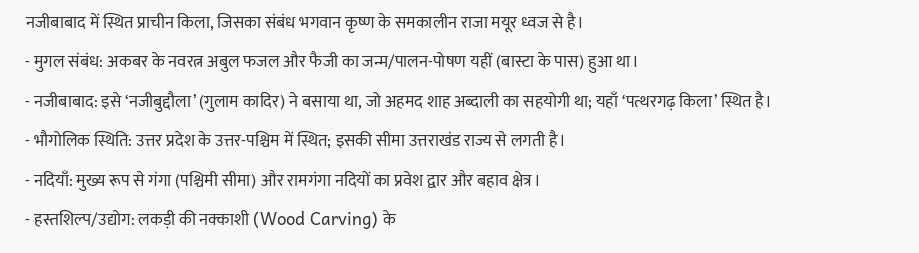नजीबाबाद में स्थित प्राचीन किला, जिसका संबंध भगवान कृष्ण के समकालीन राजा मयूर ध्वज से है।
- मुगल संबंध: अकबर के नवरत्न अबुल फजल और फैजी का जन्म/पालन-पोषण यहीं (बास्टा के पास) हुआ था।
- नजीबाबाद: इसे ‘नजीबुद्दौला’ (गुलाम कादिर) ने बसाया था, जो अहमद शाह अब्दाली का सहयोगी था; यहाँ ‘पत्थरगढ़ किला’ स्थित है।
- भौगोलिक स्थिति: उत्तर प्रदेश के उत्तर-पश्चिम में स्थित; इसकी सीमा उत्तराखंड राज्य से लगती है।
- नदियाँ: मुख्य रूप से गंगा (पश्चिमी सीमा) और रामगंगा नदियों का प्रवेश द्वार और बहाव क्षेत्र।
- हस्तशिल्प/उद्योग: लकड़ी की नक्काशी (Wood Carving) के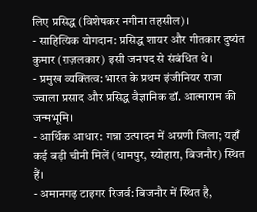लिए प्रसिद्ध (विशेषकर नगीना तहसील)।
- साहित्यिक योगदान: प्रसिद्ध शायर और गीतकार दुष्यंत कुमार (ग़ज़लकार) इसी जनपद से संबंधित थे।
- प्रमुख व्यक्तित्व: भारत के प्रथम इंजीनियर राजा ज्वाला प्रसाद और प्रसिद्ध वैज्ञानिक डॉ. आत्माराम की जन्मभूमि।
- आर्थिक आधार: गन्ना उत्पादन में अग्रणी जिला; यहाँ कई बड़ी चीनी मिलें (धामपुर, स्योहारा, बिजनौर) स्थित हैं।
- अमानगढ़ टाइगर रिजर्व: बिजनौर में स्थित है,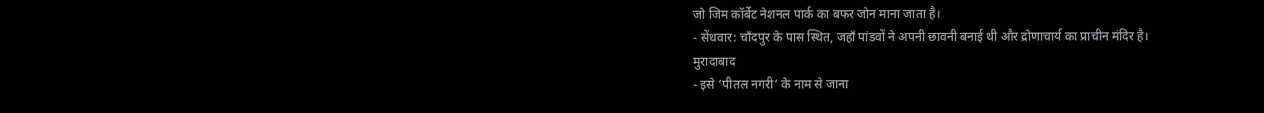जो जिम कॉर्बेट नेशनल पार्क का बफर जोन माना जाता है।
- सेंधवार: चाँदपुर के पास स्थित, जहाँ पांडवों ने अपनी छावनी बनाई थी और द्रोणाचार्य का प्राचीन मंदिर है।
मुरादाबाद
- इसे ‘पीतल नगरी‘ के नाम से जाना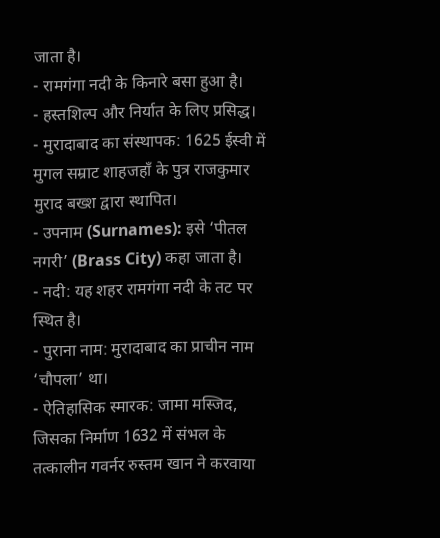जाता है।
- रामगंगा नदी के किनारे बसा हुआ है।
- हस्तशिल्प और निर्यात के लिए प्रसिद्ध।
- मुरादाबाद का संस्थापक: 1625 ईस्वी में मुगल सम्राट शाहजहाँ के पुत्र राजकुमार मुराद बख्श द्वारा स्थापित।
- उपनाम (Surnames): इसे ‘पीतल नगरी’ (Brass City) कहा जाता है।
- नदी: यह शहर रामगंगा नदी के तट पर स्थित है।
- पुराना नाम: मुरादाबाद का प्राचीन नाम ‘चौपला’ था।
- ऐतिहासिक स्मारक: जामा मस्जिद, जिसका निर्माण 1632 में संभल के तत्कालीन गवर्नर रुस्तम खान ने करवाया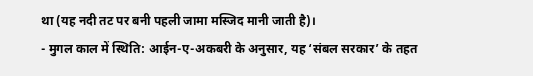था (यह नदी तट पर बनी पहली जामा मस्जिद मानी जाती है)।
- मुगल काल में स्थिति: आईन-ए-अकबरी के अनुसार, यह ‘संबल सरकार’ के तहत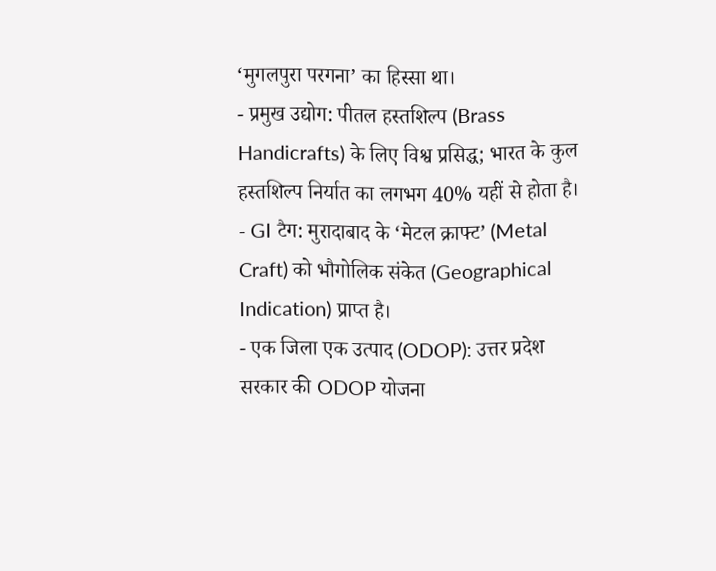‘मुगलपुरा परगना’ का हिस्सा था।
- प्रमुख उद्योग: पीतल हस्तशिल्प (Brass Handicrafts) के लिए विश्व प्रसिद्ध; भारत के कुल हस्तशिल्प निर्यात का लगभग 40% यहीं से होता है।
- GI टैग: मुरादाबाद के ‘मेटल क्राफ्ट’ (Metal Craft) को भौगोलिक संकेत (Geographical Indication) प्राप्त है।
- एक जिला एक उत्पाद (ODOP): उत्तर प्रदेश सरकार की ODOP योजना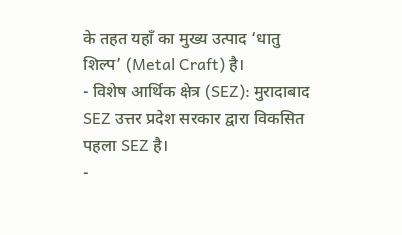के तहत यहाँ का मुख्य उत्पाद ‘धातु शिल्प’ (Metal Craft) है।
- विशेष आर्थिक क्षेत्र (SEZ): मुरादाबाद SEZ उत्तर प्रदेश सरकार द्वारा विकसित पहला SEZ है।
-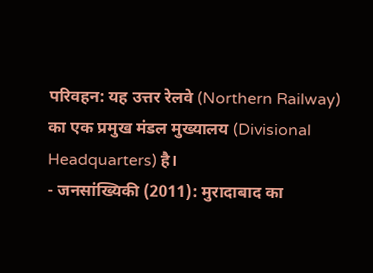परिवहन: यह उत्तर रेलवे (Northern Railway) का एक प्रमुख मंडल मुख्यालय (Divisional Headquarters) है।
- जनसांख्यिकी (2011): मुरादाबाद का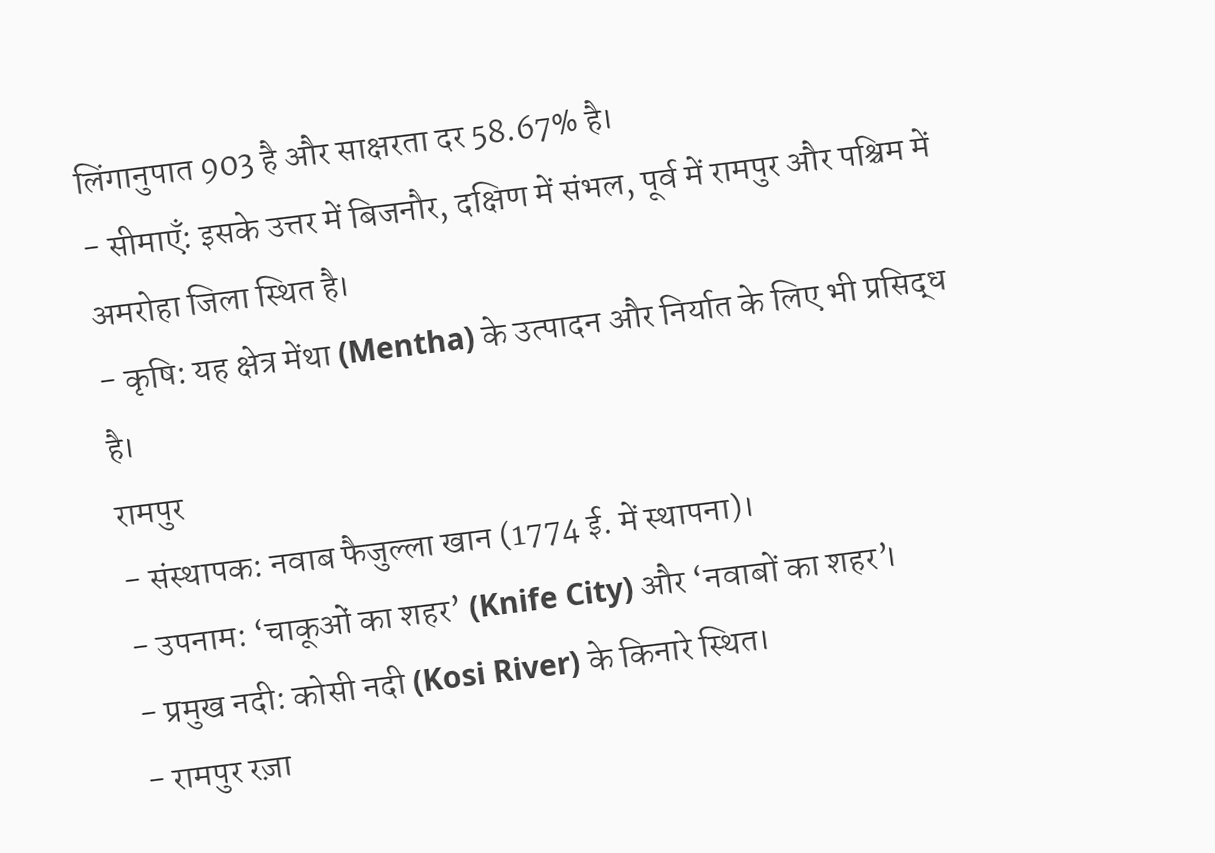लिंगानुपात 903 है और साक्षरता दर 58.67% है।
- सीमाएँ: इसके उत्तर में बिजनौर, दक्षिण में संभल, पूर्व में रामपुर और पश्चिम में अमरोहा जिला स्थित है।
- कृषि: यह क्षेत्र मेंथा (Mentha) के उत्पादन और निर्यात के लिए भी प्रसिद्ध है।
रामपुर
- संस्थापक: नवाब फैजुल्ला खान (1774 ई. में स्थापना)।
- उपनाम: ‘चाकूओं का शहर’ (Knife City) और ‘नवाबों का शहर’।
- प्रमुख नदी: कोसी नदी (Kosi River) के किनारे स्थित।
- रामपुर रज़ा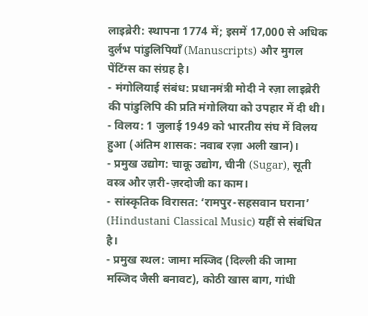लाइब्रेरी: स्थापना 1774 में; इसमें 17,000 से अधिक दुर्लभ पांडुलिपियाँ (Manuscripts) और मुगल पेंटिंग्स का संग्रह है।
- मंगोलियाई संबंध: प्रधानमंत्री मोदी ने रज़ा लाइब्रेरी की पांडुलिपि की प्रति मंगोलिया को उपहार में दी थी।
- विलय: 1 जुलाई 1949 को भारतीय संघ में विलय हुआ (अंतिम शासक: नवाब रज़ा अली खान)।
- प्रमुख उद्योग: चाकू उद्योग, चीनी (Sugar), सूती वस्त्र और ज़री-ज़रदोजी का काम।
- सांस्कृतिक विरासत: ‘रामपुर-सहसवान घराना’ (Hindustani Classical Music) यहीं से संबंधित है।
- प्रमुख स्थल: जामा मस्जिद (दिल्ली की जामा मस्जिद जैसी बनावट), कोठी खास बाग, गांधी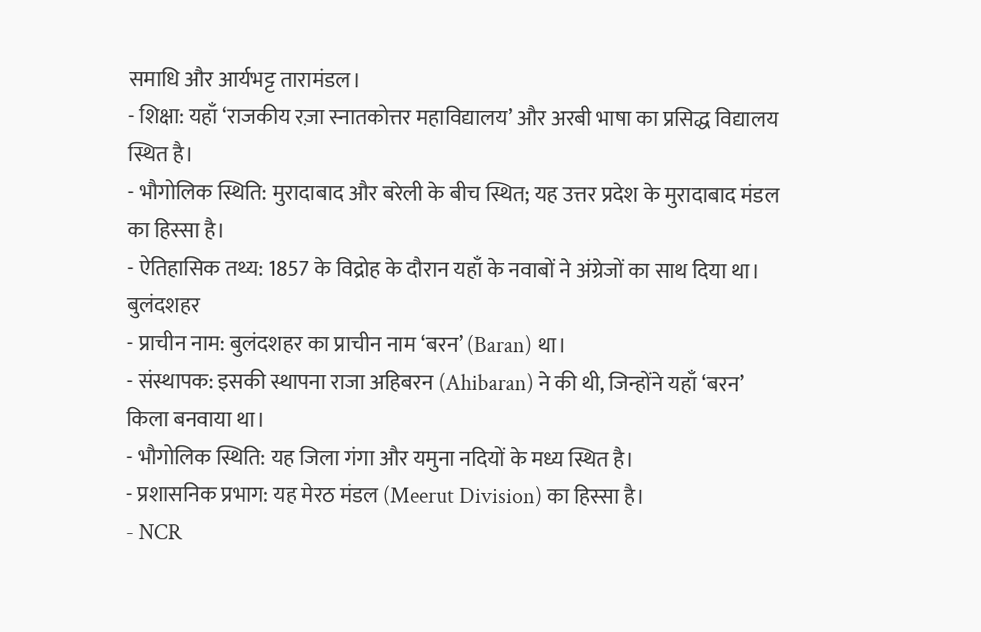समाधि और आर्यभट्ट तारामंडल।
- शिक्षा: यहाँ ‘राजकीय रज़ा स्नातकोत्तर महाविद्यालय’ और अरबी भाषा का प्रसिद्ध विद्यालय स्थित है।
- भौगोलिक स्थिति: मुरादाबाद और बरेली के बीच स्थित; यह उत्तर प्रदेश के मुरादाबाद मंडल का हिस्सा है।
- ऐतिहासिक तथ्य: 1857 के विद्रोह के दौरान यहाँ के नवाबों ने अंग्रेजों का साथ दिया था।
बुलंदशहर
- प्राचीन नाम: बुलंदशहर का प्राचीन नाम ‘बरन’ (Baran) था।
- संस्थापक: इसकी स्थापना राजा अहिबरन (Ahibaran) ने की थी, जिन्होंने यहाँ ‘बरन’ किला बनवाया था।
- भौगोलिक स्थिति: यह जिला गंगा और यमुना नदियों के मध्य स्थित है।
- प्रशासनिक प्रभाग: यह मेरठ मंडल (Meerut Division) का हिस्सा है।
- NCR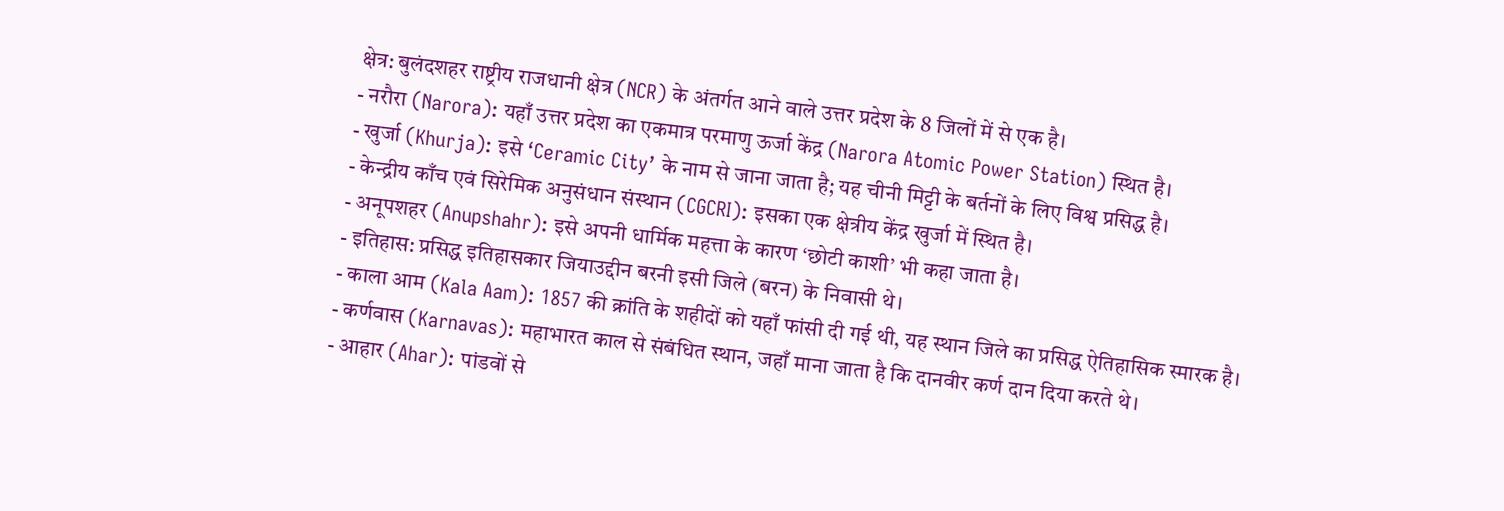क्षेत्र: बुलंदशहर राष्ट्रीय राजधानी क्षेत्र (NCR) के अंतर्गत आने वाले उत्तर प्रदेश के 8 जिलों में से एक है।
- नरौरा (Narora): यहाँ उत्तर प्रदेश का एकमात्र परमाणु ऊर्जा केंद्र (Narora Atomic Power Station) स्थित है।
- खुर्जा (Khurja): इसे ‘Ceramic City’ के नाम से जाना जाता है; यह चीनी मिट्टी के बर्तनों के लिए विश्व प्रसिद्ध है।
- केन्द्रीय काँच एवं सिरेमिक अनुसंधान संस्थान (CGCRI): इसका एक क्षेत्रीय केंद्र खुर्जा में स्थित है।
- अनूपशहर (Anupshahr): इसे अपनी धार्मिक महत्ता के कारण ‘छोटी काशी’ भी कहा जाता है।
- इतिहास: प्रसिद्ध इतिहासकार जियाउद्दीन बरनी इसी जिले (बरन) के निवासी थे।
- काला आम (Kala Aam): 1857 की क्रांति के शहीदों को यहाँ फांसी दी गई थी, यह स्थान जिले का प्रसिद्ध ऐतिहासिक स्मारक है।
- कर्णवास (Karnavas): महाभारत काल से संबंधित स्थान, जहाँ माना जाता है कि दानवीर कर्ण दान दिया करते थे।
- आहार (Ahar): पांडवों से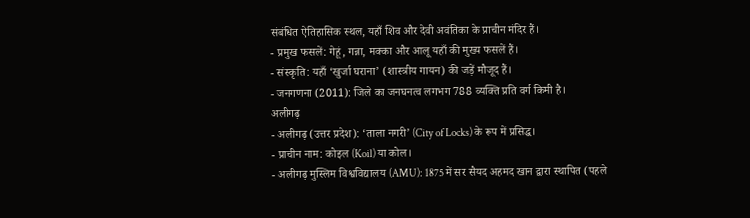संबंधित ऐतिहासिक स्थल, यहाँ शिव और देवी अवंतिका के प्राचीन मंदिर हैं।
- प्रमुख फसलें: गेहूं, गन्ना, मक्का और आलू यहाँ की मुख्य फसलें हैं।
- संस्कृति: यहाँ ‘खुर्जा घराना’ (शास्त्रीय गायन) की जड़ें मौजूद हैं।
- जनगणना (2011): जिले का जनघनत्व लगभग 788 व्यक्ति प्रति वर्ग किमी है।
अलीगढ़
- अलीगढ़ (उत्तर प्रदेश): ‘ताला नगरी’ (City of Locks) के रूप में प्रसिद्ध।
- प्राचीन नाम: कोइल (Koil) या कोल।
- अलीगढ़ मुस्लिम विश्वविद्यालय (AMU): 1875 में सर सैयद अहमद खान द्वारा स्थापित (पहले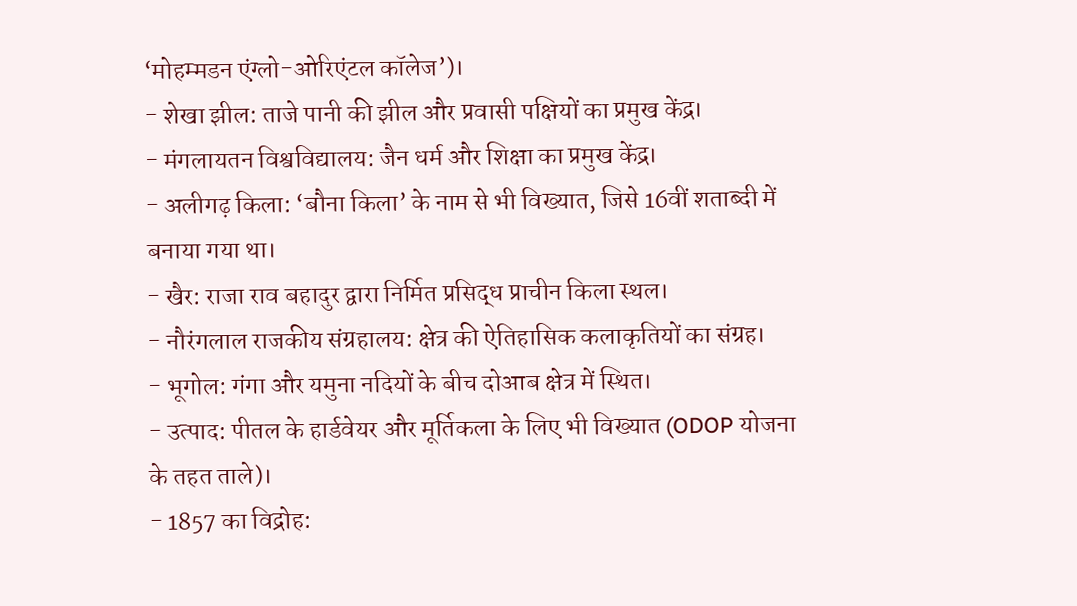‘मोहम्मडन एंग्लो-ओरिएंटल कॉलेज’)।
- शेखा झील: ताजे पानी की झील और प्रवासी पक्षियों का प्रमुख केंद्र।
- मंगलायतन विश्वविद्यालय: जैन धर्म और शिक्षा का प्रमुख केंद्र।
- अलीगढ़ किला: ‘बौना किला’ के नाम से भी विख्यात, जिसे 16वीं शताब्दी में बनाया गया था।
- खैर: राजा राव बहादुर द्वारा निर्मित प्रसिद्ध प्राचीन किला स्थल।
- नौरंगलाल राजकीय संग्रहालय: क्षेत्र की ऐतिहासिक कलाकृतियों का संग्रह।
- भूगोल: गंगा और यमुना नदियों के बीच दोआब क्षेत्र में स्थित।
- उत्पाद: पीतल के हार्डवेयर और मूर्तिकला के लिए भी विख्यात (ODOP योजना के तहत ताले)।
- 1857 का विद्रोह: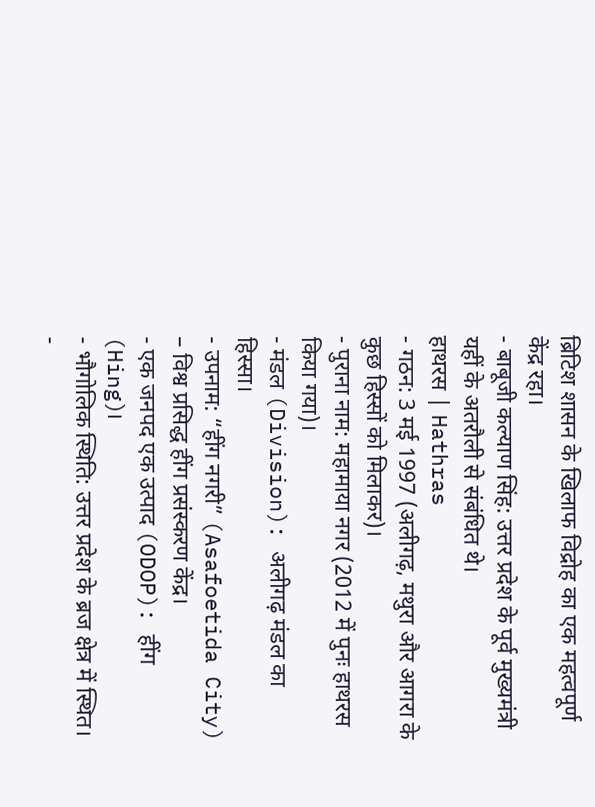ब्रिटिश शासन के खिलाफ विद्रोह का एक महत्वपूर्ण केंद्र रहा।
- बाबूजी कल्याण सिंह: उत्तर प्रदेश के पूर्व मुख्यमंत्री यहीं के अतरौली से संबंधित थे।
हाथरस | Hathras
- गठन: 3 मई 1997 (अलीगढ़, मथुरा और आगरा के कुछ हिस्सों को मिलाकर)।
- पुराना नाम: महामाया नगर (2012 में पुनः हाथरस किया गया)।
- मंडल (Division): अलीगढ़ मंडल का हिस्सा।
- उपनाम: “हींग नगरी” (Asafoetida City) – विश्व प्रसिद्ध हींग प्रसंस्करण केंद्र।
- एक जनपद एक उत्पाद (ODOP): हींग (Hing)।
- भौगोलिक स्थिति: उत्तर प्रदेश के ब्रज क्षेत्र में स्थित।
-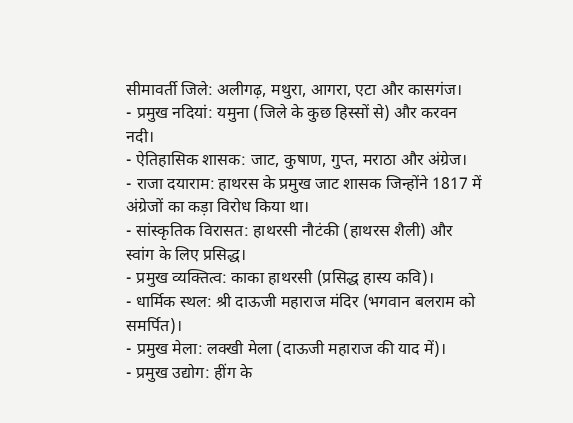सीमावर्ती जिले: अलीगढ़, मथुरा, आगरा, एटा और कासगंज।
- प्रमुख नदियां: यमुना (जिले के कुछ हिस्सों से) और करवन नदी।
- ऐतिहासिक शासक: जाट, कुषाण, गुप्त, मराठा और अंग्रेज।
- राजा दयाराम: हाथरस के प्रमुख जाट शासक जिन्होंने 1817 में अंग्रेजों का कड़ा विरोध किया था।
- सांस्कृतिक विरासत: हाथरसी नौटंकी (हाथरस शैली) और स्वांग के लिए प्रसिद्ध।
- प्रमुख व्यक्तित्व: काका हाथरसी (प्रसिद्ध हास्य कवि)।
- धार्मिक स्थल: श्री दाऊजी महाराज मंदिर (भगवान बलराम को समर्पित)।
- प्रमुख मेला: लक्खी मेला (दाऊजी महाराज की याद में)।
- प्रमुख उद्योग: हींग के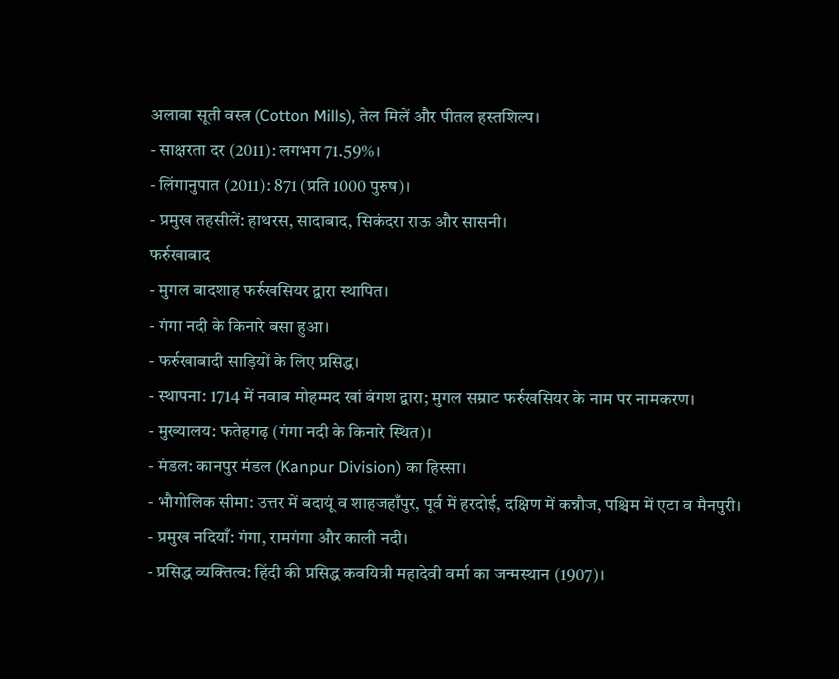अलावा सूती वस्त्र (Cotton Mills), तेल मिलें और पीतल हस्तशिल्प।
- साक्षरता दर (2011): लगभग 71.59%।
- लिंगानुपात (2011): 871 (प्रति 1000 पुरुष)।
- प्रमुख तहसीलें: हाथरस, सादाबाद, सिकंदरा राऊ और सासनी।
फर्रुखाबाद
- मुगल बादशाह फर्रुखसियर द्वारा स्थापित।
- गंगा नदी के किनारे बसा हुआ।
- फर्रुखाबादी साड़ियों के लिए प्रसिद्ध।
- स्थापना: 1714 में नवाब मोहम्मद खां बंगश द्वारा; मुगल सम्राट फर्रुखसियर के नाम पर नामकरण।
- मुख्यालय: फतेहगढ़ (गंगा नदी के किनारे स्थित)।
- मंडल: कानपुर मंडल (Kanpur Division) का हिस्सा।
- भौगोलिक सीमा: उत्तर में बदायूं व शाहजहाँपुर, पूर्व में हरदोई, दक्षिण में कन्नौज, पश्चिम में एटा व मैनपुरी।
- प्रमुख नदियाँ: गंगा, रामगंगा और काली नदी।
- प्रसिद्ध व्यक्तित्व: हिंदी की प्रसिद्ध कवयित्री महादेवी वर्मा का जन्मस्थान (1907)।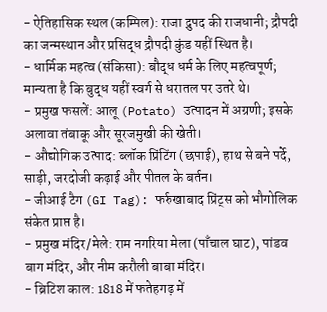- ऐतिहासिक स्थल (कम्पिल): राजा द्रुपद की राजधानी; द्रौपदी का जन्मस्थान और प्रसिद्ध द्रौपदी कुंड यहीं स्थित है।
- धार्मिक महत्व (संकिसा): बौद्ध धर्म के लिए महत्वपूर्ण; मान्यता है कि बुद्ध यहीं स्वर्ग से धरातल पर उतरे थे।
- प्रमुख फसलें: आलू (Potato) उत्पादन में अग्रणी; इसके अलावा तंबाकू और सूरजमुखी की खेती।
- औद्योगिक उत्पाद: ब्लॉक प्रिंटिंग (छपाई), हाथ से बने पर्दे, साड़ी, जरदोजी कढ़ाई और पीतल के बर्तन।
- जीआई टैग (GI Tag): फर्रुखाबाद प्रिंट्स को भौगोलिक संकेत प्राप्त है।
- प्रमुख मंदिर/मेले: राम नगरिया मेला (पाँचाल घाट), पांडव बाग मंदिर, और नीम करौली बाबा मंदिर।
- ब्रिटिश काल: 1818 में फतेहगढ़ में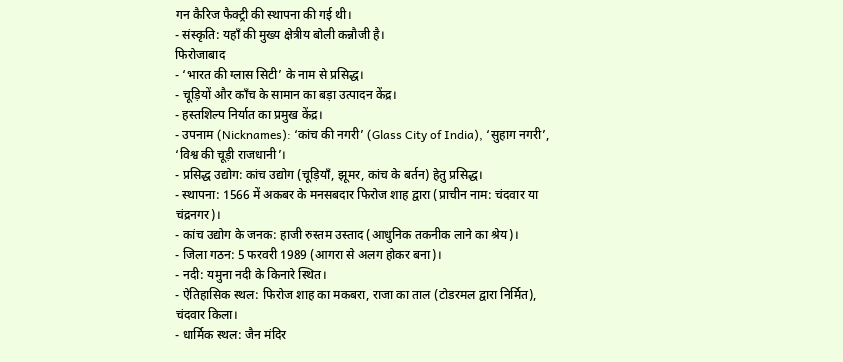गन कैरिज फैक्ट्री की स्थापना की गई थी।
- संस्कृति: यहाँ की मुख्य क्षेत्रीय बोली कन्नौजी है।
फिरोजाबाद
- ‘भारत की ग्लास सिटी’ के नाम से प्रसिद्ध।
- चूड़ियों और काँच के सामान का बड़ा उत्पादन केंद्र।
- हस्तशिल्प निर्यात का प्रमुख केंद्र।
- उपनाम (Nicknames): ‘कांच की नगरी’ (Glass City of India), ‘सुहाग नगरी’, ‘विश्व की चूड़ी राजधानी’।
- प्रसिद्ध उद्योग: कांच उद्योग (चूड़ियाँ, झूमर, कांच के बर्तन) हेतु प्रसिद्ध।
- स्थापना: 1566 में अकबर के मनसबदार फिरोज शाह द्वारा (प्राचीन नाम: चंदवार या चंद्रनगर)।
- कांच उद्योग के जनक: हाजी रुस्तम उस्ताद (आधुनिक तकनीक लाने का श्रेय)।
- जिला गठन: 5 फरवरी 1989 (आगरा से अलग होकर बना)।
- नदी: यमुना नदी के किनारे स्थित।
- ऐतिहासिक स्थल: फिरोज शाह का मकबरा, राजा का ताल (टोडरमल द्वारा निर्मित), चंदवार किला।
- धार्मिक स्थल: जैन मंदिर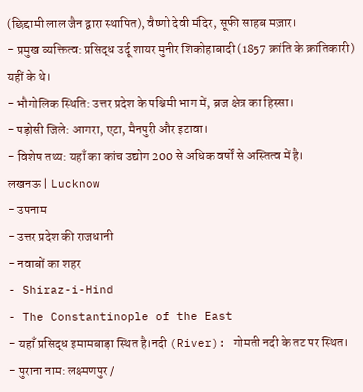(छिद्दामी लाल जैन द्वारा स्थापित), वैष्णो देवी मंदिर, सूफी साहब मज़ार।
- प्रमुख व्यक्तित्व: प्रसिद्ध उर्दू शायर मुनीर शिकोहाबादी (1857 क्रांति के क्रांतिकारी) यहीं के थे।
- भौगोलिक स्थिति: उत्तर प्रदेश के पश्चिमी भाग में, ब्रज क्षेत्र का हिस्सा।
- पड़ोसी जिले: आगरा, एटा, मैनपुरी और इटावा।
- विशेष तथ्य: यहाँ का कांच उद्योग 200 से अधिक वर्षों से अस्तित्व में है।
लखनऊ | Lucknow
- उपनाम
- उत्तर प्रदेश की राजधानी
- नवाबों का शहर
- Shiraz-i-Hind
- The Constantinople of the East
- यहाँ प्रसिद्ध इमामबाड़ा स्थित है।नदी (River): गोमती नदी के तट पर स्थित।
- पुराना नाम: लक्ष्मणपुर /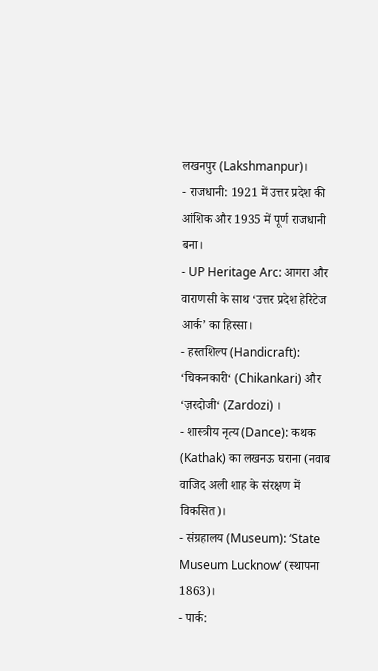लखनपुर (Lakshmanpur)।
- राजधानी: 1921 में उत्तर प्रदेश की आंशिक और 1935 में पूर्ण राजधानी बना।
- UP Heritage Arc: आगरा और वाराणसी के साथ ‘उत्तर प्रदेश हेरिटेज आर्क’ का हिस्सा।
- हस्तशिल्प (Handicraft): ‘चिकनकारी‘ (Chikankari) और ‘ज़रदोजी‘ (Zardozi) ।
- शास्त्रीय नृत्य (Dance): कथक (Kathak) का लखनऊ घराना (नवाब वाजिद अली शाह के संरक्षण में विकसित)।
- संग्रहालय (Museum): ‘State Museum Lucknow‘ (स्थापना 1863)।
- पार्क: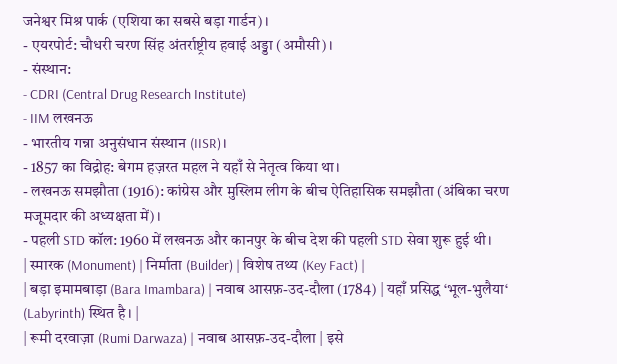जनेश्वर मिश्र पार्क (एशिया का सबसे बड़ा गार्डन)।
- एयरपोर्ट: चौधरी चरण सिंह अंतर्राष्ट्रीय हवाई अड्डा (अमौसी)।
- संस्थान:
- CDRI (Central Drug Research Institute)
- IIM लखनऊ
- भारतीय गन्ना अनुसंधान संस्थान (IISR)।
- 1857 का विद्रोह: बेगम हज़रत महल ने यहाँ से नेतृत्व किया था।
- लखनऊ समझौता (1916): कांग्रेस और मुस्लिम लीग के बीच ऐतिहासिक समझौता (अंबिका चरण मजूमदार की अध्यक्षता में)।
- पहली STD कॉल: 1960 में लखनऊ और कानपुर के बीच देश की पहली STD सेवा शुरू हुई थी।
| स्मारक (Monument) | निर्माता (Builder) | विशेष तथ्य (Key Fact) |
| बड़ा इमामबाड़ा (Bara Imambara) | नवाब आसफ़-उद-दौला (1784) | यहाँ प्रसिद्ध ‘भूल-भुलैया‘ (Labyrinth) स्थित है। |
| रूमी दरवाज़ा (Rumi Darwaza) | नवाब आसफ़-उद-दौला | इसे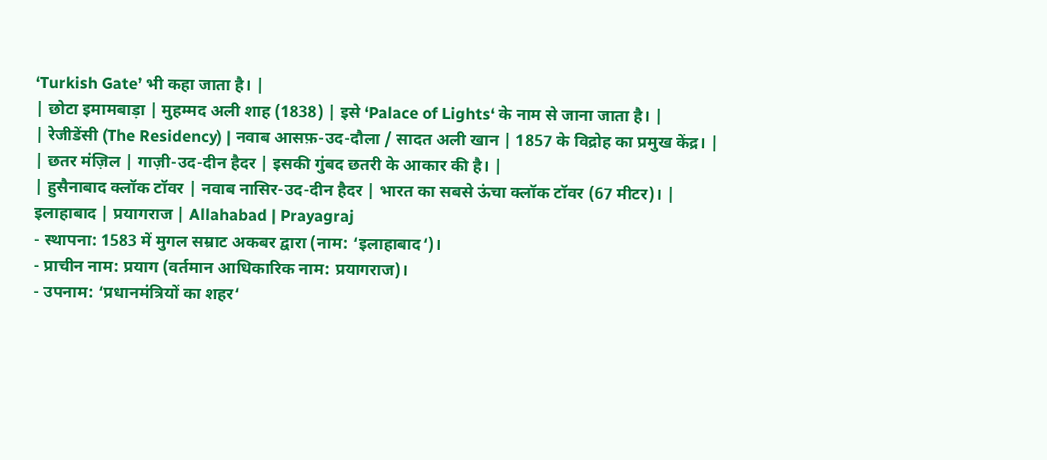‘Turkish Gate’ भी कहा जाता है। |
| छोटा इमामबाड़ा | मुहम्मद अली शाह (1838) | इसे ‘Palace of Lights‘ के नाम से जाना जाता है। |
| रेजीडेंसी (The Residency) | नवाब आसफ़-उद-दौला / सादत अली खान | 1857 के विद्रोह का प्रमुख केंद्र। |
| छतर मंज़िल | गाज़ी-उद-दीन हैदर | इसकी गुंबद छतरी के आकार की है। |
| हुसैनाबाद क्लॉक टॉवर | नवाब नासिर-उद-दीन हैदर | भारत का सबसे ऊंचा क्लॉक टॉवर (67 मीटर)। |
इलाहाबाद | प्रयागराज | Allahabad | Prayagraj
- स्थापना: 1583 में मुगल सम्राट अकबर द्वारा (नाम: ‘इलाहाबाद‘)।
- प्राचीन नाम: प्रयाग (वर्तमान आधिकारिक नाम: प्रयागराज)।
- उपनाम: ‘प्रधानमंत्रियों का शहर‘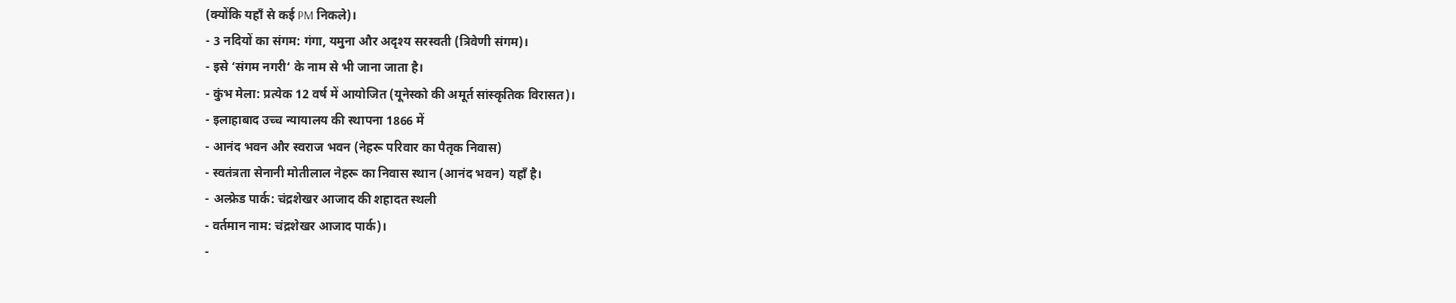(क्योंकि यहाँ से कई PM निकले)।
- 3 नदियों का संगम: गंगा, यमुना और अदृश्य सरस्वती (त्रिवेणी संगम)।
- इसे ‘संगम नगरी‘ के नाम से भी जाना जाता है।
- कुंभ मेला: प्रत्येक 12 वर्ष में आयोजित (यूनेस्को की अमूर्त सांस्कृतिक विरासत)।
- इलाहाबाद उच्च न्यायालय की स्थापना 1866 में
- आनंद भवन और स्वराज भवन (नेहरू परिवार का पैतृक निवास)
- स्वतंत्रता सेनानी मोतीलाल नेहरू का निवास स्थान (आनंद भवन) यहाँ है।
- अल्फ्रेड पार्क: चंद्रशेखर आजाद की शहादत स्थली
- वर्तमान नाम: चंद्रशेखर आजाद पार्क)।
-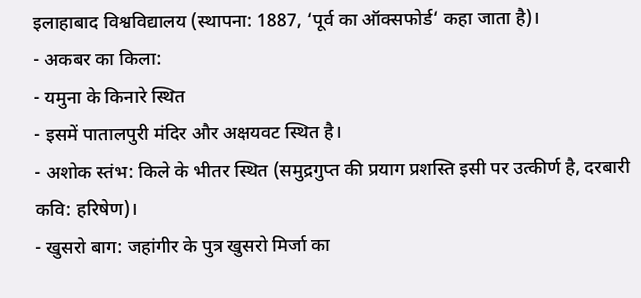इलाहाबाद विश्वविद्यालय (स्थापना: 1887, ‘पूर्व का ऑक्सफोर्ड‘ कहा जाता है)।
- अकबर का किला:
- यमुना के किनारे स्थित
- इसमें पातालपुरी मंदिर और अक्षयवट स्थित है।
- अशोक स्तंभ: किले के भीतर स्थित (समुद्रगुप्त की प्रयाग प्रशस्ति इसी पर उत्कीर्ण है, दरबारी कवि: हरिषेण)।
- खुसरो बाग: जहांगीर के पुत्र खुसरो मिर्जा का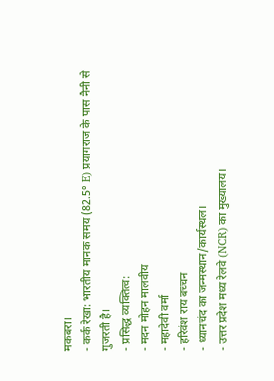मकबरा।
- कर्क रेखा: भारतीय मानक समय (82.5° E) प्रयागराज के पास नैनी से गुजरती है।
- प्रसिद्ध व्यक्तित्व:
- मदन मोहन मालवीय
- महादेवी वर्मा
- हरिवंश राय बच्चन
- ध्यानचंद का जन्मस्थान/कार्यस्थल।
- उत्तर प्रदेश मध्य रेलवे (NCR) का मुख्यालय।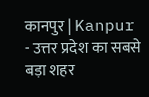कानपुर | Kanpur
- उत्तर प्रदेश का सबसे बड़ा शहर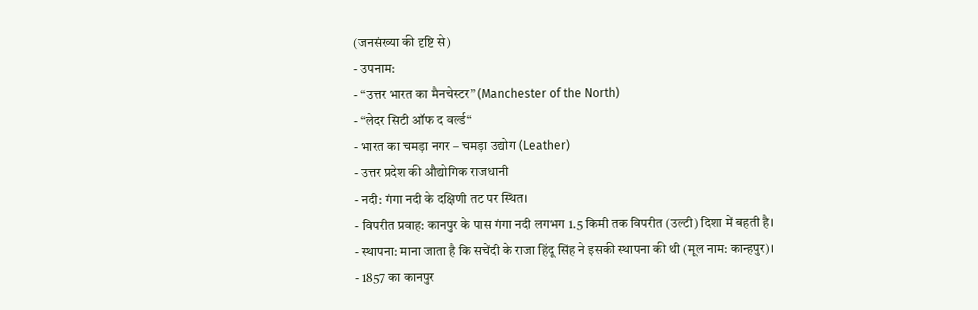(जनसंख्या की दृष्टि से)
- उपनाम:
- “उत्तर भारत का मैनचेस्टर” (Manchester of the North)
- “लेदर सिटी ऑफ द वर्ल्ड“
- भारत का चमड़ा नगर – चमड़ा उद्योग (Leather)
- उत्तर प्रदेश की औद्योगिक राजधानी
- नदी: गंगा नदी के दक्षिणी तट पर स्थित।
- विपरीत प्रवाह: कानपुर के पास गंगा नदी लगभग 1.5 किमी तक विपरीत (उल्टी) दिशा में बहती है।
- स्थापना: माना जाता है कि सचेंदी के राजा हिंदू सिंह ने इसकी स्थापना की थी (मूल नाम: कान्हपुर)।
- 1857 का कानपुर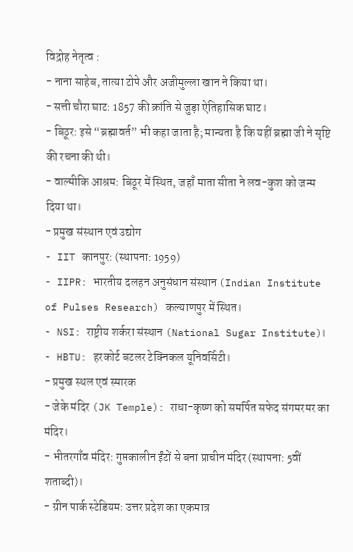विद्रोह नेतृत्व :
- नाना साहेब, तात्या टोपे और अजीमुल्ला खान ने किया था।
- सत्ती चौरा घाट: 1857 की क्रांति से जुड़ा ऐतिहासिक घाट।
- बिठूर: इसे “ब्रह्मावर्त” भी कहा जाता है; मान्यता है कि यहीं ब्रह्मा जी ने सृष्टि की रचना की थी।
- वाल्मीकि आश्रम: बिठूर में स्थित, जहाँ माता सीता ने लव-कुश को जन्म दिया था।
- प्रमुख संस्थान एवं उद्योग
- IIT कानपुर: (स्थापना: 1959)
- IIPR: भारतीय दलहन अनुसंधान संस्थान (Indian Institute of Pulses Research) कल्याणपुर में स्थित।
- NSI: राष्ट्रीय शर्करा संस्थान (National Sugar Institute)।
- HBTU: हरकोर्ट बटलर टेक्निकल यूनिवर्सिटी।
- प्रमुख स्थल एवं स्मारक
- जेके मंदिर (JK Temple): राधा-कृष्ण को समर्पित सफेद संगमरमर का मंदिर।
- भीतरगाँव मंदिर: गुप्तकालीन ईंटों से बना प्राचीन मंदिर (स्थापना: 5वीं शताब्दी)।
- ग्रीन पार्क स्टेडियम: उत्तर प्रदेश का एकमात्र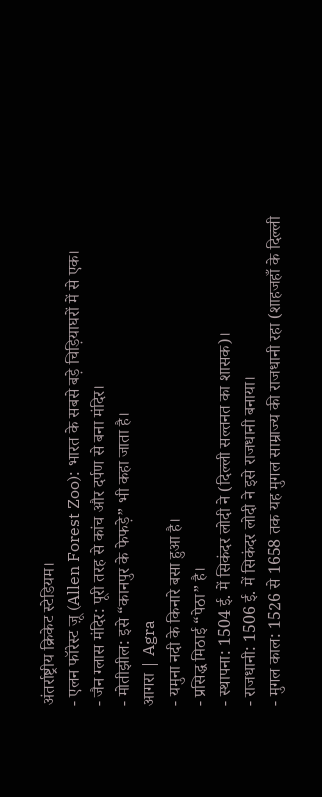अंतर्राष्ट्रीय क्रिकेट स्टेडियम।
- एलन फॉरेस्ट ज़ू (Allen Forest Zoo): भारत के सबसे बड़े चिड़ियाघरों में से एक।
- जैन ग्लास मंदिर: पूरी तरह से कांच और दर्पण से बना मंदिर।
- मोतीझील: इसे “कानपुर के फेफड़े” भी कहा जाता है।
आगरा | Agra
- यमुना नदी के किनारे बसा हुआ है।
- प्रसिद्ध मिठाई “पेठा” है।
- स्थापना: 1504 ई. में सिकंदर लोदी ने (दिल्ली सल्तनत का शासक)।
- राजधानी: 1506 ई. में सिकंदर लोदी ने इसे राजधानी बनाया।
- मुगल काल: 1526 से 1658 तक यह मुगल साम्राज्य की राजधानी रहा (शाहजहाँ के दिल्ली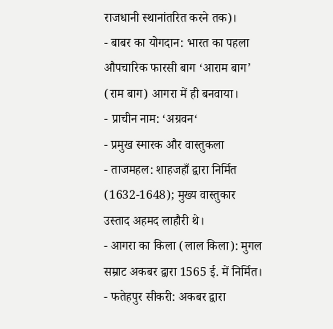राजधानी स्थानांतरित करने तक)।
- बाबर का योगदान: भारत का पहला औपचारिक फारसी बाग ‘आराम बाग’ (राम बाग) आगरा में ही बनवाया।
- प्राचीन नाम: ‘अग्रवन‘
- प्रमुख स्मारक और वास्तुकला
- ताजमहल: शाहजहाँ द्वारा निर्मित (1632-1648); मुख्य वास्तुकार उस्ताद अहमद लाहौरी थे।
- आगरा का किला (लाल किला): मुगल सम्राट अकबर द्वारा 1565 ई. में निर्मित।
- फतेहपुर सीकरी: अकबर द्वारा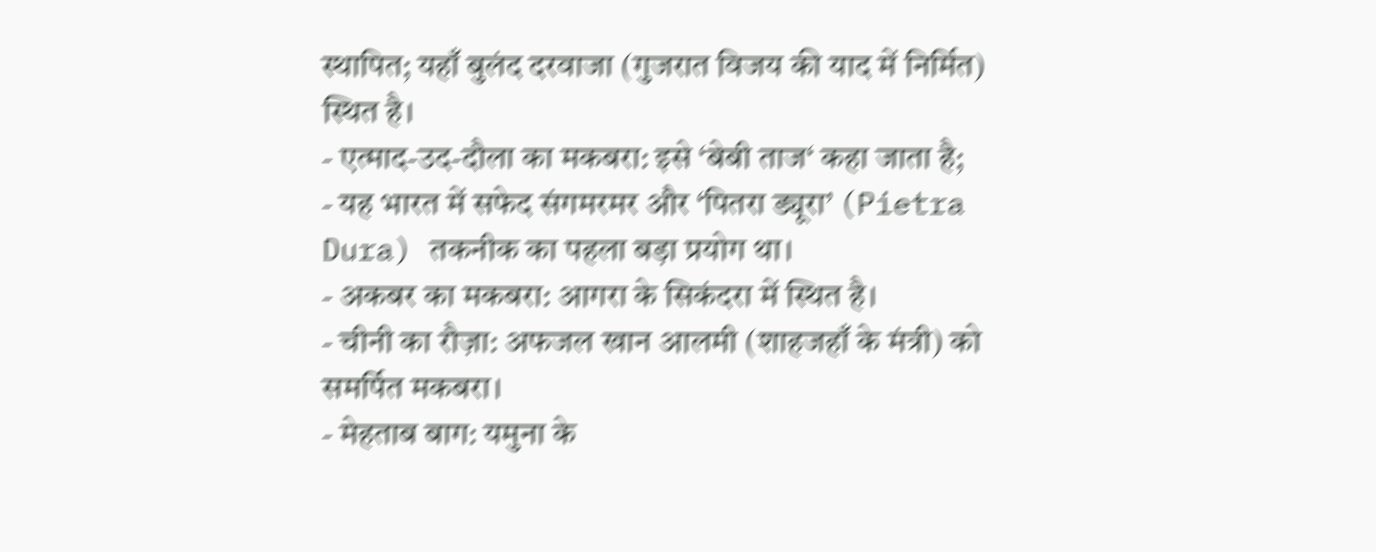स्थापित; यहाँ बुलंद दरवाजा (गुजरात विजय की याद में निर्मित) स्थित है।
- एत्माद-उद-दौला का मकबरा: इसे ‘बेबी ताज‘ कहा जाता है;
- यह भारत में सफेद संगमरमर और ‘पितरा ड्यूरा’ (Pietra Dura) तकनीक का पहला बड़ा प्रयोग था।
- अकबर का मकबरा: आगरा के सिकंदरा में स्थित है।
- चीनी का रौज़ा: अफजल खान आलमी (शाहजहाँ के मंत्री) को समर्पित मकबरा।
- मेहताब बाग: यमुना के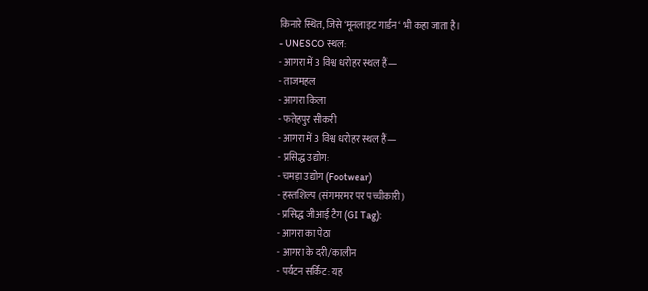किनारे स्थित, जिसे ‘मूनलाइट गार्डन‘ भी कहा जाता है।
- UNESCO स्थल:
- आगरा में 3 विश्व धरोहर स्थल हैं—
- ताजमहल
- आगरा किला
- फतेहपुर सीकरी
- आगरा में 3 विश्व धरोहर स्थल हैं—
- प्रसिद्ध उद्योग:
- चमड़ा उद्योग (Footwear)
- हस्तशिल्प (संगमरमर पर पच्चीकारी)
- प्रसिद्ध जीआई टैग (GI Tag):
- आगरा का पेठा
- आगरा के दरी/कालीन
- पर्यटन सर्किट: यह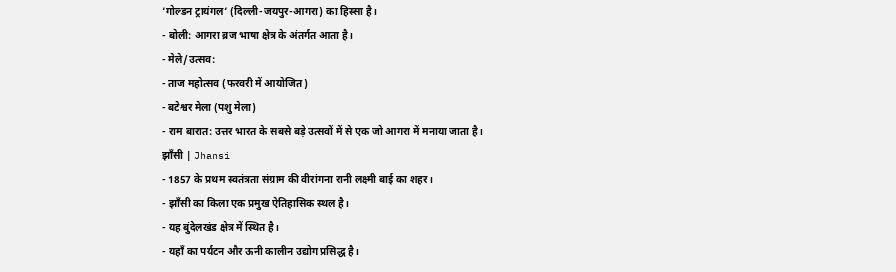‘गोल्डन ट्रायंगल‘ (दिल्ली-जयपुर-आगरा) का हिस्सा है।
- बोली: आगरा ब्रज भाषा क्षेत्र के अंतर्गत आता है।
- मेले/उत्सव:
- ताज महोत्सव (फरवरी में आयोजित)
- बटेश्वर मेला (पशु मेला)
- राम बारात: उत्तर भारत के सबसे बड़े उत्सवों में से एक जो आगरा में मनाया जाता है।
झाँसी | Jhansi
- 1857 के प्रथम स्वतंत्रता संग्राम की वीरांगना रानी लक्ष्मी बाई का शहर।
- झाँसी का किला एक प्रमुख ऐतिहासिक स्थल है।
- यह बुंदेलखंड क्षेत्र में स्थित है।
- यहाँ का पर्यटन और ऊनी कालीन उद्योग प्रसिद्ध है।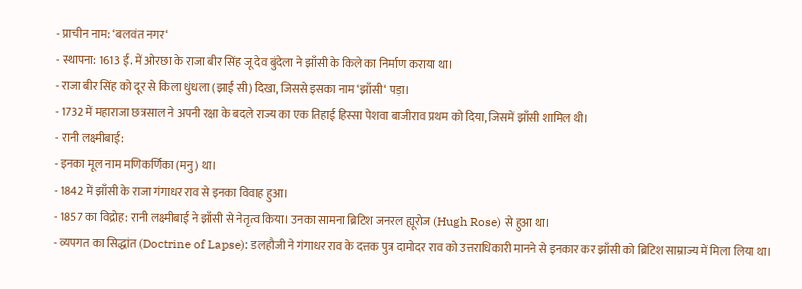- प्राचीन नाम: ‘बलवंत नगर‘
- स्थापना: 1613 ई. में ओरछा के राजा बीर सिंह जू देव बुंदेला ने झाँसी के किले का निर्माण कराया था।
- राजा बीर सिंह को दूर से किला धुंधला (झाईं सी) दिखा, जिससे इसका नाम ‘झाँसी‘ पड़ा।
- 1732 में महाराजा छत्रसाल ने अपनी रक्षा के बदले राज्य का एक तिहाई हिस्सा पेशवा बाजीराव प्रथम को दिया, जिसमें झाँसी शामिल थी।
- रानी लक्ष्मीबाई:
- इनका मूल नाम मणिकर्णिका (मनु) था।
- 1842 में झाँसी के राजा गंगाधर राव से इनका विवाह हुआ।
- 1857 का विद्रोह: रानी लक्ष्मीबाई ने झाँसी से नेतृत्व किया। उनका सामना ब्रिटिश जनरल ह्यूरोज (Hugh Rose) से हुआ था।
- व्यपगत का सिद्धांत (Doctrine of Lapse): डलहौजी ने गंगाधर राव के दत्तक पुत्र दामोदर राव को उत्तराधिकारी मानने से इनकार कर झाँसी को ब्रिटिश साम्राज्य में मिला लिया था।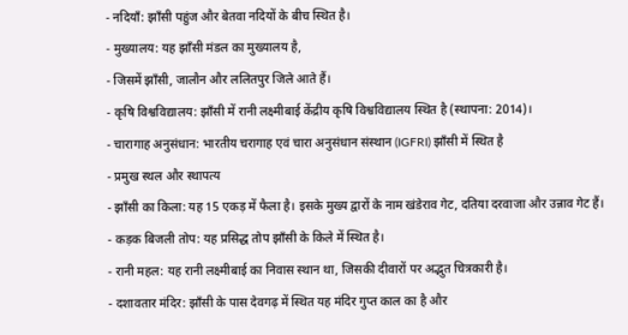- नदियाँ: झाँसी पहुंज और बेतवा नदियों के बीच स्थित है।
- मुख्यालय: यह झाँसी मंडल का मुख्यालय है,
- जिसमें झाँसी, जालौन और ललितपुर जिले आते हैं।
- कृषि विश्वविद्यालय: झाँसी में रानी लक्ष्मीबाई केंद्रीय कृषि विश्वविद्यालय स्थित है (स्थापना: 2014)।
- चारागाह अनुसंधान: भारतीय चरागाह एवं चारा अनुसंधान संस्थान (IGFRI) झाँसी में स्थित है
- प्रमुख स्थल और स्थापत्य
- झाँसी का किला: यह 15 एकड़ में फैला है। इसके मुख्य द्वारों के नाम खंडेराव गेट, दतिया दरवाजा और उन्नाव गेट हैं।
- कड़क बिजली तोप: यह प्रसिद्ध तोप झाँसी के किले में स्थित है।
- रानी महल: यह रानी लक्ष्मीबाई का निवास स्थान था, जिसकी दीवारों पर अद्भुत चित्रकारी है।
- दशावतार मंदिर: झाँसी के पास देवगढ़ में स्थित यह मंदिर गुप्त काल का है और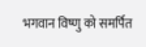भगवान विष्णु को समर्पित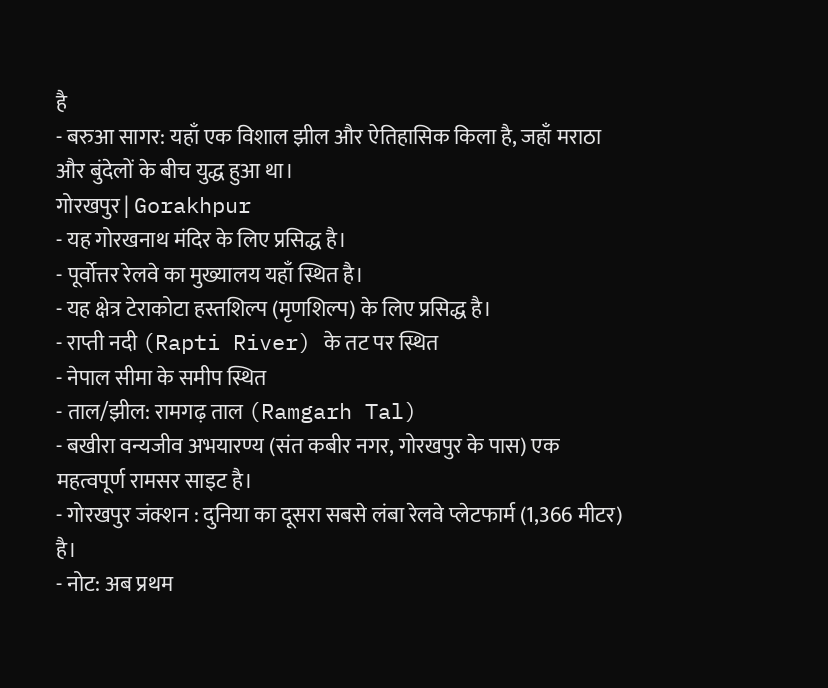है
- बरुआ सागर: यहाँ एक विशाल झील और ऐतिहासिक किला है, जहाँ मराठा और बुंदेलों के बीच युद्ध हुआ था।
गोरखपुर | Gorakhpur
- यह गोरखनाथ मंदिर के लिए प्रसिद्ध है।
- पूर्वोत्तर रेलवे का मुख्यालय यहाँ स्थित है।
- यह क्षेत्र टेराकोटा हस्तशिल्प (मृणशिल्प) के लिए प्रसिद्ध है।
- राप्ती नदी (Rapti River) के तट पर स्थित
- नेपाल सीमा के समीप स्थित
- ताल/झील: रामगढ़ ताल (Ramgarh Tal)
- बखीरा वन्यजीव अभयारण्य (संत कबीर नगर, गोरखपुर के पास) एक महत्वपूर्ण रामसर साइट है।
- गोरखपुर जंक्शन : दुनिया का दूसरा सबसे लंबा रेलवे प्लेटफार्म (1,366 मीटर) है।
- नोट: अब प्रथम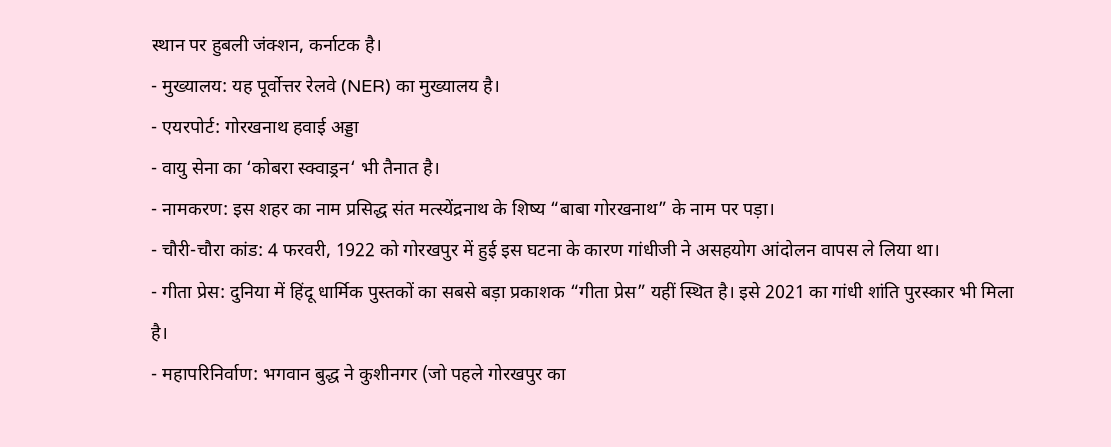स्थान पर हुबली जंक्शन, कर्नाटक है।
- मुख्यालय: यह पूर्वोत्तर रेलवे (NER) का मुख्यालय है।
- एयरपोर्ट: गोरखनाथ हवाई अड्डा
- वायु सेना का ‘कोबरा स्क्वाड्रन‘ भी तैनात है।
- नामकरण: इस शहर का नाम प्रसिद्ध संत मत्स्येंद्रनाथ के शिष्य “बाबा गोरखनाथ” के नाम पर पड़ा।
- चौरी-चौरा कांड: 4 फरवरी, 1922 को गोरखपुर में हुई इस घटना के कारण गांधीजी ने असहयोग आंदोलन वापस ले लिया था।
- गीता प्रेस: दुनिया में हिंदू धार्मिक पुस्तकों का सबसे बड़ा प्रकाशक “गीता प्रेस” यहीं स्थित है। इसे 2021 का गांधी शांति पुरस्कार भी मिला है।
- महापरिनिर्वाण: भगवान बुद्ध ने कुशीनगर (जो पहले गोरखपुर का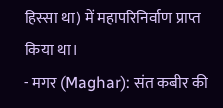हिस्सा था) में महापरिनिर्वाण प्राप्त किया था।
- मगर (Maghar): संत कबीर की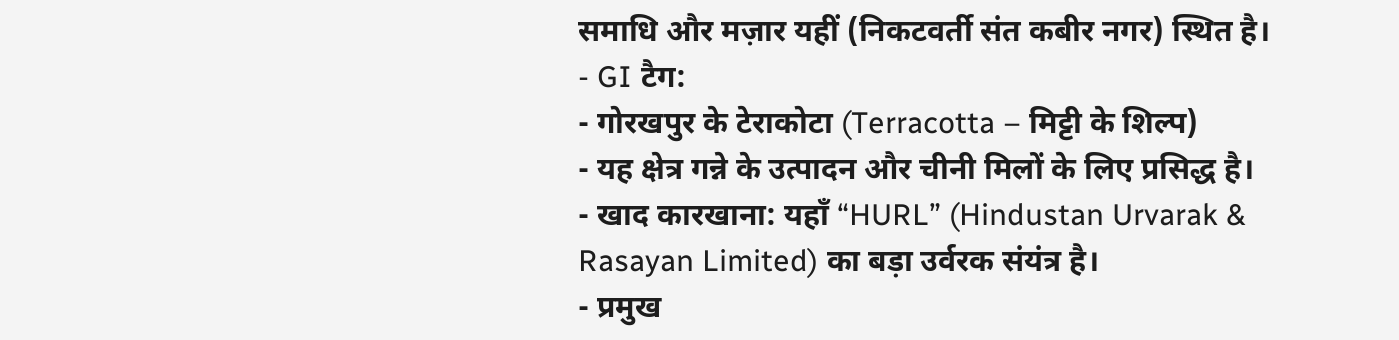समाधि और मज़ार यहीं (निकटवर्ती संत कबीर नगर) स्थित है।
- GI टैग:
- गोरखपुर के टेराकोटा (Terracotta – मिट्टी के शिल्प)
- यह क्षेत्र गन्ने के उत्पादन और चीनी मिलों के लिए प्रसिद्ध है।
- खाद कारखाना: यहाँ “HURL” (Hindustan Urvarak & Rasayan Limited) का बड़ा उर्वरक संयंत्र है।
- प्रमुख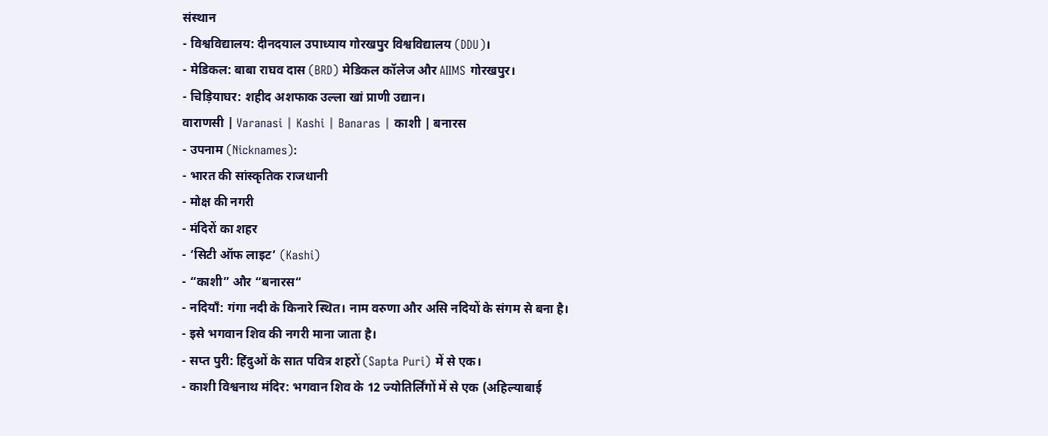संस्थान
- विश्वविद्यालय: दीनदयाल उपाध्याय गोरखपुर विश्वविद्यालय (DDU)।
- मेडिकल: बाबा राघव दास (BRD) मेडिकल कॉलेज और AIIMS गोरखपुर।
- चिड़ियाघर: शहीद अशफाक उल्ला खां प्राणी उद्यान।
वाराणसी | Varanasi | Kashi | Banaras | काशी | बनारस
- उपनाम (Nicknames):
- भारत की सांस्कृतिक राजधानी
- मोक्ष की नगरी
- मंदिरों का शहर
- ‘सिटी ऑफ लाइट’ (Kashi)
- “काशी” और “बनारस“
- नदियाँ: गंगा नदी के किनारे स्थित। नाम वरुणा और असि नदियों के संगम से बना है।
- इसे भगवान शिव की नगरी माना जाता है।
- सप्त पुरी: हिंदुओं के सात पवित्र शहरों (Sapta Puri) में से एक।
- काशी विश्वनाथ मंदिर: भगवान शिव के 12 ज्योतिर्लिंगों में से एक (अहिल्याबाई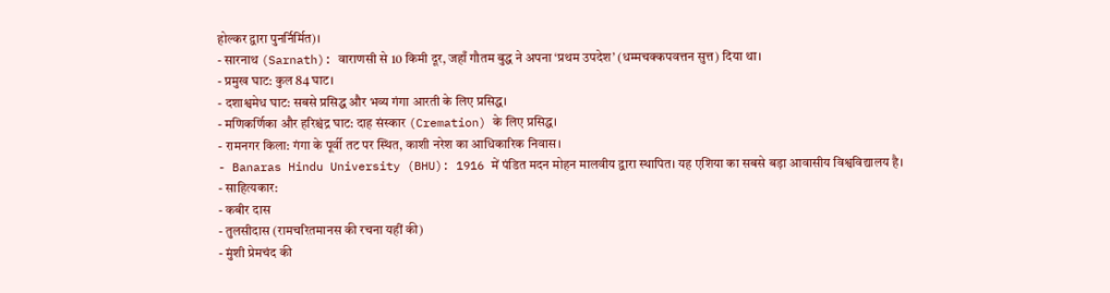होल्कर द्वारा पुनर्निर्मित)।
- सारनाथ (Sarnath): वाराणसी से 10 किमी दूर, जहाँ गौतम बुद्ध ने अपना ‘प्रथम उपदेश’ (धम्मचक्कपवत्तन सुत्त) दिया था।
- प्रमुख घाट: कुल 84 घाट।
- दशाश्वमेध घाट: सबसे प्रसिद्ध और भव्य गंगा आरती के लिए प्रसिद्ध।
- मणिकर्णिका और हरिश्चंद्र घाट: दाह संस्कार (Cremation) के लिए प्रसिद्ध।
- रामनगर किला: गंगा के पूर्वी तट पर स्थित, काशी नरेश का आधिकारिक निवास।
- Banaras Hindu University (BHU): 1916 में पंडित मदन मोहन मालवीय द्वारा स्थापित। यह एशिया का सबसे बड़ा आवासीय विश्वविद्यालय है।
- साहित्यकार:
- कबीर दास
- तुलसीदास (रामचरितमानस की रचना यहीं की)
- मुंशी प्रेमचंद की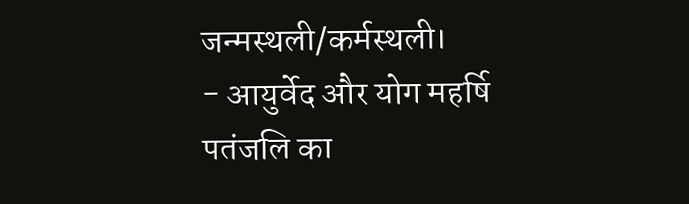जन्मस्थली/कर्मस्थली।
- आयुर्वेद और योग महर्षि पतंजलि का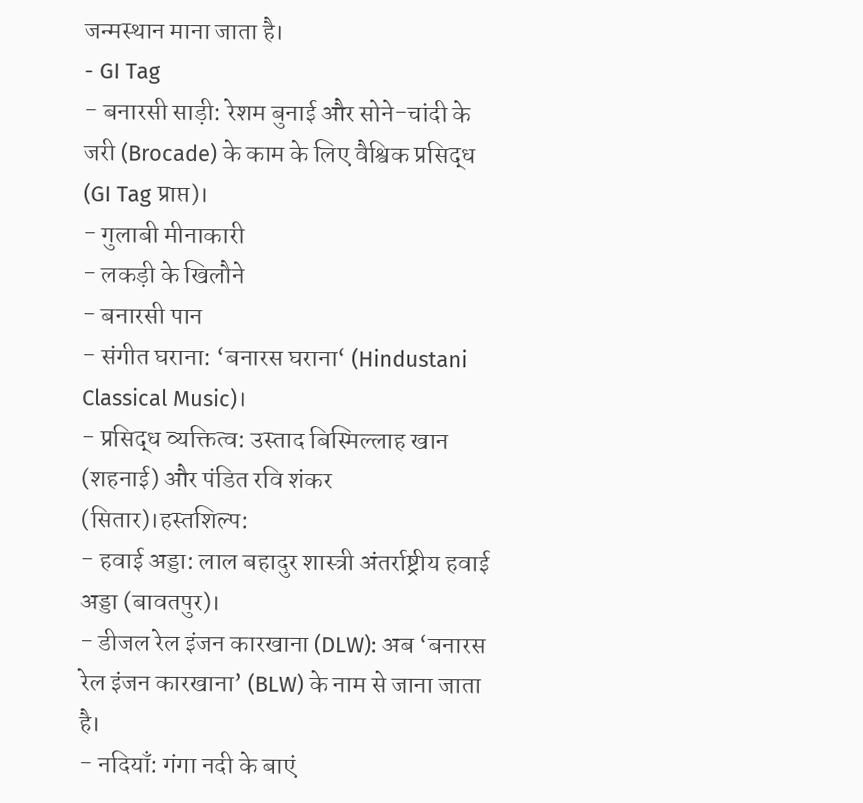जन्मस्थान माना जाता है।
- GI Tag
- बनारसी साड़ी: रेशम बुनाई और सोने-चांदी के जरी (Brocade) के काम के लिए वैश्विक प्रसिद्ध (GI Tag प्राप्त)।
- गुलाबी मीनाकारी
- लकड़ी के खिलौने
- बनारसी पान
- संगीत घराना: ‘बनारस घराना‘ (Hindustani Classical Music)।
- प्रसिद्ध व्यक्तित्व: उस्ताद बिस्मिल्लाह खान (शहनाई) और पंडित रवि शंकर (सितार)।हस्तशिल्प:
- हवाई अड्डा: लाल बहादुर शास्त्री अंतर्राष्ट्रीय हवाई अड्डा (बावतपुर)।
- डीजल रेल इंजन कारखाना (DLW): अब ‘बनारस रेल इंजन कारखाना’ (BLW) के नाम से जाना जाता है।
- नदियाँ: गंगा नदी के बाएं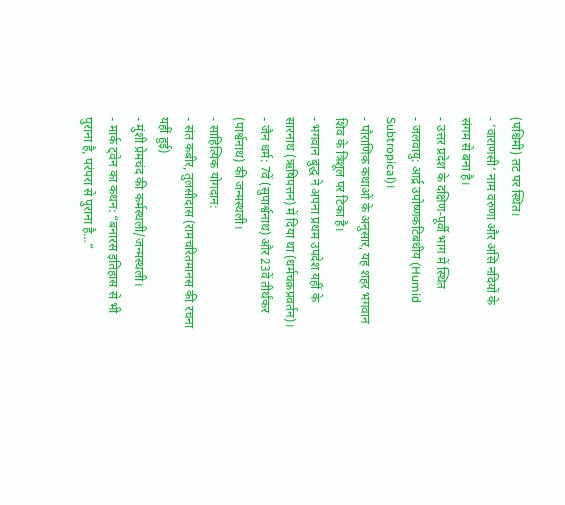(पश्चिमी) तट पर स्थित।
- ‘वाराणसी‘ नाम वरुणा और असि नदियों के संगम से बना है।
- उत्तर प्रदेश के दक्षिण-पूर्वी भाग में स्थित
- जलवायु: आर्द्र उपोष्णकटिबंधीय (Humid Subtropical)।
- पौराणिक कथाओं के अनुसार, यह शहर भगवान शिव के त्रिशूल पर टिका है।
- भगवान बुद्ध ने अपना प्रथम उपदेश यहीं के सारनाथ (ऋषिपत्तन) में दिया था (धर्मचक्रप्रवर्तन)।
- जैन धर्म: 7वें (सुपार्श्वनाथ) और 23वें तीर्थंकर (पार्श्वनाथ) की जन्मस्थली।
- साहित्यिक योगदान:
- संत कबीर, तुलसीदास (रामचरितमानस की रचना यहीं हुई)
- मुंशी प्रेमचंद की कर्मस्थली/जन्मस्थली।
- मार्क ट्वेन का कथन: “बनारस इतिहास से भी पुराना है, परंपरा से पुराना है…”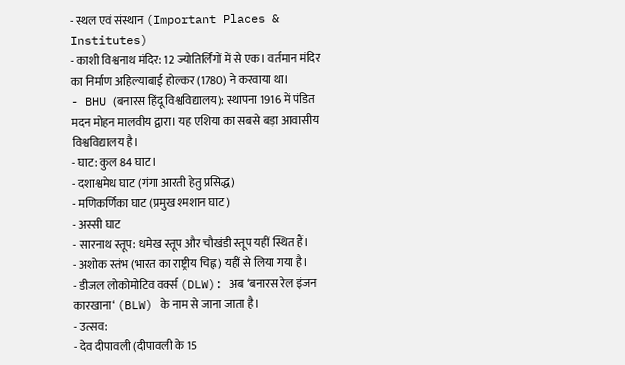- स्थल एवं संस्थान (Important Places & Institutes)
- काशी विश्वनाथ मंदिर: 12 ज्योतिर्लिंगों में से एक। वर्तमान मंदिर का निर्माण अहिल्याबाई होल्कर (1780) ने करवाया था।
- BHU (बनारस हिंदू विश्वविद्यालय): स्थापना 1916 में पंडित मदन मोहन मालवीय द्वारा। यह एशिया का सबसे बड़ा आवासीय विश्वविद्यालय है।
- घाट: कुल 84 घाट।
- दशाश्वमेध घाट (गंगा आरती हेतु प्रसिद्ध)
- मणिकर्णिका घाट (प्रमुख श्मशान घाट)
- अस्सी घाट
- सारनाथ स्तूप: धमेख स्तूप और चौखंडी स्तूप यहीं स्थित हैं।
- अशोक स्तंभ (भारत का राष्ट्रीय चिह्न) यहीं से लिया गया है।
- डीजल लोकोमोटिव वर्क्स (DLW): अब ‘बनारस रेल इंजन कारखाना‘ (BLW) के नाम से जाना जाता है।
- उत्सव:
- देव दीपावली (दीपावली के 15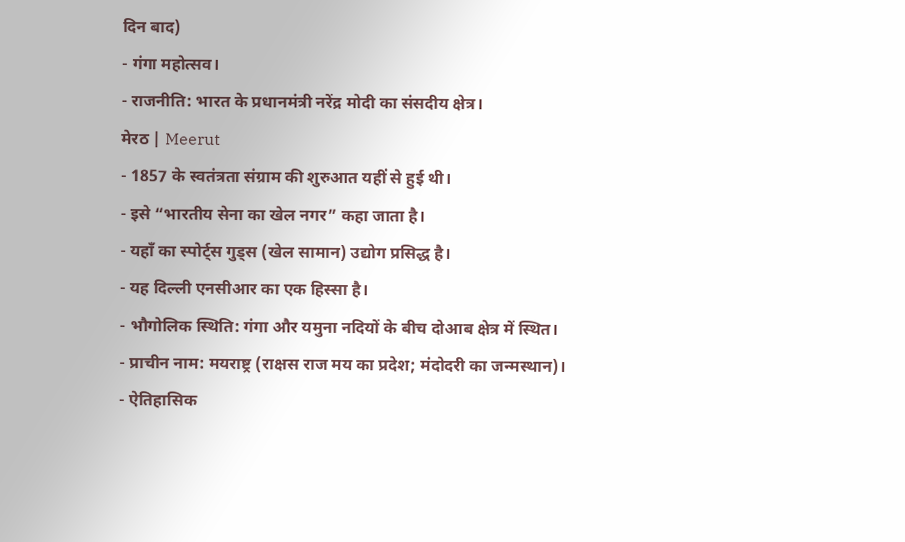दिन बाद)
- गंगा महोत्सव।
- राजनीति: भारत के प्रधानमंत्री नरेंद्र मोदी का संसदीय क्षेत्र।
मेरठ | Meerut
- 1857 के स्वतंत्रता संग्राम की शुरुआत यहीं से हुई थी।
- इसे “भारतीय सेना का खेल नगर” कहा जाता है।
- यहाँ का स्पोर्ट्स गुड्स (खेल सामान) उद्योग प्रसिद्ध है।
- यह दिल्ली एनसीआर का एक हिस्सा है।
- भौगोलिक स्थिति: गंगा और यमुना नदियों के बीच दोआब क्षेत्र में स्थित।
- प्राचीन नाम: मयराष्ट्र (राक्षस राज मय का प्रदेश; मंदोदरी का जन्मस्थान)।
- ऐतिहासिक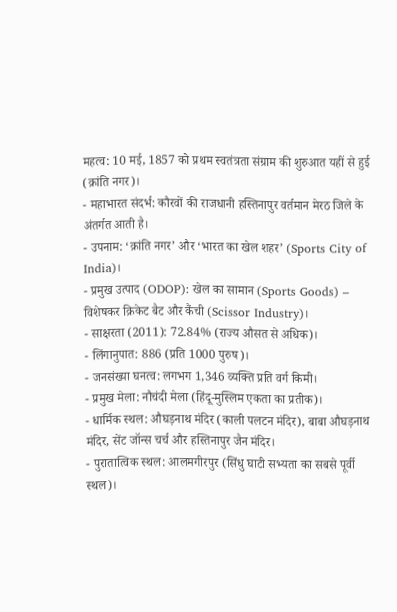महत्व: 10 मई, 1857 को प्रथम स्वतंत्रता संग्राम की शुरुआत यहीं से हुई (क्रांति नगर)।
- महाभारत संदर्भ: कौरवों की राजधानी हस्तिनापुर वर्तमान मेरठ जिले के अंतर्गत आती है।
- उपनाम: ‘क्रांति नगर’ और ‘भारत का खेल शहर’ (Sports City of India)।
- प्रमुख उत्पाद (ODOP): खेल का सामान (Sports Goods) – विशेषकर क्रिकेट बैट और कैंची (Scissor Industry)।
- साक्षरता (2011): 72.84% (राज्य औसत से अधिक)।
- लिंगानुपात: 886 (प्रति 1000 पुरुष)।
- जनसंख्या घनत्व: लगभग 1,346 व्यक्ति प्रति वर्ग किमी।
- प्रमुख मेला: नौचंदी मेला (हिंदू-मुस्लिम एकता का प्रतीक)।
- धार्मिक स्थल: औघड़नाथ मंदिर (काली पलटन मंदिर), बाबा औघड़नाथ मंदिर, सेंट जॉन्स चर्च और हस्तिनापुर जैन मंदिर।
- पुरातात्विक स्थल: आलमगीरपुर (सिंधु घाटी सभ्यता का सबसे पूर्वी स्थल)।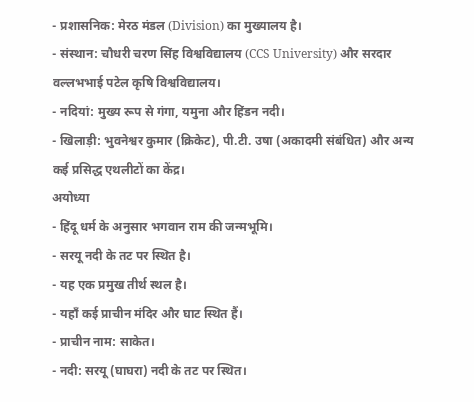- प्रशासनिक: मेरठ मंडल (Division) का मुख्यालय है।
- संस्थान: चौधरी चरण सिंह विश्वविद्यालय (CCS University) और सरदार वल्लभभाई पटेल कृषि विश्वविद्यालय।
- नदियां: मुख्य रूप से गंगा, यमुना और हिंडन नदी।
- खिलाड़ी: भुवनेश्वर कुमार (क्रिकेट), पी.टी. उषा (अकादमी संबंधित) और अन्य कई प्रसिद्ध एथलीटों का केंद्र।
अयोध्या
- हिंदू धर्म के अनुसार भगवान राम की जन्मभूमि।
- सरयू नदी के तट पर स्थित है।
- यह एक प्रमुख तीर्थ स्थल है।
- यहाँ कई प्राचीन मंदिर और घाट स्थित हैं।
- प्राचीन नाम: साकेत।
- नदी: सरयू (घाघरा) नदी के तट पर स्थित।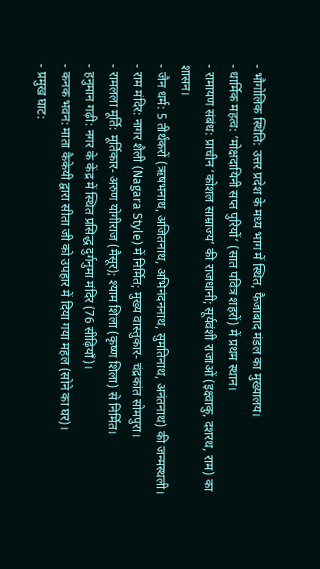- भौगोलिक स्थिति: उत्तर प्रदेश के मध्य भाग में स्थित, फैजाबाद मंडल का मुख्यालय।
- धार्मिक महत्व: ‘मोक्षदायिनी सप्त पुरियों’ (सात पवित्र शहरों) में प्रथम स्थान।
- रामायण संबंध: प्राचीन ‘कोशल साम्राज्य’ की राजधानी; सूर्यवंशी राजाओं (इक्ष्वाकु, दशरथ, राम) का शासन।
- जैन धर्म: 5 तीर्थंकरों (ऋषभनाथ, अजितनाथ, अभिनंदननाथ, सुमतिनाथ, अनंतनाथ) की जन्मस्थली।
- राम मंदिर: नागर शैली (Nagara Style) में निर्मित; मुख्य वास्तुकार- चंद्रकांत सोमपुरा।
- रामलला मूर्ति: मूर्तिकार- अरुण योगीराज (मैसूर); श्याम शिला (कृष्ण शिला) से निर्मित।
- हनुमान गढ़ी: नगर के केंद्र में स्थित प्रसिद्ध दुर्गनुमा मंदिर (76 सीढ़ियाँ)।
- कनक भवन: माता कैकेयी द्वारा सीता जी को उपहार में दिया गया महल (सोने का घर)।
- प्रमुख घाट: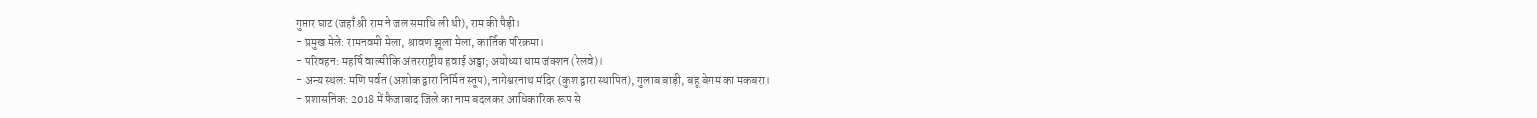गुप्तार घाट (जहाँ श्री राम ने जल समाधि ली थी), राम की पैड़ी।
- प्रमुख मेले: रामनवमी मेला, श्रावण झूला मेला, कार्तिक परिक्रमा।
- परिवहन: महर्षि वाल्मीकि अंतरराष्ट्रीय हवाई अड्डा; अयोध्या धाम जंक्शन (रेलवे)।
- अन्य स्थल: मणि पर्वत (अशोक द्वारा निर्मित स्तूप), नागेश्वरनाथ मंदिर (कुश द्वारा स्थापित), गुलाब बाड़ी, बहू बेगम का मकबरा।
- प्रशासनिक: 2018 में फैजाबाद जिले का नाम बदलकर आधिकारिक रूप से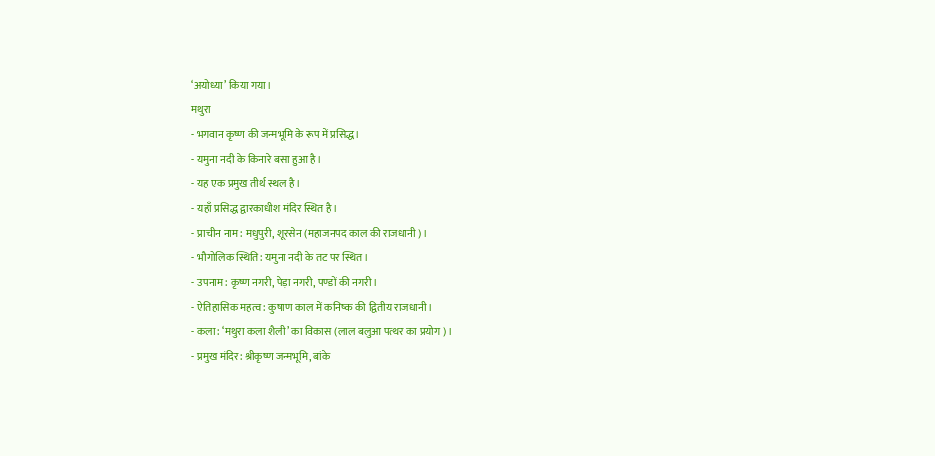‘अयोध्या’ किया गया।
मथुरा
- भगवान कृष्ण की जन्मभूमि के रूप में प्रसिद्ध।
- यमुना नदी के किनारे बसा हुआ है।
- यह एक प्रमुख तीर्थ स्थल है।
- यहाँ प्रसिद्ध द्वारकाधीश मंदिर स्थित है।
- प्राचीन नाम: मधुपुरी, शूरसेन (महाजनपद काल की राजधानी)।
- भौगोलिक स्थिति: यमुना नदी के तट पर स्थित।
- उपनाम: कृष्ण नगरी, पेड़ा नगरी, पण्डों की नगरी।
- ऐतिहासिक महत्व: कुषाण काल में कनिष्क की द्वितीय राजधानी।
- कला: ‘मथुरा कला शैली’ का विकास (लाल बलुआ पत्थर का प्रयोग)।
- प्रमुख मंदिर: श्रीकृष्ण जन्मभूमि, बांके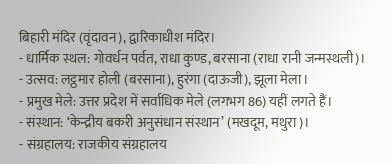बिहारी मंदिर (वृंदावन), द्वारिकाधीश मंदिर।
- धार्मिक स्थल: गोवर्धन पर्वत, राधा कुण्ड, बरसाना (राधा रानी जन्मस्थली)।
- उत्सव: लट्ठमार होली (बरसाना), हुरंगा (दाऊजी), झूला मेला।
- प्रमुख मेले: उत्तर प्रदेश में सर्वाधिक मेले (लगभग 86) यहीं लगते हैं।
- संस्थान: ‘केन्द्रीय बकरी अनुसंधान संस्थान’ (मखदूम, मथुरा)।
- संग्रहालय: राजकीय संग्रहालय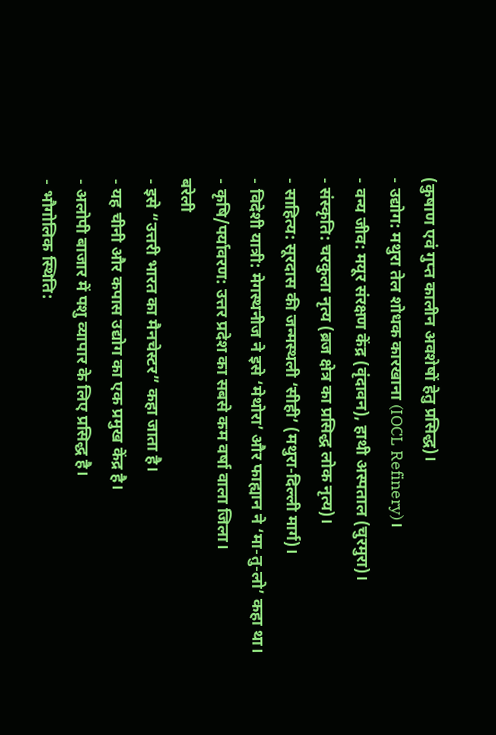(कुषाण एवं गुप्त कालीन अवशेषों हेतु प्रसिद्ध)।
- उद्योग: मथुरा तेल शोधक कारखाना (IOCL Refinery)।
- वन्य जीव: मयूर संरक्षण केंद्र (वृंदावन), हाथी अस्पताल (चुरमुरा)।
- संस्कृति: चरकुला नृत्य (ब्रज क्षेत्र का प्रसिद्ध लोक नृत्य)।
- साहित्य: सूरदास की जन्मस्थली ‘सीही’ (मथुरा-दिल्ली मार्ग)।
- विदेशी यात्री: मेगस्थनीज ने इसे ‘मेथोरा’ और फाह्यान ने ‘मा-तु-लो’ कहा था।
- कृषि/पर्यावरण: उत्तर प्रदेश का सबसे कम वर्षा वाला जिला।
बरेली
- इसे “उत्तरी भारत का मैनचेस्टर” कहा जाता है।
- यह चीनी और कपास उद्योग का एक प्रमुख केंद्र है।
- अलोपी बाजार में पशु व्यापार के लिए प्रसिद्ध है।
- भौगोलिक स्थिति: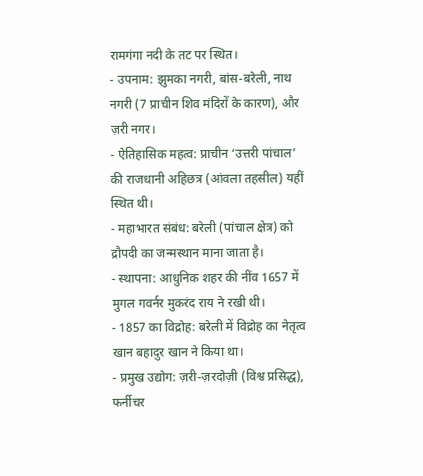रामगंगा नदी के तट पर स्थित।
- उपनाम: झुमका नगरी, बांस-बरेली, नाथ नगरी (7 प्राचीन शिव मंदिरों के कारण), और ज़री नगर।
- ऐतिहासिक महत्व: प्राचीन ‘उत्तरी पांचाल’ की राजधानी अहिछत्र (आंवला तहसील) यहीं स्थित थी।
- महाभारत संबंध: बरेली (पांचाल क्षेत्र) को द्रौपदी का जन्मस्थान माना जाता है।
- स्थापना: आधुनिक शहर की नींव 1657 में मुगल गवर्नर मुकरंद राय ने रखी थी।
- 1857 का विद्रोह: बरेली में विद्रोह का नेतृत्व खान बहादुर खान ने किया था।
- प्रमुख उद्योग: ज़री-ज़रदोज़ी (विश्व प्रसिद्ध), फर्नीचर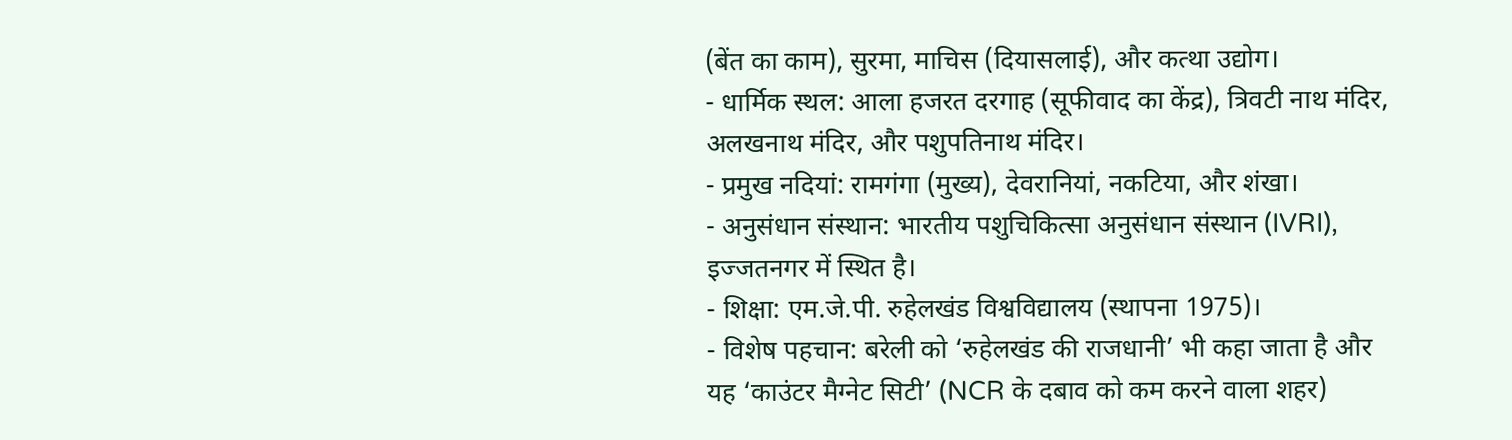(बेंत का काम), सुरमा, माचिस (दियासलाई), और कत्था उद्योग।
- धार्मिक स्थल: आला हजरत दरगाह (सूफीवाद का केंद्र), त्रिवटी नाथ मंदिर, अलखनाथ मंदिर, और पशुपतिनाथ मंदिर।
- प्रमुख नदियां: रामगंगा (मुख्य), देवरानियां, नकटिया, और शंखा।
- अनुसंधान संस्थान: भारतीय पशुचिकित्सा अनुसंधान संस्थान (IVRI), इज्जतनगर में स्थित है।
- शिक्षा: एम.जे.पी. रुहेलखंड विश्वविद्यालय (स्थापना 1975)।
- विशेष पहचान: बरेली को ‘रुहेलखंड की राजधानी’ भी कहा जाता है और यह ‘काउंटर मैग्नेट सिटी’ (NCR के दबाव को कम करने वाला शहर)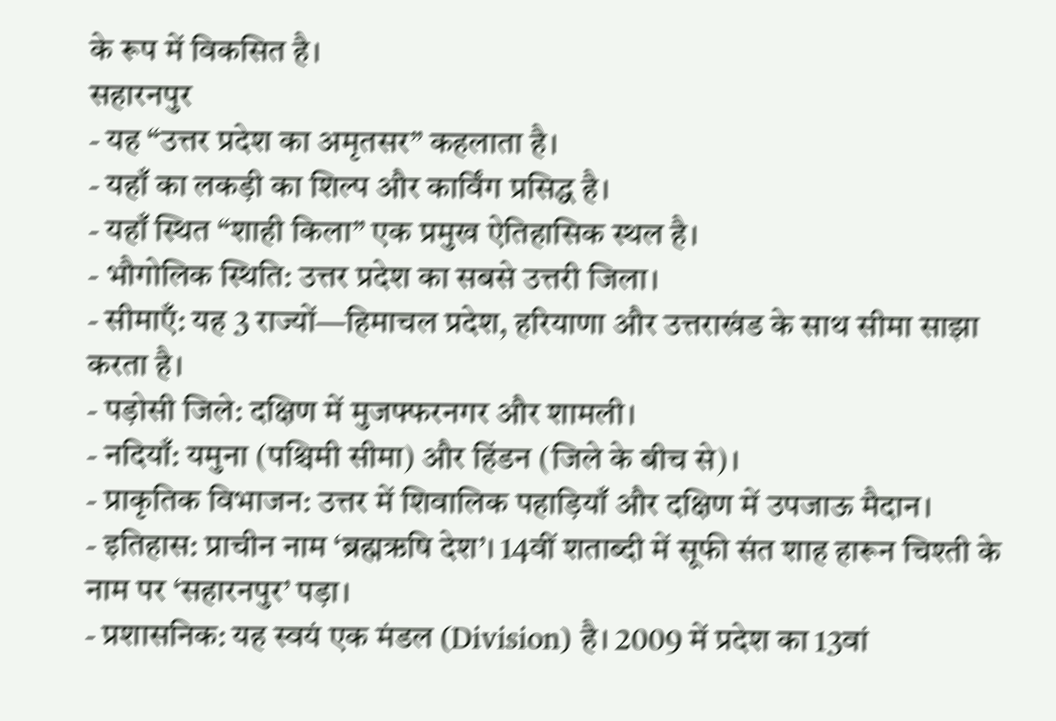के रूप में विकसित है।
सहारनपुर
- यह “उत्तर प्रदेश का अमृतसर” कहलाता है।
- यहाँ का लकड़ी का शिल्प और कार्विंग प्रसिद्ध है।
- यहाँ स्थित “शाही किला” एक प्रमुख ऐतिहासिक स्थल है।
- भौगोलिक स्थिति: उत्तर प्रदेश का सबसे उत्तरी जिला।
- सीमाएँ: यह 3 राज्यों—हिमाचल प्रदेश, हरियाणा और उत्तराखंड के साथ सीमा साझा करता है।
- पड़ोसी जिले: दक्षिण में मुजफ्फरनगर और शामली।
- नदियाँ: यमुना (पश्चिमी सीमा) और हिंडन (जिले के बीच से)।
- प्राकृतिक विभाजन: उत्तर में शिवालिक पहाड़ियाँ और दक्षिण में उपजाऊ मैदान।
- इतिहास: प्राचीन नाम ‘ब्रह्मऋषि देश’। 14वीं शताब्दी में सूफी संत शाह हारून चिश्ती के नाम पर ‘सहारनपुर’ पड़ा।
- प्रशासनिक: यह स्वयं एक मंडल (Division) है। 2009 में प्रदेश का 13वां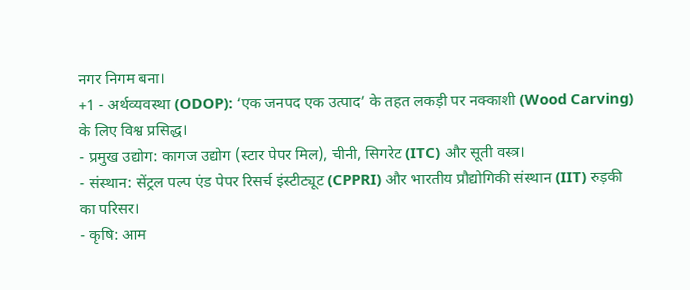नगर निगम बना।
+1 - अर्थव्यवस्था (ODOP): ‘एक जनपद एक उत्पाद’ के तहत लकड़ी पर नक्काशी (Wood Carving) के लिए विश्व प्रसिद्ध।
- प्रमुख उद्योग: कागज उद्योग (स्टार पेपर मिल), चीनी, सिगरेट (ITC) और सूती वस्त्र।
- संस्थान: सेंट्रल पल्प एंड पेपर रिसर्च इंस्टीट्यूट (CPPRI) और भारतीय प्रौद्योगिकी संस्थान (IIT) रुड़की का परिसर।
- कृषि: आम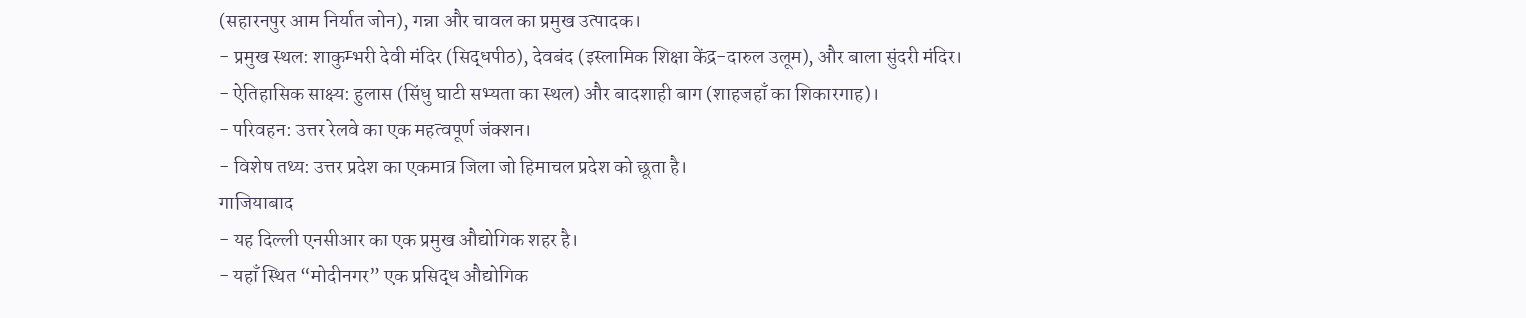(सहारनपुर आम निर्यात जोन), गन्ना और चावल का प्रमुख उत्पादक।
- प्रमुख स्थल: शाकुम्भरी देवी मंदिर (सिद्धपीठ), देवबंद (इस्लामिक शिक्षा केंद्र-दारुल उलूम), और बाला सुंदरी मंदिर।
- ऐतिहासिक साक्ष्य: हुलास (सिंधु घाटी सभ्यता का स्थल) और बादशाही बाग (शाहजहाँ का शिकारगाह)।
- परिवहन: उत्तर रेलवे का एक महत्वपूर्ण जंक्शन।
- विशेष तथ्य: उत्तर प्रदेश का एकमात्र जिला जो हिमाचल प्रदेश को छूता है।
गाजियाबाद
- यह दिल्ली एनसीआर का एक प्रमुख औद्योगिक शहर है।
- यहाँ स्थित “मोदीनगर” एक प्रसिद्ध औद्योगिक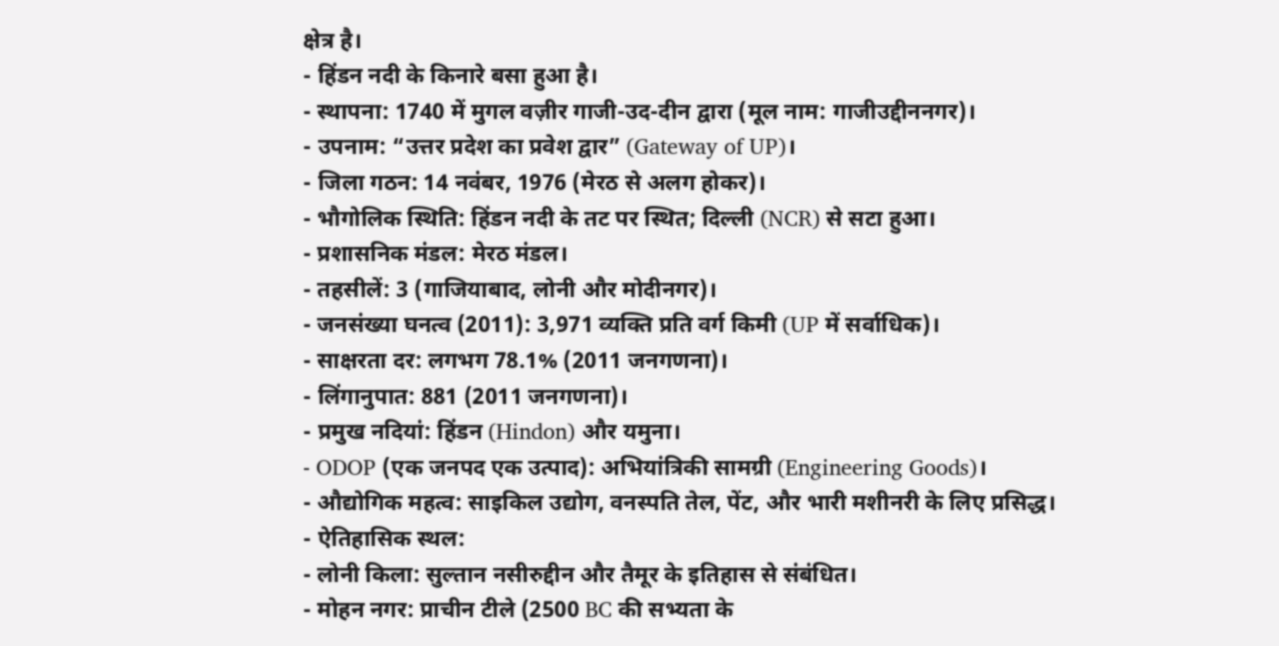क्षेत्र है।
- हिंडन नदी के किनारे बसा हुआ है।
- स्थापना: 1740 में मुगल वज़ीर गाजी-उद-दीन द्वारा (मूल नाम: गाजीउद्दीननगर)।
- उपनाम: “उत्तर प्रदेश का प्रवेश द्वार” (Gateway of UP)।
- जिला गठन: 14 नवंबर, 1976 (मेरठ से अलग होकर)।
- भौगोलिक स्थिति: हिंडन नदी के तट पर स्थित; दिल्ली (NCR) से सटा हुआ।
- प्रशासनिक मंडल: मेरठ मंडल।
- तहसीलें: 3 (गाजियाबाद, लोनी और मोदीनगर)।
- जनसंख्या घनत्व (2011): 3,971 व्यक्ति प्रति वर्ग किमी (UP में सर्वाधिक)।
- साक्षरता दर: लगभग 78.1% (2011 जनगणना)।
- लिंगानुपात: 881 (2011 जनगणना)।
- प्रमुख नदियां: हिंडन (Hindon) और यमुना।
- ODOP (एक जनपद एक उत्पाद): अभियांत्रिकी सामग्री (Engineering Goods)।
- औद्योगिक महत्व: साइकिल उद्योग, वनस्पति तेल, पेंट, और भारी मशीनरी के लिए प्रसिद्ध।
- ऐतिहासिक स्थल:
- लोनी किला: सुल्तान नसीरुद्दीन और तैमूर के इतिहास से संबंधित।
- मोहन नगर: प्राचीन टीले (2500 BC की सभ्यता के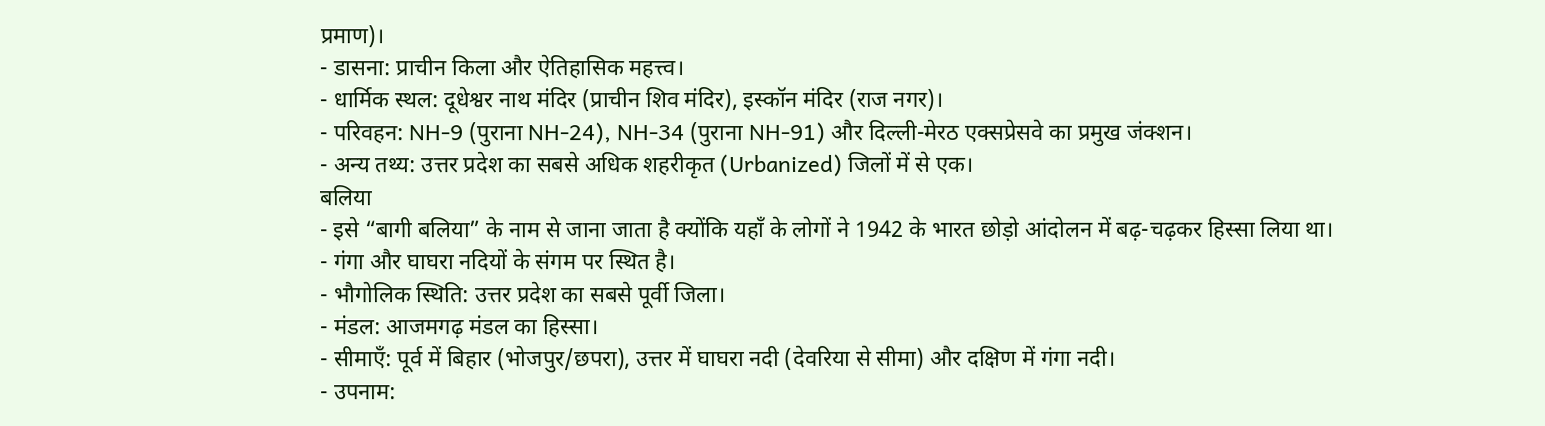प्रमाण)।
- डासना: प्राचीन किला और ऐतिहासिक महत्त्व।
- धार्मिक स्थल: दूधेश्वर नाथ मंदिर (प्राचीन शिव मंदिर), इस्कॉन मंदिर (राज नगर)।
- परिवहन: NH-9 (पुराना NH-24), NH-34 (पुराना NH-91) और दिल्ली-मेरठ एक्सप्रेसवे का प्रमुख जंक्शन।
- अन्य तथ्य: उत्तर प्रदेश का सबसे अधिक शहरीकृत (Urbanized) जिलों में से एक।
बलिया
- इसे “बागी बलिया” के नाम से जाना जाता है क्योंकि यहाँ के लोगों ने 1942 के भारत छोड़ो आंदोलन में बढ़-चढ़कर हिस्सा लिया था।
- गंगा और घाघरा नदियों के संगम पर स्थित है।
- भौगोलिक स्थिति: उत्तर प्रदेश का सबसे पूर्वी जिला।
- मंडल: आजमगढ़ मंडल का हिस्सा।
- सीमाएँ: पूर्व में बिहार (भोजपुर/छपरा), उत्तर में घाघरा नदी (देवरिया से सीमा) और दक्षिण में गंगा नदी।
- उपनाम: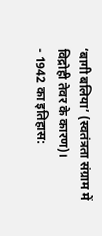‘बागी बलिया’ (स्वतंत्रता संग्राम में विद्रोही तेवर के कारण)।
- 1942 का इतिहास: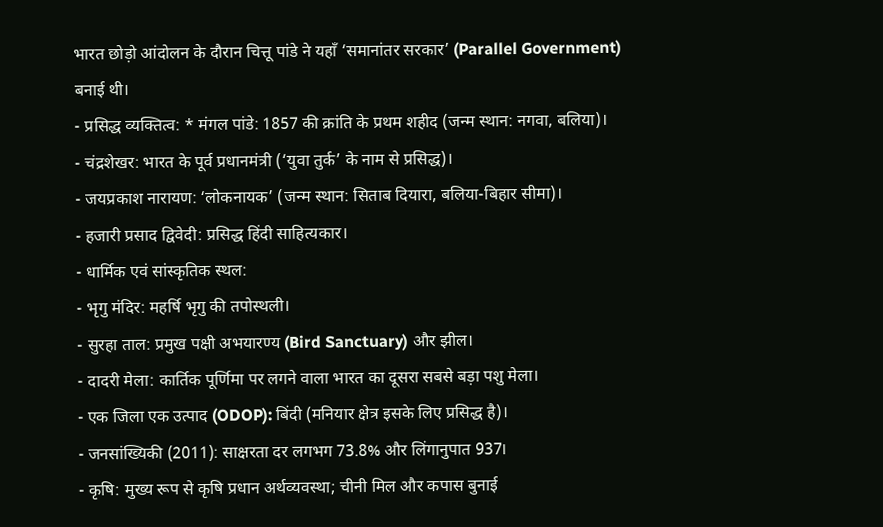भारत छोड़ो आंदोलन के दौरान चित्तू पांडे ने यहाँ ‘समानांतर सरकार’ (Parallel Government) बनाई थी।
- प्रसिद्ध व्यक्तित्व: * मंगल पांडे: 1857 की क्रांति के प्रथम शहीद (जन्म स्थान: नगवा, बलिया)।
- चंद्रशेखर: भारत के पूर्व प्रधानमंत्री (‘युवा तुर्क’ के नाम से प्रसिद्ध)।
- जयप्रकाश नारायण: ‘लोकनायक’ (जन्म स्थान: सिताब दियारा, बलिया-बिहार सीमा)।
- हजारी प्रसाद द्विवेदी: प्रसिद्ध हिंदी साहित्यकार।
- धार्मिक एवं सांस्कृतिक स्थल:
- भृगु मंदिर: महर्षि भृगु की तपोस्थली।
- सुरहा ताल: प्रमुख पक्षी अभयारण्य (Bird Sanctuary) और झील।
- दादरी मेला: कार्तिक पूर्णिमा पर लगने वाला भारत का दूसरा सबसे बड़ा पशु मेला।
- एक जिला एक उत्पाद (ODOP): बिंदी (मनियार क्षेत्र इसके लिए प्रसिद्ध है)।
- जनसांख्यिकी (2011): साक्षरता दर लगभग 73.8% और लिंगानुपात 937।
- कृषि: मुख्य रूप से कृषि प्रधान अर्थव्यवस्था; चीनी मिल और कपास बुनाई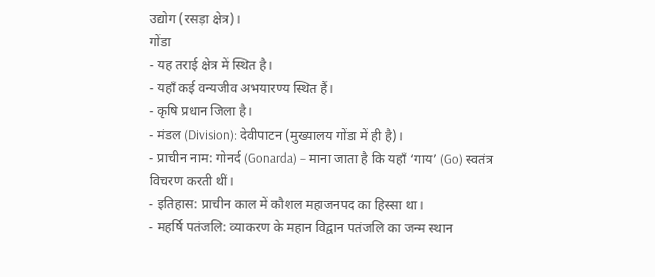उद्योग (रसड़ा क्षेत्र)।
गोंडा
- यह तराई क्षेत्र में स्थित है।
- यहाँ कई वन्यजीव अभयारण्य स्थित हैं।
- कृषि प्रधान जिला है।
- मंडल (Division): देवीपाटन (मुख्यालय गोंडा में ही है)।
- प्राचीन नाम: गोनर्द (Gonarda) – माना जाता है कि यहाँ ‘गाय’ (Go) स्वतंत्र विचरण करती थीं।
- इतिहास: प्राचीन काल में कौशल महाजनपद का हिस्सा था।
- महर्षि पतंजलि: व्याकरण के महान विद्वान पतंजलि का जन्म स्थान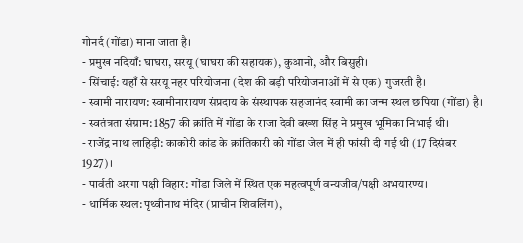गोनर्द (गोंडा) माना जाता है।
- प्रमुख नदियाँ: घाघरा, सरयू (घाघरा की सहायक), कुआनो, और बिसुही।
- सिंचाई: यहाँ से सरयू नहर परियोजना (देश की बड़ी परियोजनाओं में से एक) गुजरती है।
- स्वामी नारायण: स्वामीनारायण संप्रदाय के संस्थापक सहजानंद स्वामी का जन्म स्थल छपिया (गोंडा) है।
- स्वतंत्रता संग्राम: 1857 की क्रांति में गोंडा के राजा देवी बख्श सिंह ने प्रमुख भूमिका निभाई थी।
- राजेंद्र नाथ लाहिड़ी: काकोरी कांड के क्रांतिकारी को गोंडा जेल में ही फांसी दी गई थी (17 दिसंबर 1927)।
- पार्वती अरगा पक्षी विहार: गोंडा जिले में स्थित एक महत्वपूर्ण वन्यजीव/पक्षी अभयारण्य।
- धार्मिक स्थल: पृथ्वीनाथ मंदिर (प्राचीन शिवलिंग),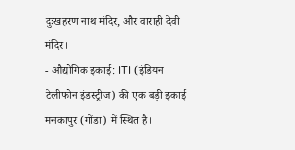दुःखहरण नाथ मंदिर, और वाराही देवी मंदिर।
- औद्योगिक इकाई: ITI (इंडियन टेलीफोन इंडस्ट्रीज) की एक बड़ी इकाई मनकापुर (गोंडा) में स्थित है।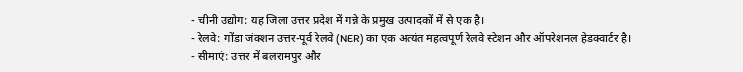- चीनी उद्योग: यह जिला उत्तर प्रदेश में गन्ने के प्रमुख उत्पादकों में से एक है।
- रेलवे: गोंडा जंक्शन उत्तर-पूर्व रेलवे (NER) का एक अत्यंत महत्वपूर्ण रेलवे स्टेशन और ऑपरेशनल हेडक्वार्टर है।
- सीमाएं: उत्तर में बलरामपुर और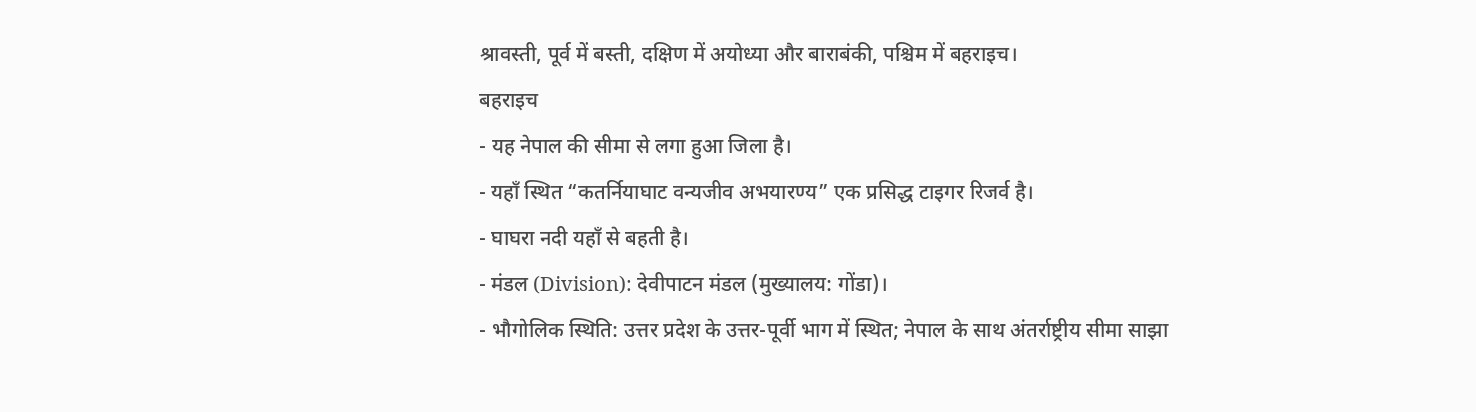श्रावस्ती, पूर्व में बस्ती, दक्षिण में अयोध्या और बाराबंकी, पश्चिम में बहराइच।
बहराइच
- यह नेपाल की सीमा से लगा हुआ जिला है।
- यहाँ स्थित “कतर्नियाघाट वन्यजीव अभयारण्य” एक प्रसिद्ध टाइगर रिजर्व है।
- घाघरा नदी यहाँ से बहती है।
- मंडल (Division): देवीपाटन मंडल (मुख्यालय: गोंडा)।
- भौगोलिक स्थिति: उत्तर प्रदेश के उत्तर-पूर्वी भाग में स्थित; नेपाल के साथ अंतर्राष्ट्रीय सीमा साझा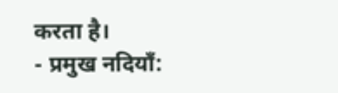करता है।
- प्रमुख नदियाँ: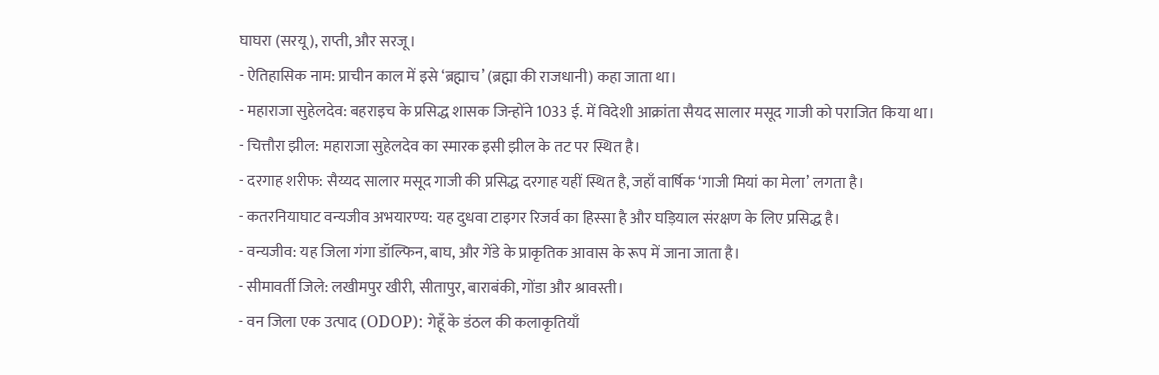घाघरा (सरयू), राप्ती, और सरजू।
- ऐतिहासिक नाम: प्राचीन काल में इसे ‘ब्रह्माच’ (ब्रह्मा की राजधानी) कहा जाता था।
- महाराजा सुहेलदेव: बहराइच के प्रसिद्ध शासक जिन्होंने 1033 ई. में विदेशी आक्रांता सैयद सालार मसूद गाजी को पराजित किया था।
- चित्तौरा झील: महाराजा सुहेलदेव का स्मारक इसी झील के तट पर स्थित है।
- दरगाह शरीफ: सैय्यद सालार मसूद गाजी की प्रसिद्ध दरगाह यहीं स्थित है, जहाँ वार्षिक ‘गाजी मियां का मेला’ लगता है।
- कतरनियाघाट वन्यजीव अभयारण्य: यह दुधवा टाइगर रिजर्व का हिस्सा है और घड़ियाल संरक्षण के लिए प्रसिद्ध है।
- वन्यजीव: यह जिला गंगा डॉल्फिन, बाघ, और गेंडे के प्राकृतिक आवास के रूप में जाना जाता है।
- सीमावर्ती जिले: लखीमपुर खीरी, सीतापुर, बाराबंकी, गोंडा और श्रावस्ती।
- वन जिला एक उत्पाद (ODOP): गेहूँ के डंठल की कलाकृतियाँ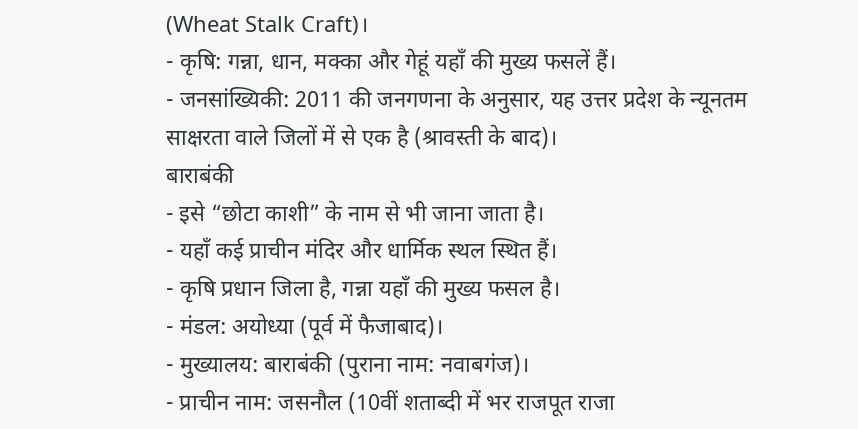(Wheat Stalk Craft)।
- कृषि: गन्ना, धान, मक्का और गेहूं यहाँ की मुख्य फसलें हैं।
- जनसांख्यिकी: 2011 की जनगणना के अनुसार, यह उत्तर प्रदेश के न्यूनतम साक्षरता वाले जिलों में से एक है (श्रावस्ती के बाद)।
बाराबंकी
- इसे “छोटा काशी” के नाम से भी जाना जाता है।
- यहाँ कई प्राचीन मंदिर और धार्मिक स्थल स्थित हैं।
- कृषि प्रधान जिला है, गन्ना यहाँ की मुख्य फसल है।
- मंडल: अयोध्या (पूर्व में फैजाबाद)।
- मुख्यालय: बाराबंकी (पुराना नाम: नवाबगंज)।
- प्राचीन नाम: जसनौल (10वीं शताब्दी में भर राजपूत राजा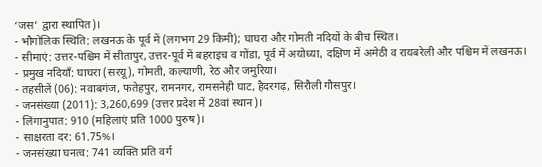‘जस’ द्वारा स्थापित)।
- भौगोलिक स्थिति: लखनऊ के पूर्व में (लगभग 29 किमी); घाघरा और गोमती नदियों के बीच स्थित।
- सीमाएं: उत्तर-पश्चिम में सीतापुर, उत्तर-पूर्व में बहराइच व गोंडा, पूर्व में अयोध्या, दक्षिण में अमेठी व रायबरेली और पश्चिम में लखनऊ।
- प्रमुख नदियाँ: घाघरा (सरयू), गोमती, कल्याणी, रेठ और जमुरिया।
- तहसीलें (06): नवाबगंज, फतेहपुर, रामनगर, रामसनेही घाट, हैदरगढ़, सिरौली गौसपुर।
- जनसंख्या (2011): 3,260,699 (उत्तर प्रदेश में 28वां स्थान)।
- लिंगानुपात: 910 (महिलाएं प्रति 1000 पुरुष)।
- साक्षरता दर: 61.75%।
- जनसंख्या घनत्व: 741 व्यक्ति प्रति वर्ग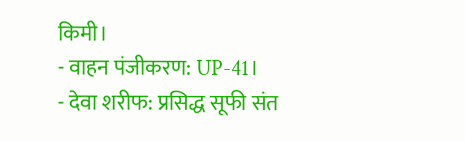किमी।
- वाहन पंजीकरण: UP-41।
- देवा शरीफ: प्रसिद्ध सूफी संत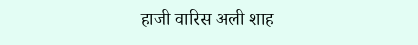हाजी वारिस अली शाह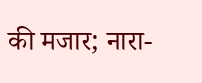की मजार; नारा-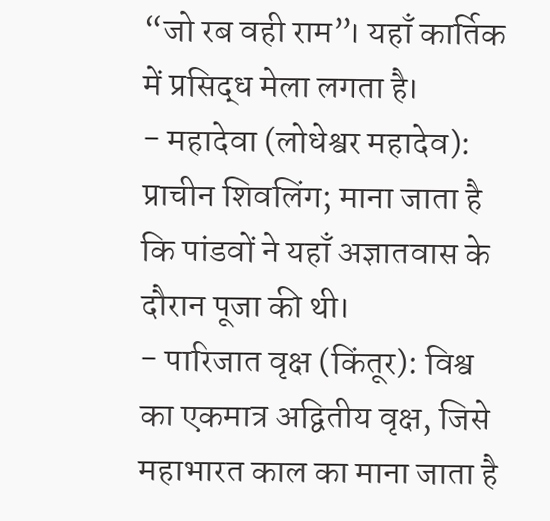“जो रब वही राम”। यहाँ कार्तिक में प्रसिद्ध मेला लगता है।
- महादेवा (लोधेश्वर महादेव): प्राचीन शिवलिंग; माना जाता है कि पांडवों ने यहाँ अज्ञातवास के दौरान पूजा की थी।
- पारिजात वृक्ष (किंतूर): विश्व का एकमात्र अद्वितीय वृक्ष, जिसे महाभारत काल का माना जाता है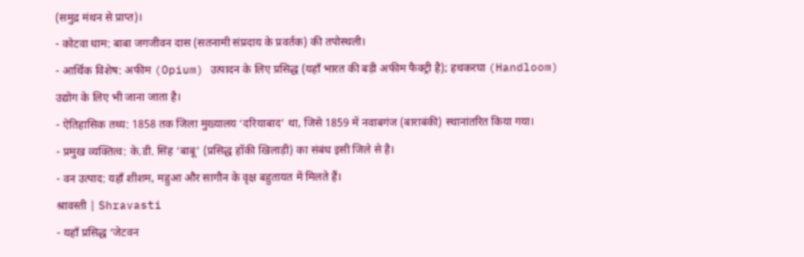(समुद्र मंथन से प्राप्त)।
- कोटवा धाम: बाबा जगजीवन दास (सतनामी संप्रदाय के प्रवर्तक) की तपोस्थली।
- आर्थिक विशेष: अफीम (Opium) उत्पादन के लिए प्रसिद्ध (यहाँ भारत की बड़ी अफीम फैक्ट्री है); हथकरघा (Handloom) उद्योग के लिए भी जाना जाता है।
- ऐतिहासिक तथ्य: 1858 तक जिला मुख्यालय ‘दरियाबाद’ था, जिसे 1859 में नवाबगंज (बाराबंकी) स्थानांतरित किया गया।
- प्रमुख व्यक्तित्व: के.डी. सिंह ‘बाबू’ (प्रसिद्ध हॉकी खिलाड़ी) का संबंध इसी जिले से है।
- वन उत्पाद: यहाँ शीशम, महुआ और सागौन के वृक्ष बहुतायत में मिलते हैं।
श्रावस्ती | Shravasti
- यहाँ प्रसिद्ध ‘जेटवन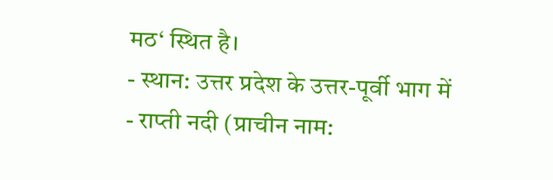मठ‘ स्थित है।
- स्थान: उत्तर प्रदेश के उत्तर-पूर्वी भाग में
- राप्ती नदी (प्राचीन नाम: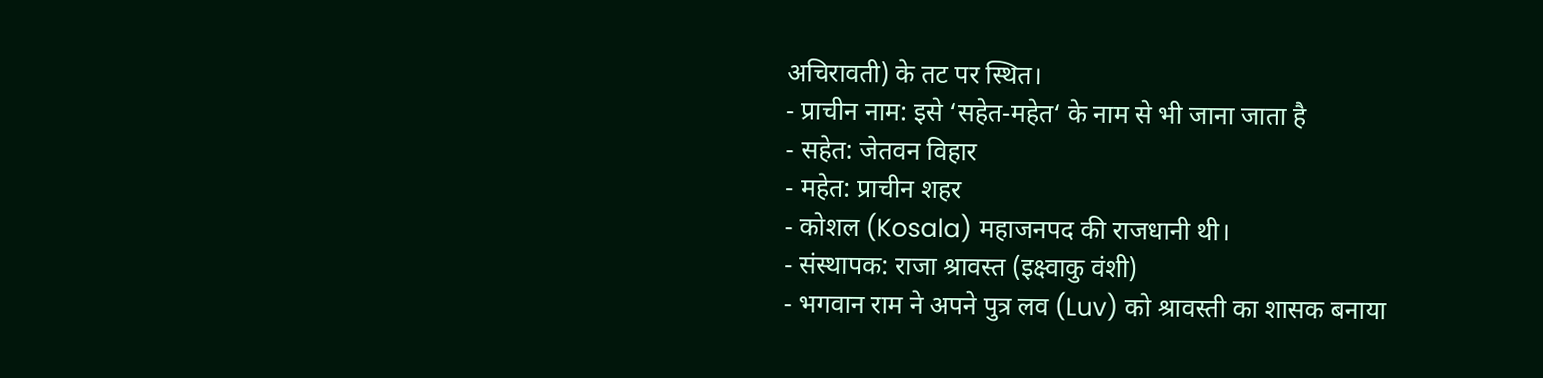अचिरावती) के तट पर स्थित।
- प्राचीन नाम: इसे ‘सहेत-महेत‘ के नाम से भी जाना जाता है
- सहेत: जेतवन विहार
- महेत: प्राचीन शहर
- कोशल (Kosala) महाजनपद की राजधानी थी।
- संस्थापक: राजा श्रावस्त (इक्ष्वाकु वंशी)
- भगवान राम ने अपने पुत्र लव (Luv) को श्रावस्ती का शासक बनाया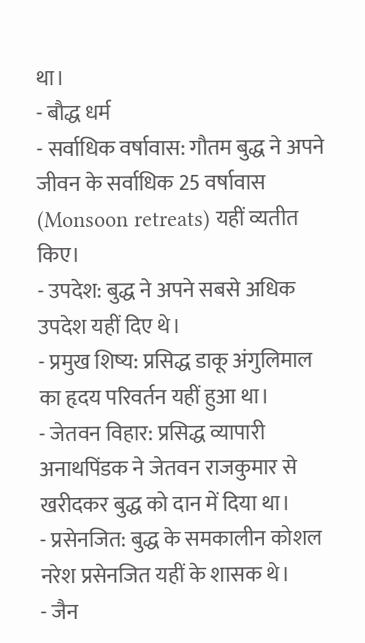था।
- बौद्ध धर्म
- सर्वाधिक वर्षावास: गौतम बुद्ध ने अपने जीवन के सर्वाधिक 25 वर्षावास (Monsoon retreats) यहीं व्यतीत किए।
- उपदेश: बुद्ध ने अपने सबसे अधिक उपदेश यहीं दिए थे।
- प्रमुख शिष्य: प्रसिद्ध डाकू अंगुलिमाल का हृदय परिवर्तन यहीं हुआ था।
- जेतवन विहार: प्रसिद्ध व्यापारी अनाथपिंडक ने जेतवन राजकुमार से खरीदकर बुद्ध को दान में दिया था।
- प्रसेनजित: बुद्ध के समकालीन कोशल नरेश प्रसेनजित यहीं के शासक थे।
- जैन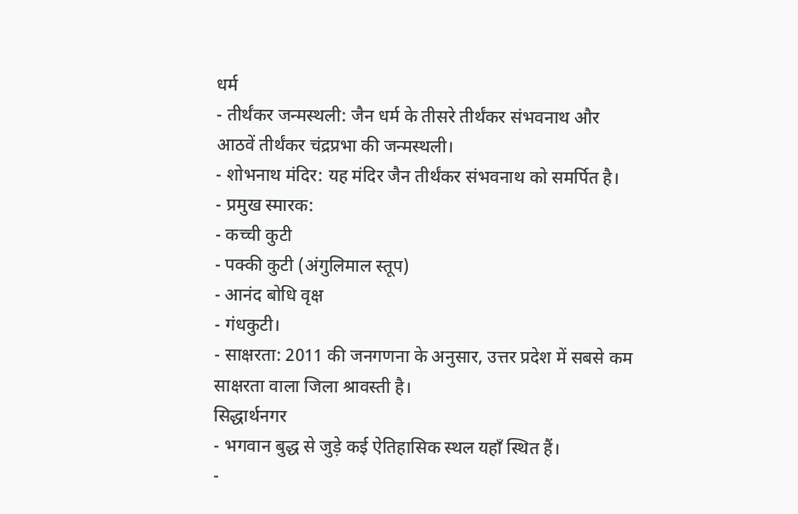धर्म
- तीर्थंकर जन्मस्थली: जैन धर्म के तीसरे तीर्थंकर संभवनाथ और आठवें तीर्थंकर चंद्रप्रभा की जन्मस्थली।
- शोभनाथ मंदिर: यह मंदिर जैन तीर्थंकर संभवनाथ को समर्पित है।
- प्रमुख स्मारक:
- कच्ची कुटी
- पक्की कुटी (अंगुलिमाल स्तूप)
- आनंद बोधि वृक्ष
- गंधकुटी।
- साक्षरता: 2011 की जनगणना के अनुसार, उत्तर प्रदेश में सबसे कम साक्षरता वाला जिला श्रावस्ती है।
सिद्धार्थनगर
- भगवान बुद्ध से जुड़े कई ऐतिहासिक स्थल यहाँ स्थित हैं।
-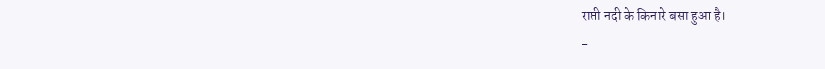राप्ती नदी के किनारे बसा हुआ है।
-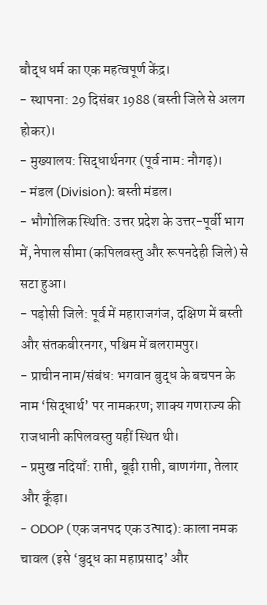बौद्ध धर्म का एक महत्वपूर्ण केंद्र।
- स्थापना: 29 दिसंबर 1988 (बस्ती जिले से अलग होकर)।
- मुख्यालय: सिद्धार्थनगर (पूर्व नाम: नौगढ़)।
- मंडल (Division): बस्ती मंडल।
- भौगोलिक स्थिति: उत्तर प्रदेश के उत्तर-पूर्वी भाग में, नेपाल सीमा (कपिलवस्तु और रूपनदेही जिले) से सटा हुआ।
- पड़ोसी जिले: पूर्व में महाराजगंज, दक्षिण में बस्ती और संतकबीरनगर, पश्चिम में बलरामपुर।
- प्राचीन नाम/संबंध: भगवान बुद्ध के बचपन के नाम ‘सिद्धार्थ’ पर नामकरण; शाक्य गणराज्य की राजधानी कपिलवस्तु यहीं स्थित थी।
- प्रमुख नदियाँ: राप्ती, बूढ़ी राप्ती, बाणगंगा, तेलार और कूँड़ा।
- ODOP (एक जनपद एक उत्पाद): काला नमक चावल (इसे ‘बुद्ध का महाप्रसाद’ और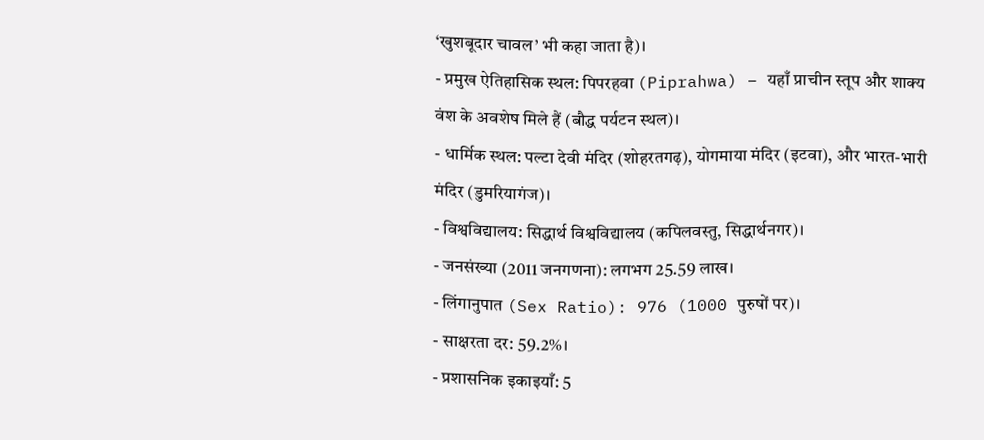‘खुशबूदार चावल’ भी कहा जाता है)।
- प्रमुख ऐतिहासिक स्थल: पिपरहवा (Piprahwa) – यहाँ प्राचीन स्तूप और शाक्य वंश के अवशेष मिले हैं (बौद्ध पर्यटन स्थल)।
- धार्मिक स्थल: पल्टा देवी मंदिर (शोहरतगढ़), योगमाया मंदिर (इटवा), और भारत-भारी मंदिर (डुमरियागंज)।
- विश्वविद्यालय: सिद्धार्थ विश्वविद्यालय (कपिलवस्तु, सिद्धार्थनगर)।
- जनसंख्या (2011 जनगणना): लगभग 25.59 लाख।
- लिंगानुपात (Sex Ratio): 976 (1000 पुरुषों पर)।
- साक्षरता दर: 59.2%।
- प्रशासनिक इकाइयाँ: 5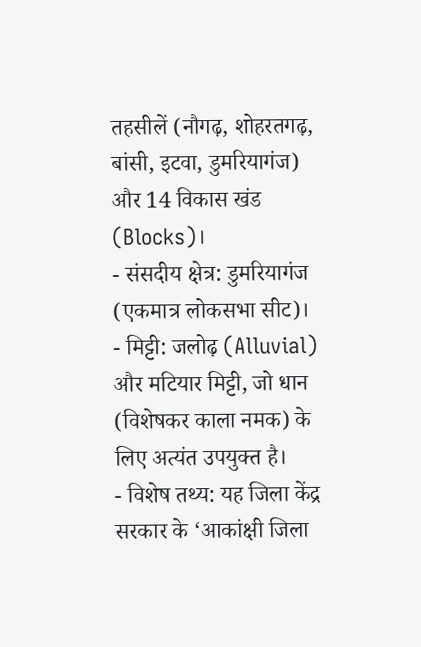तहसीलें (नौगढ़, शोहरतगढ़, बांसी, इटवा, डुमरियागंज) और 14 विकास खंड (Blocks)।
- संसदीय क्षेत्र: डुमरियागंज (एकमात्र लोकसभा सीट)।
- मिट्टी: जलोढ़ (Alluvial) और मटियार मिट्टी, जो धान (विशेषकर काला नमक) के लिए अत्यंत उपयुक्त है।
- विशेष तथ्य: यह जिला केंद्र सरकार के ‘आकांक्षी जिला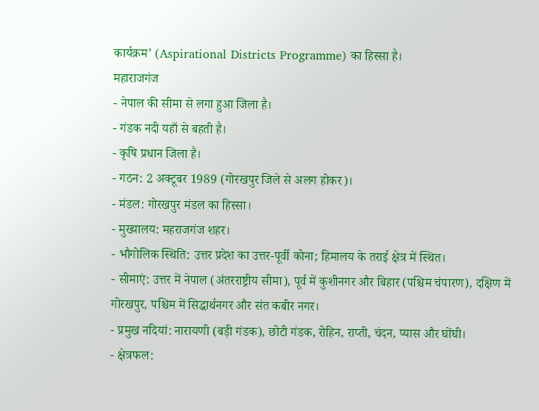कार्यक्रम’ (Aspirational Districts Programme) का हिस्सा है।
महाराजगंज
- नेपाल की सीमा से लगा हुआ जिला है।
- गंडक नदी यहाँ से बहती है।
- कृषि प्रधान जिला है।
- गठन: 2 अक्टूबर 1989 (गोरखपुर जिले से अलग होकर)।
- मंडल: गोरखपुर मंडल का हिस्सा।
- मुख्यालय: महराजगंज शहर।
- भौगोलिक स्थिति: उत्तर प्रदेश का उत्तर-पूर्वी कोना; हिमालय के तराई क्षेत्र में स्थित।
- सीमाएं: उत्तर में नेपाल (अंतरराष्ट्रीय सीमा), पूर्व में कुशीनगर और बिहार (पश्चिम चंपारण), दक्षिण में गोरखपुर, पश्चिम में सिद्धार्थनगर और संत कबीर नगर।
- प्रमुख नदियां: नारायणी (बड़ी गंडक), छोटी गंडक, रोहिन, राप्ती, चंदन, प्यास और घोंघी।
- क्षेत्रफल: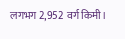लगभग 2,952 वर्ग किमी।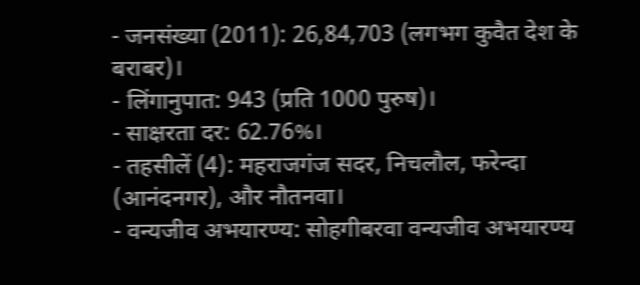- जनसंख्या (2011): 26,84,703 (लगभग कुवैत देश के बराबर)।
- लिंगानुपात: 943 (प्रति 1000 पुरुष)।
- साक्षरता दर: 62.76%।
- तहसीलें (4): महराजगंज सदर, निचलौल, फरेन्दा (आनंदनगर), और नौतनवा।
- वन्यजीव अभयारण्य: सोहगीबरवा वन्यजीव अभयारण्य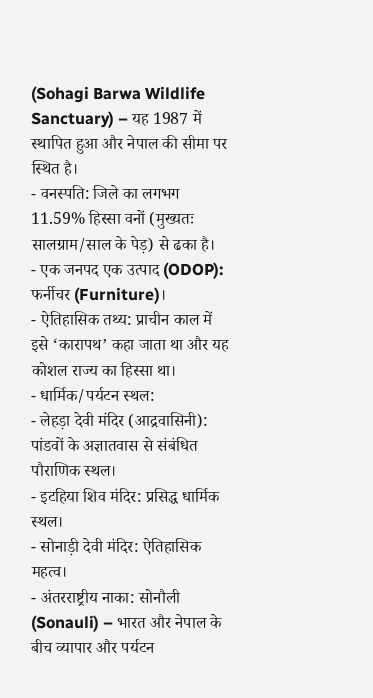(Sohagi Barwa Wildlife Sanctuary) – यह 1987 में स्थापित हुआ और नेपाल की सीमा पर स्थित है।
- वनस्पति: जिले का लगभग 11.59% हिस्सा वनों (मुख्यतः सालग्राम/साल के पेड़) से ढका है।
- एक जनपद एक उत्पाद (ODOP): फर्नीचर (Furniture)।
- ऐतिहासिक तथ्य: प्राचीन काल में इसे ‘कारापथ’ कहा जाता था और यह कोशल राज्य का हिस्सा था।
- धार्मिक/पर्यटन स्थल:
- लेहड़ा देवी मंदिर (आद्रवासिनी): पांडवों के अज्ञातवास से संबंधित पौराणिक स्थल।
- इटहिया शिव मंदिर: प्रसिद्ध धार्मिक स्थल।
- सोनाड़ी देवी मंदिर: ऐतिहासिक महत्व।
- अंतरराष्ट्रीय नाका: सोनौली (Sonauli) – भारत और नेपाल के बीच व्यापार और पर्यटन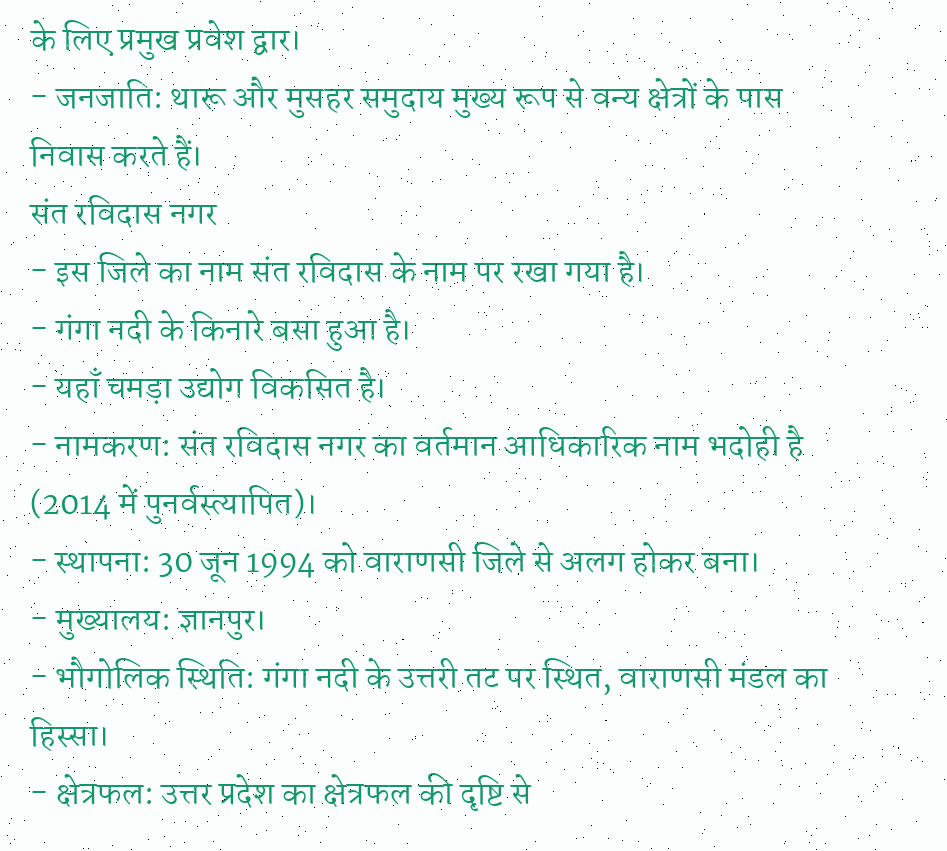के लिए प्रमुख प्रवेश द्वार।
- जनजाति: थारू और मुसहर समुदाय मुख्य रूप से वन्य क्षेत्रों के पास निवास करते हैं।
संत रविदास नगर
- इस जिले का नाम संत रविदास के नाम पर रखा गया है।
- गंगा नदी के किनारे बसा हुआ है।
- यहाँ चमड़ा उद्योग विकसित है।
- नामकरण: संत रविदास नगर का वर्तमान आधिकारिक नाम भदोही है (2014 में पुनर्वस्त्यापित)।
- स्थापना: 30 जून 1994 को वाराणसी जिले से अलग होकर बना।
- मुख्यालय: ज्ञानपुर।
- भौगोलिक स्थिति: गंगा नदी के उत्तरी तट पर स्थित, वाराणसी मंडल का हिस्सा।
- क्षेत्रफल: उत्तर प्रदेश का क्षेत्रफल की दृष्टि से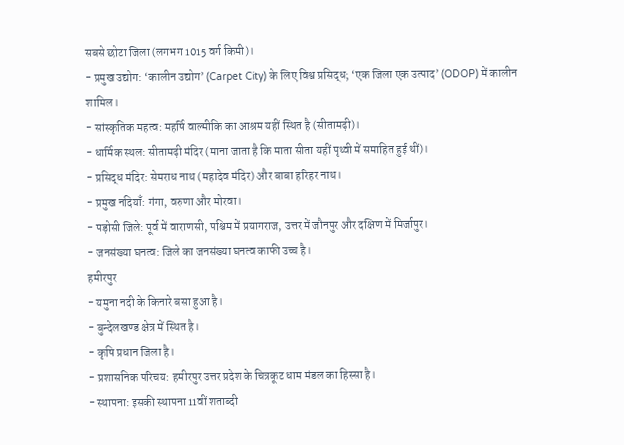सबसे छोटा जिला (लगभग 1015 वर्ग किमी)।
- प्रमुख उद्योग: ‘कालीन उद्योग’ (Carpet City) के लिए विश्व प्रसिद्ध; ‘एक जिला एक उत्पाद’ (ODOP) में कालीन शामिल।
- सांस्कृतिक महत्व: महर्षि वाल्मीकि का आश्रम यहीं स्थित है (सीतामढ़ी)।
- धार्मिक स्थल: सीतामढ़ी मंदिर (माना जाता है कि माता सीता यहीं पृथ्वी में समाहित हुई थीं)।
- प्रसिद्ध मंदिर: सेमराध नाथ (महादेव मंदिर) और बाबा हरिहर नाथ।
- प्रमुख नदियाँ: गंगा, वरुणा और मोरवा।
- पड़ोसी जिले: पूर्व में वाराणसी, पश्चिम में प्रयागराज, उत्तर में जौनपुर और दक्षिण में मिर्जापुर।
- जनसंख्या घनत्व: जिले का जनसंख्या घनत्व काफी उच्च है।
हमीरपुर
- यमुना नदी के किनारे बसा हुआ है।
- बुन्देलखण्ड क्षेत्र में स्थित है।
- कृषि प्रधान जिला है।
- प्रशासनिक परिचय: हमीरपुर उत्तर प्रदेश के चित्रकूट धाम मंडल का हिस्सा है।
- स्थापना: इसकी स्थापना 11वीं शताब्दी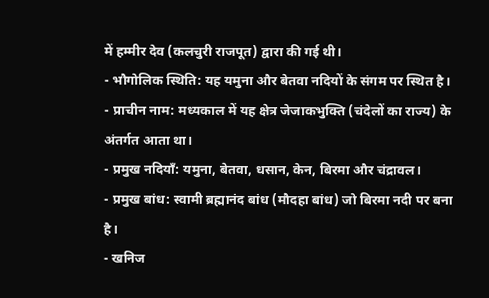में हम्मीर देव (कलचुरी राजपूत) द्वारा की गई थी।
- भौगोलिक स्थिति: यह यमुना और बेतवा नदियों के संगम पर स्थित है।
- प्राचीन नाम: मध्यकाल में यह क्षेत्र जेजाकभुक्ति (चंदेलों का राज्य) के अंतर्गत आता था।
- प्रमुख नदियाँ: यमुना, बेतवा, धसान, केन, बिरमा और चंद्रावल।
- प्रमुख बांध: स्वामी ब्रह्मानंद बांध (मौदहा बांध) जो बिरमा नदी पर बना है।
- खनिज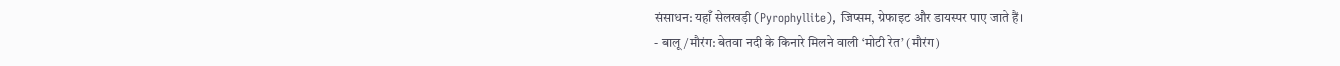संसाधन: यहाँ सेलखड़ी (Pyrophyllite), जिप्सम, ग्रेफाइट और डायस्पर पाए जाते हैं।
- बालू/मौरंग: बेतवा नदी के किनारे मिलने वाली ‘मोटी रेत’ (मौरंग)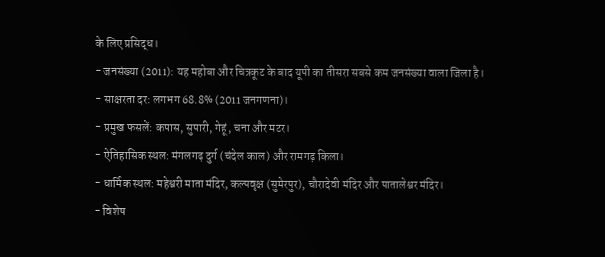के लिए प्रसिद्ध।
- जनसंख्या (2011): यह महोबा और चित्रकूट के बाद यूपी का तीसरा सबसे कम जनसंख्या वाला जिला है।
- साक्षरता दर: लगभग 68.8% (2011 जनगणना)।
- प्रमुख फसलें: कपास, सुपारी, गेहूं, चना और मटर।
- ऐतिहासिक स्थल: मंगलगढ़ दुर्ग (चंदेल काल) और रामगढ़ किला।
- धार्मिक स्थल: महेश्वरी माता मंदिर, कल्पवृक्ष (सुमेरपुर), चौरादेवी मंदिर और पातालेश्वर मंदिर।
- विशेष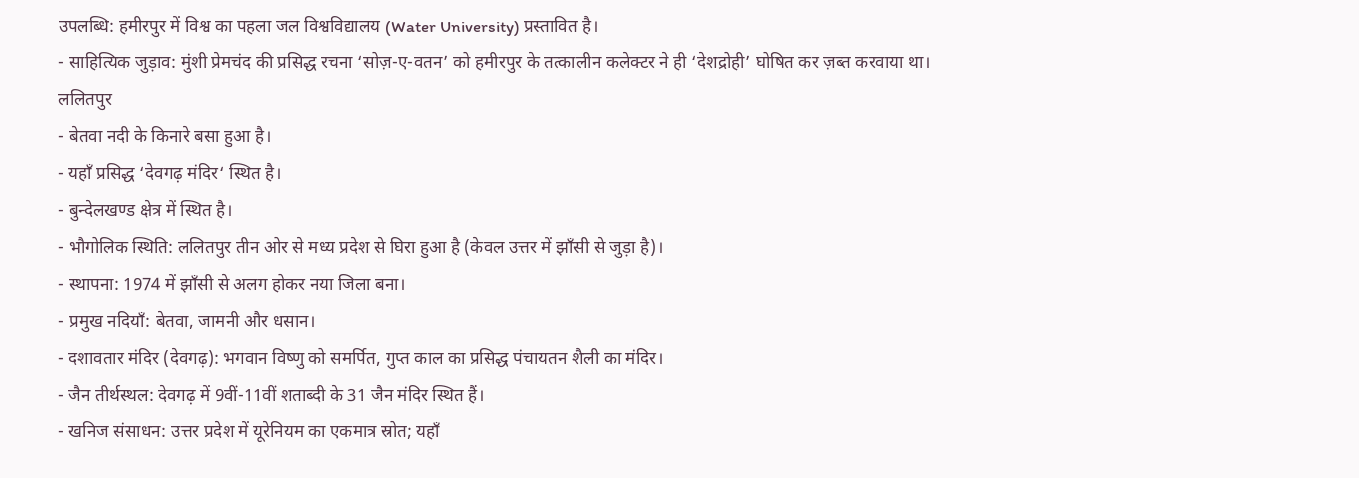उपलब्धि: हमीरपुर में विश्व का पहला जल विश्वविद्यालय (Water University) प्रस्तावित है।
- साहित्यिक जुड़ाव: मुंशी प्रेमचंद की प्रसिद्ध रचना ‘सोज़-ए-वतन’ को हमीरपुर के तत्कालीन कलेक्टर ने ही ‘देशद्रोही’ घोषित कर ज़ब्त करवाया था।
ललितपुर
- बेतवा नदी के किनारे बसा हुआ है।
- यहाँ प्रसिद्ध ‘देवगढ़ मंदिर‘ स्थित है।
- बुन्देलखण्ड क्षेत्र में स्थित है।
- भौगोलिक स्थिति: ललितपुर तीन ओर से मध्य प्रदेश से घिरा हुआ है (केवल उत्तर में झाँसी से जुड़ा है)।
- स्थापना: 1974 में झाँसी से अलग होकर नया जिला बना।
- प्रमुख नदियाँ: बेतवा, जामनी और धसान।
- दशावतार मंदिर (देवगढ़): भगवान विष्णु को समर्पित, गुप्त काल का प्रसिद्ध पंचायतन शैली का मंदिर।
- जैन तीर्थस्थल: देवगढ़ में 9वीं-11वीं शताब्दी के 31 जैन मंदिर स्थित हैं।
- खनिज संसाधन: उत्तर प्रदेश में यूरेनियम का एकमात्र स्रोत; यहाँ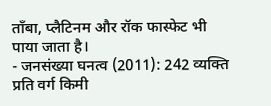ताँबा, प्लैटिनम और रॉक फास्फेट भी पाया जाता है।
- जनसंख्या घनत्व (2011): 242 व्यक्ति प्रति वर्ग किमी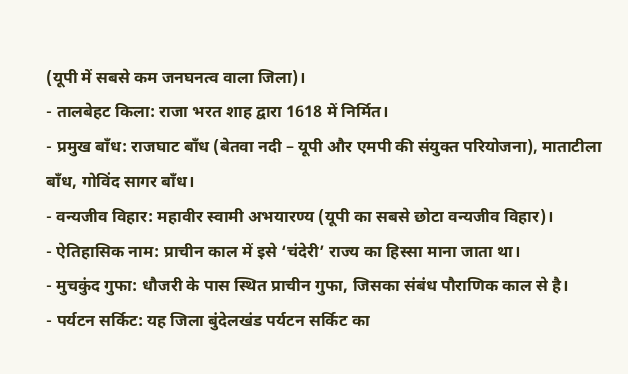(यूपी में सबसे कम जनघनत्व वाला जिला)।
- तालबेहट किला: राजा भरत शाह द्वारा 1618 में निर्मित।
- प्रमुख बाँध: राजघाट बाँध (बेतवा नदी – यूपी और एमपी की संयुक्त परियोजना), माताटीला बाँध, गोविंद सागर बाँध।
- वन्यजीव विहार: महावीर स्वामी अभयारण्य (यूपी का सबसे छोटा वन्यजीव विहार)।
- ऐतिहासिक नाम: प्राचीन काल में इसे ‘चंदेरी’ राज्य का हिस्सा माना जाता था।
- मुचकुंद गुफा: धौजरी के पास स्थित प्राचीन गुफा, जिसका संबंध पौराणिक काल से है।
- पर्यटन सर्किट: यह जिला बुंदेलखंड पर्यटन सर्किट का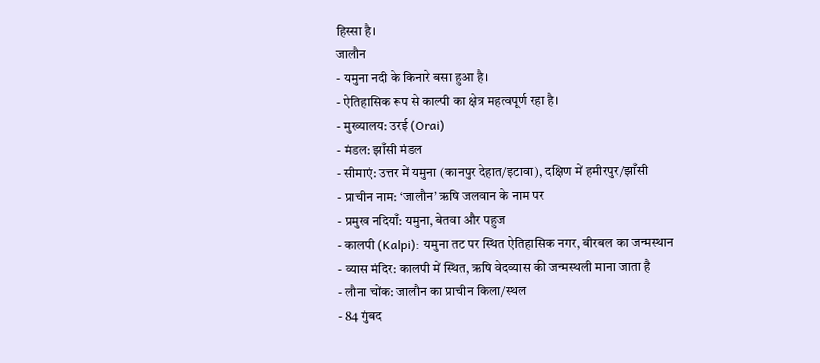हिस्सा है।
जालौन
- यमुना नदी के किनारे बसा हुआ है।
- ऐतिहासिक रूप से काल्पी का क्षेत्र महत्वपूर्ण रहा है।
- मुख्यालय: उरई (Orai)
- मंडल: झाँसी मंडल
- सीमाएं: उत्तर में यमुना (कानपुर देहात/इटावा), दक्षिण में हमीरपुर/झाँसी
- प्राचीन नाम: ‘जालौन’ ऋषि जलवान के नाम पर
- प्रमुख नदियाँ: यमुना, बेतवा और पहुज
- कालपी (Kalpi): यमुना तट पर स्थित ऐतिहासिक नगर, बीरबल का जन्मस्थान
- व्यास मंदिर: कालपी में स्थित, ऋषि वेदव्यास की जन्मस्थली माना जाता है
- लौना चोंक: जालौन का प्राचीन किला/स्थल
- 84 गुंबद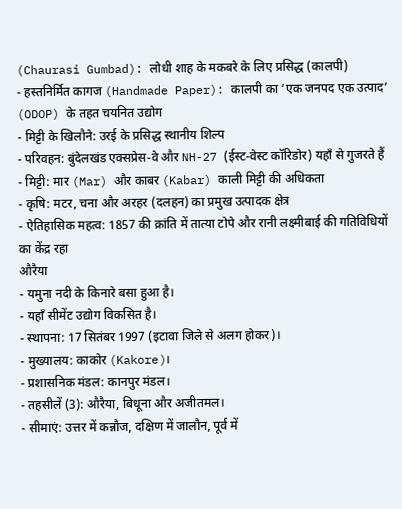(Chaurasi Gumbad): लोधी शाह के मकबरे के लिए प्रसिद्ध (कालपी)
- हस्तनिर्मित कागज (Handmade Paper): कालपी का ‘एक जनपद एक उत्पाद’ (ODOP) के तहत चयनित उद्योग
- मिट्टी के खिलौने: उरई के प्रसिद्ध स्थानीय शिल्प
- परिवहन: बुंदेलखंड एक्सप्रेस-वे और NH-27 (ईस्ट-वेस्ट कॉरिडोर) यहाँ से गुजरते हैं
- मिट्टी: मार (Mar) और काबर (Kabar) काली मिट्टी की अधिकता
- कृषि: मटर, चना और अरहर (दलहन) का प्रमुख उत्पादक क्षेत्र
- ऐतिहासिक महत्व: 1857 की क्रांति में तात्या टोपे और रानी लक्ष्मीबाई की गतिविधियों का केंद्र रहा
औरैया
- यमुना नदी के किनारे बसा हुआ है।
- यहाँ सीमेंट उद्योग विकसित है।
- स्थापना: 17 सितंबर 1997 (इटावा जिले से अलग होकर)।
- मुख्यालय: काकोर (Kakore)।
- प्रशासनिक मंडल: कानपुर मंडल।
- तहसीलें (3): औरैया, बिधूना और अजीतमल।
- सीमाएं: उत्तर में कन्नौज, दक्षिण में जालौन, पूर्व में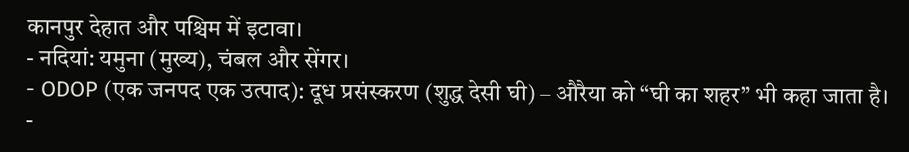कानपुर देहात और पश्चिम में इटावा।
- नदियां: यमुना (मुख्य), चंबल और सेंगर।
- ODOP (एक जनपद एक उत्पाद): दूध प्रसंस्करण (शुद्ध देसी घी) – औरैया को “घी का शहर” भी कहा जाता है।
-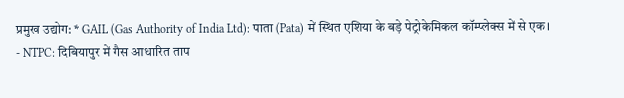प्रमुख उद्योग: * GAIL (Gas Authority of India Ltd): पाता (Pata) में स्थित एशिया के बड़े पेट्रोकेमिकल कॉम्प्लेक्स में से एक।
- NTPC: दिबियापुर में गैस आधारित ताप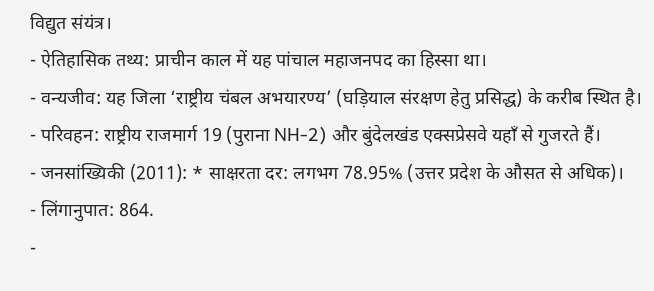विद्युत संयंत्र।
- ऐतिहासिक तथ्य: प्राचीन काल में यह पांचाल महाजनपद का हिस्सा था।
- वन्यजीव: यह जिला ‘राष्ट्रीय चंबल अभयारण्य’ (घड़ियाल संरक्षण हेतु प्रसिद्ध) के करीब स्थित है।
- परिवहन: राष्ट्रीय राजमार्ग 19 (पुराना NH-2) और बुंदेलखंड एक्सप्रेसवे यहाँ से गुजरते हैं।
- जनसांख्यिकी (2011): * साक्षरता दर: लगभग 78.95% (उत्तर प्रदेश के औसत से अधिक)।
- लिंगानुपात: 864.
-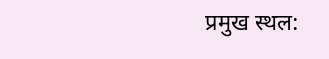प्रमुख स्थल: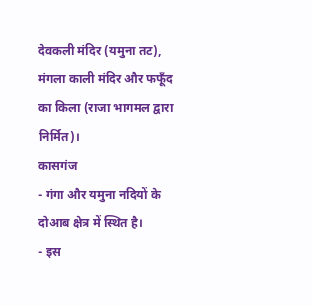देवकली मंदिर (यमुना तट), मंगला काली मंदिर और फफूँद का किला (राजा भागमल द्वारा निर्मित)।
कासगंज
- गंगा और यमुना नदियों के दोआब क्षेत्र में स्थित है।
- इस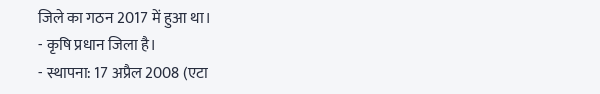जिले का गठन 2017 में हुआ था।
- कृषि प्रधान जिला है।
- स्थापना: 17 अप्रैल 2008 (एटा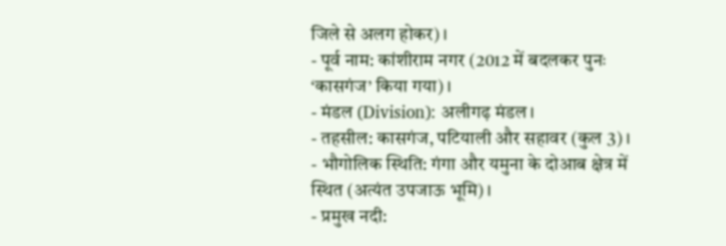जिले से अलग होकर)।
- पूर्व नाम: कांशीराम नगर (2012 में बदलकर पुनः ‘कासगंज’ किया गया)।
- मंडल (Division): अलीगढ़ मंडल।
- तहसील: कासगंज, पटियाली और सहावर (कुल 3)।
- भौगोलिक स्थिति: गंगा और यमुना के दोआब क्षेत्र में स्थित (अत्यंत उपजाऊ भूमि)।
- प्रमुख नदी: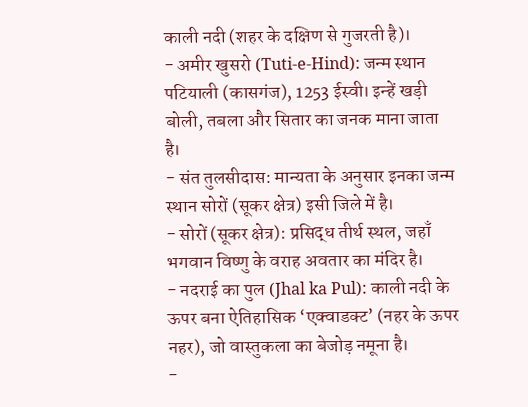काली नदी (शहर के दक्षिण से गुजरती है)।
- अमीर खुसरो (Tuti-e-Hind): जन्म स्थान पटियाली (कासगंज), 1253 ईस्वी। इन्हें खड़ी बोली, तबला और सितार का जनक माना जाता है।
- संत तुलसीदास: मान्यता के अनुसार इनका जन्म स्थान सोरों (सूकर क्षेत्र) इसी जिले में है।
- सोरों (सूकर क्षेत्र): प्रसिद्ध तीर्थ स्थल, जहाँ भगवान विष्णु के वराह अवतार का मंदिर है।
- नदराई का पुल (Jhal ka Pul): काली नदी के ऊपर बना ऐतिहासिक ‘एक्वाडक्ट’ (नहर के ऊपर नहर), जो वास्तुकला का बेजोड़ नमूना है।
-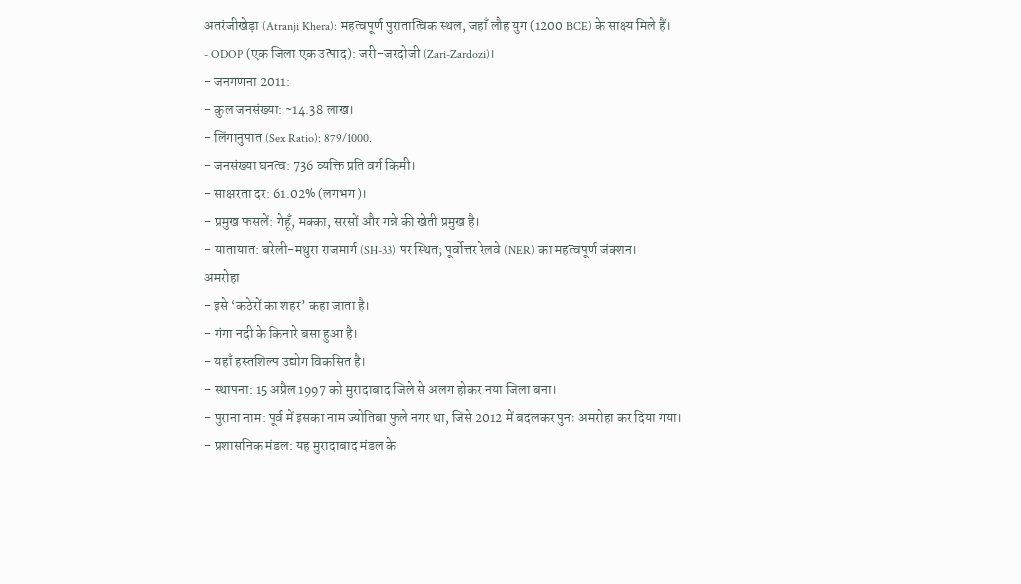अतरंजीखेड़ा (Atranji Khera): महत्वपूर्ण पुरातात्विक स्थल, जहाँ लौह युग (1200 BCE) के साक्ष्य मिले हैं।
- ODOP (एक जिला एक उत्पाद): जरी-जरदोजी (Zari-Zardozi)।
- जनगणना 2011:
- कुल जनसंख्या: ~14.38 लाख।
- लिंगानुपात (Sex Ratio): 879/1000.
- जनसंख्या घनत्व: 736 व्यक्ति प्रति वर्ग किमी।
- साक्षरता दर: 61.02% (लगभग)।
- प्रमुख फसलें: गेहूँ, मक्का, सरसों और गन्ने की खेती प्रमुख है।
- यातायात: बरेली-मथुरा राजमार्ग (SH-33) पर स्थित; पूर्वोत्तर रेलवे (NER) का महत्वपूर्ण जंक्शन।
अमरोहा
- इसे ‘कठेरों का शहर’ कहा जाता है।
- गंगा नदी के किनारे बसा हुआ है।
- यहाँ हस्तशिल्प उद्योग विकसित है।
- स्थापना: 15 अप्रैल 1997 को मुरादाबाद जिले से अलग होकर नया जिला बना।
- पुराना नाम: पूर्व में इसका नाम ज्योतिबा फुले नगर था, जिसे 2012 में बदलकर पुनः अमरोहा कर दिया गया।
- प्रशासनिक मंडल: यह मुरादाबाद मंडल के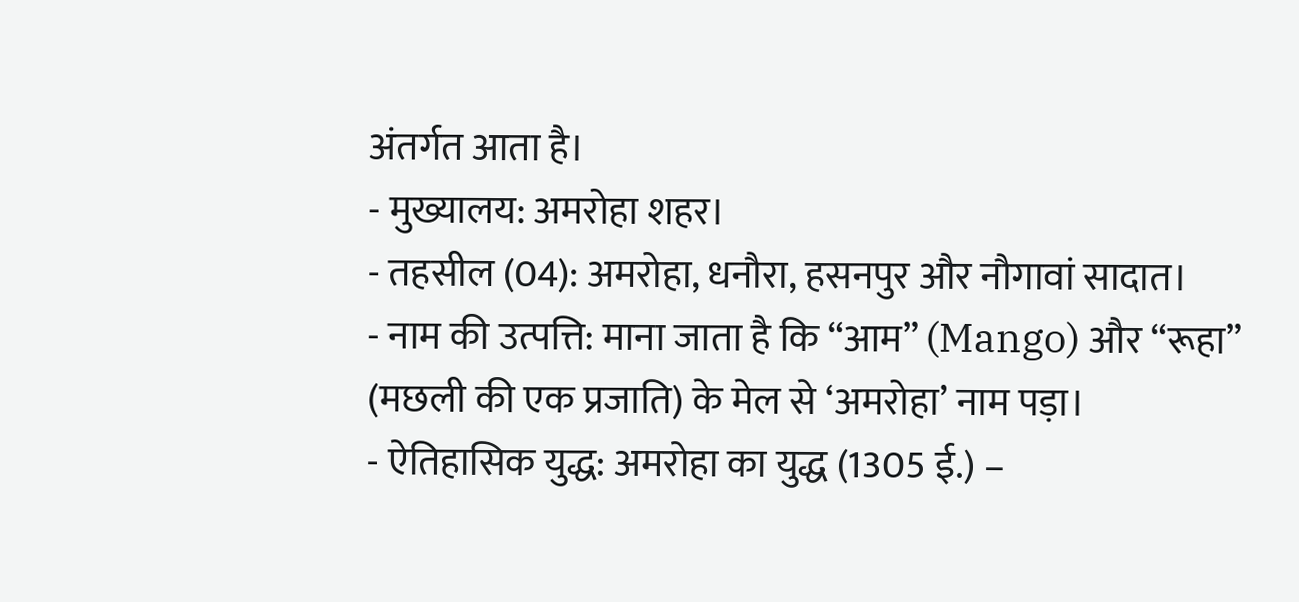अंतर्गत आता है।
- मुख्यालय: अमरोहा शहर।
- तहसील (04): अमरोहा, धनौरा, हसनपुर और नौगावां सादात।
- नाम की उत्पत्ति: माना जाता है कि “आम” (Mango) और “रूहा” (मछली की एक प्रजाति) के मेल से ‘अमरोहा’ नाम पड़ा।
- ऐतिहासिक युद्ध: अमरोहा का युद्ध (1305 ई.) –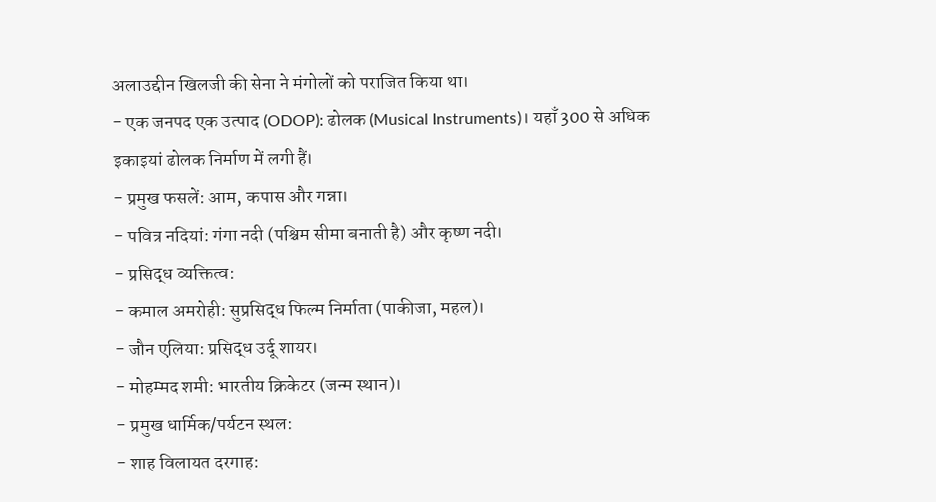अलाउद्दीन खिलजी की सेना ने मंगोलों को पराजित किया था।
- एक जनपद एक उत्पाद (ODOP): ढोलक (Musical Instruments)। यहाँ 300 से अधिक इकाइयां ढोलक निर्माण में लगी हैं।
- प्रमुख फसलें: आम, कपास और गन्ना।
- पवित्र नदियां: गंगा नदी (पश्चिम सीमा बनाती है) और कृष्ण नदी।
- प्रसिद्ध व्यक्तित्व:
- कमाल अमरोही: सुप्रसिद्ध फिल्म निर्माता (पाकीजा, महल)।
- जौन एलिया: प्रसिद्ध उर्दू शायर।
- मोहम्मद शमी: भारतीय क्रिकेटर (जन्म स्थान)।
- प्रमुख धार्मिक/पर्यटन स्थल:
- शाह विलायत दरगाह: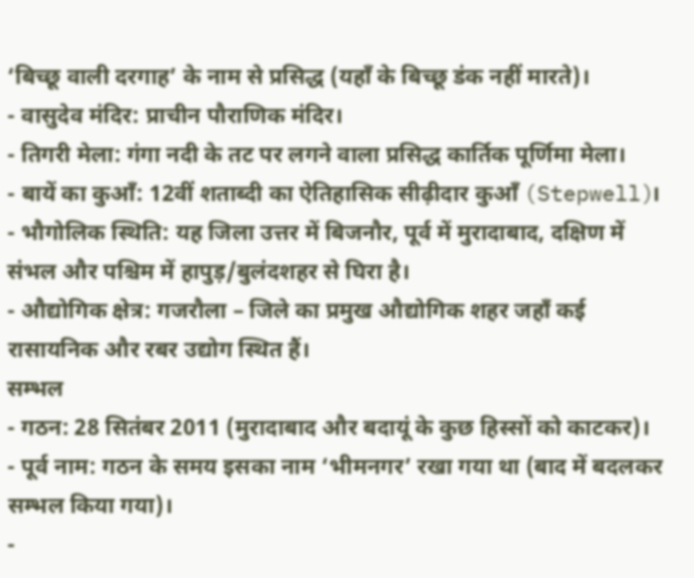‘बिच्छू वाली दरगाह’ के नाम से प्रसिद्ध (यहाँ के बिच्छू डंक नहीं मारते)।
- वासुदेव मंदिर: प्राचीन पौराणिक मंदिर।
- तिगरी मेला: गंगा नदी के तट पर लगने वाला प्रसिद्ध कार्तिक पूर्णिमा मेला।
- बायें का कुआँ: 12वीं शताब्दी का ऐतिहासिक सीढ़ीदार कुआँ (Stepwell)।
- भौगोलिक स्थिति: यह जिला उत्तर में बिजनौर, पूर्व में मुरादाबाद, दक्षिण में संभल और पश्चिम में हापुड़/बुलंदशहर से घिरा है।
- औद्योगिक क्षेत्र: गजरौला – जिले का प्रमुख औद्योगिक शहर जहाँ कई रासायनिक और रबर उद्योग स्थित हैं।
सम्भल
- गठन: 28 सितंबर 2011 (मुरादाबाद और बदायूं के कुछ हिस्सों को काटकर)।
- पूर्व नाम: गठन के समय इसका नाम ‘भीमनगर’ रखा गया था (बाद में बदलकर सम्भल किया गया)।
-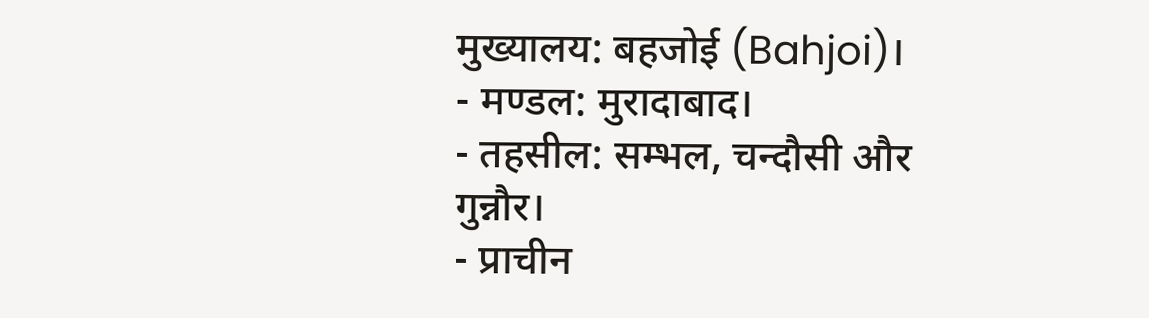मुख्यालय: बहजोई (Bahjoi)।
- मण्डल: मुरादाबाद।
- तहसील: सम्भल, चन्दौसी और गुन्नौर।
- प्राचीन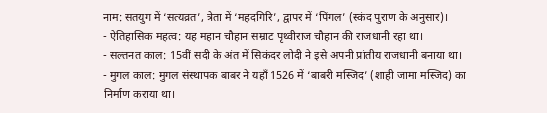नाम: सतयुग में ‘सत्यव्रत’, त्रेता में ‘महदगिरि’, द्वापर में ‘पिंगल’ (स्कंद पुराण के अनुसार)।
- ऐतिहासिक महत्व: यह महान चौहान सम्राट पृथ्वीराज चौहान की राजधानी रहा था।
- सल्तनत काल: 15वीं सदी के अंत में सिकंदर लोदी ने इसे अपनी प्रांतीय राजधानी बनाया था।
- मुगल काल: मुगल संस्थापक बाबर ने यहाँ 1526 में ‘बाबरी मस्जिद’ (शाही जामा मस्जिद) का निर्माण कराया था।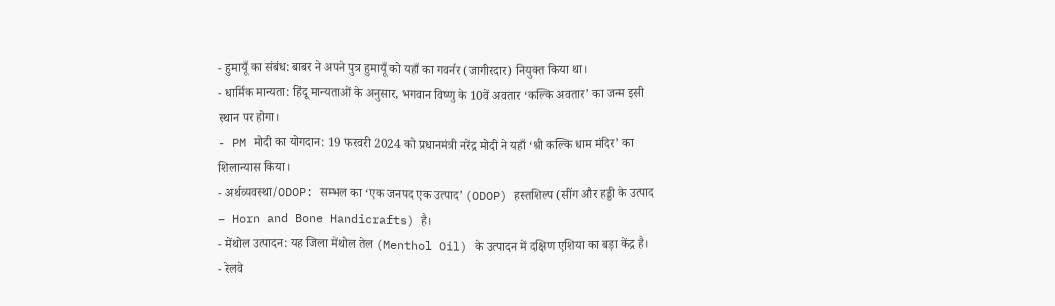- हुमायूँ का संबंध: बाबर ने अपने पुत्र हुमायूँ को यहाँ का गवर्नर (जागीरदार) नियुक्त किया था।
- धार्मिक मान्यता: हिंदू मान्यताओं के अनुसार, भगवान विष्णु के 10वें अवतार ‘कल्कि अवतार’ का जन्म इसी स्थान पर होगा।
- PM मोदी का योगदान: 19 फरवरी 2024 को प्रधानमंत्री नरेंद्र मोदी ने यहाँ ‘श्री कल्कि धाम मंदिर’ का शिलान्यास किया।
- अर्थव्यवस्था/ODOP: सम्भल का ‘एक जनपद एक उत्पाद’ (ODOP) हस्तशिल्प (सींग और हड्डी के उत्पाद – Horn and Bone Handicrafts) है।
- मेंथोल उत्पादन: यह जिला मेंथोल तेल (Menthol Oil) के उत्पादन में दक्षिण एशिया का बड़ा केंद्र है।
- रेलवे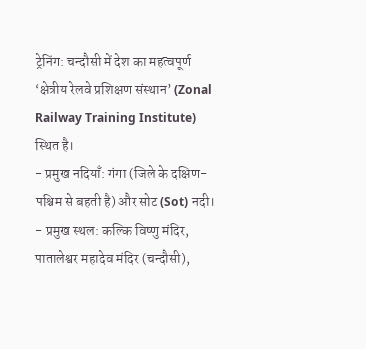ट्रेनिंग: चन्दौसी में देश का महत्वपूर्ण ‘क्षेत्रीय रेलवे प्रशिक्षण संस्थान’ (Zonal Railway Training Institute) स्थित है।
- प्रमुख नदियाँ: गंगा (जिले के दक्षिण-पश्चिम से बहती है) और सोट (Sot) नदी।
- प्रमुख स्थल: कल्कि विष्णु मंदिर, पातालेश्वर महादेव मंदिर (चन्दौसी),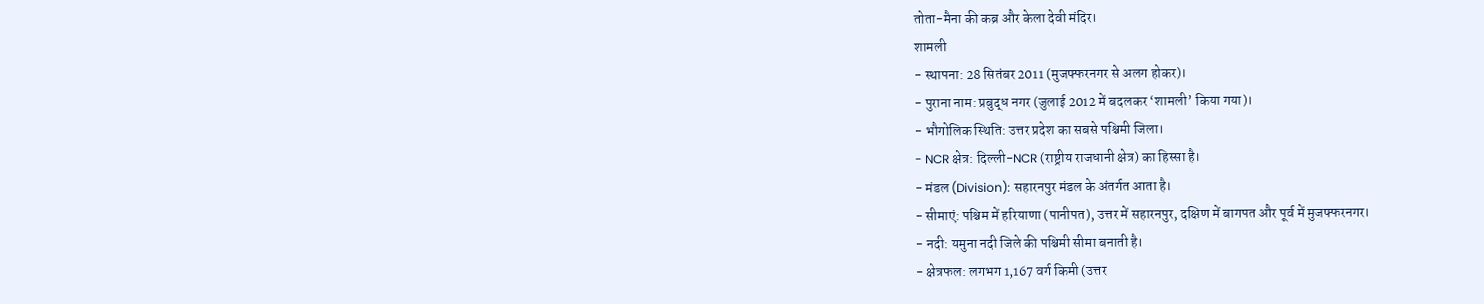तोता-मैना की कब्र और केला देवी मंदिर।
शामली
- स्थापना: 28 सितंबर 2011 (मुजफ्फरनगर से अलग होकर)।
- पुराना नाम: प्रबुद्ध नगर (जुलाई 2012 में बदलकर ‘शामली’ किया गया)।
- भौगोलिक स्थिति: उत्तर प्रदेश का सबसे पश्चिमी जिला।
- NCR क्षेत्र: दिल्ली-NCR (राष्ट्रीय राजधानी क्षेत्र) का हिस्सा है।
- मंडल (Division): सहारनपुर मंडल के अंतर्गत आता है।
- सीमाएं: पश्चिम में हरियाणा (पानीपत), उत्तर में सहारनपुर, दक्षिण में बागपत और पूर्व में मुजफ्फरनगर।
- नदी: यमुना नदी जिले की पश्चिमी सीमा बनाती है।
- क्षेत्रफल: लगभग 1,167 वर्ग किमी (उत्तर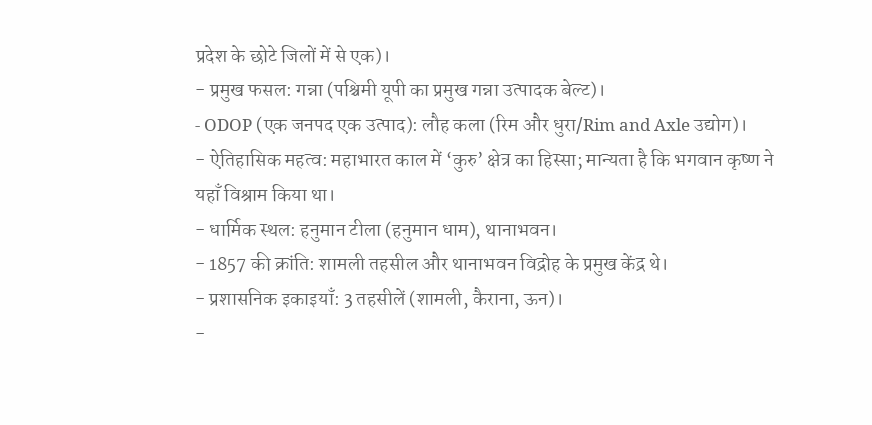प्रदेश के छोटे जिलों में से एक)।
- प्रमुख फसल: गन्ना (पश्चिमी यूपी का प्रमुख गन्ना उत्पादक बेल्ट)।
- ODOP (एक जनपद एक उत्पाद): लौह कला (रिम और धुरा/Rim and Axle उद्योग)।
- ऐतिहासिक महत्व: महाभारत काल में ‘कुरु’ क्षेत्र का हिस्सा; मान्यता है कि भगवान कृष्ण ने यहाँ विश्राम किया था।
- धार्मिक स्थल: हनुमान टीला (हनुमान धाम), थानाभवन।
- 1857 की क्रांति: शामली तहसील और थानाभवन विद्रोह के प्रमुख केंद्र थे।
- प्रशासनिक इकाइयाँ: 3 तहसीलें (शामली, कैराना, ऊन)।
-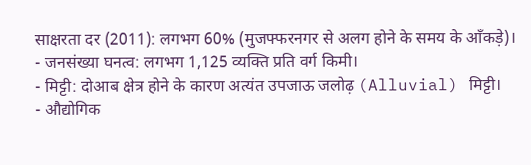साक्षरता दर (2011): लगभग 60% (मुजफ्फरनगर से अलग होने के समय के आँकड़े)।
- जनसंख्या घनत्व: लगभग 1,125 व्यक्ति प्रति वर्ग किमी।
- मिट्टी: दोआब क्षेत्र होने के कारण अत्यंत उपजाऊ जलोढ़ (Alluvial) मिट्टी।
- औद्योगिक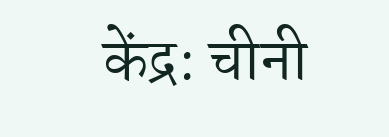केंद्र: चीनी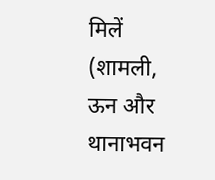मिलें (शामली, ऊन और थानाभवन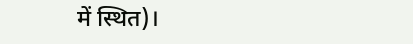में स्थित)।